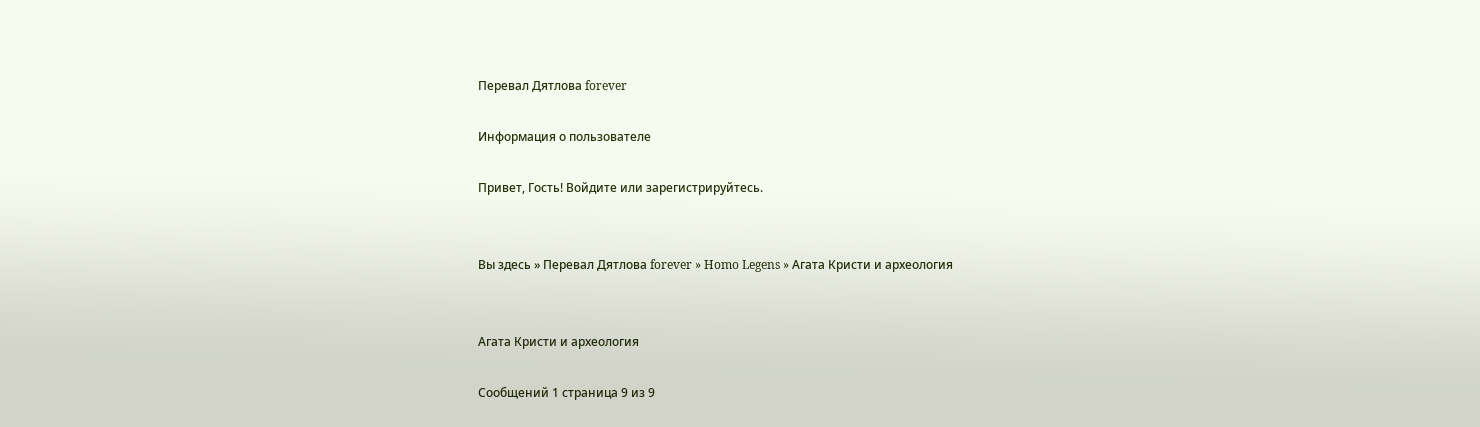Перевал Дятлова forever

Информация о пользователе

Привет, Гость! Войдите или зарегистрируйтесь.


Вы здесь » Перевал Дятлова forever » Homo Legens » Агата Кристи и археология


Агата Кристи и археология

Сообщений 1 страница 9 из 9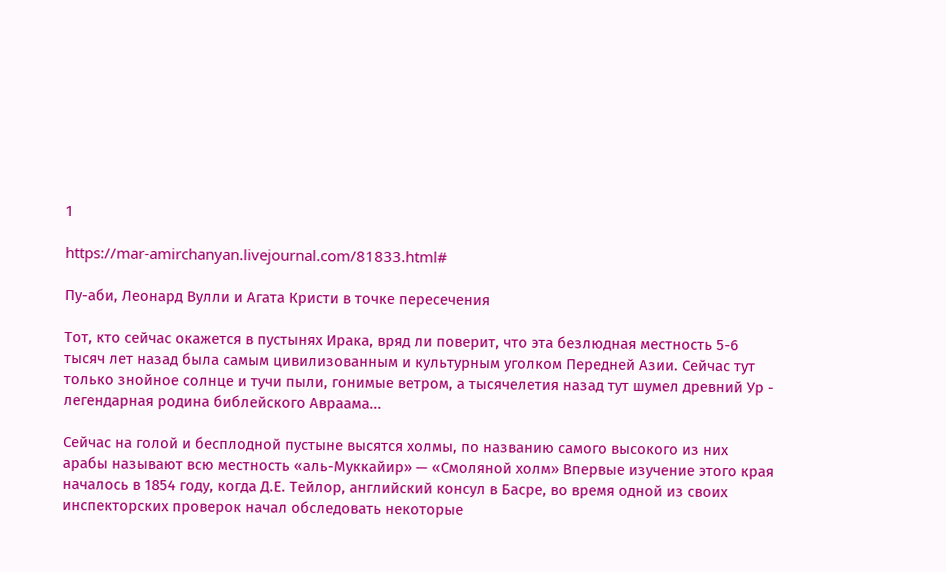1

https://mar-amirchanyan.livejournal.com/81833.html#

Пу-аби, Леонард Вулли и Агата Кристи в точке пересечения

Тот, кто сейчас окажется в пустынях Ирака, вряд ли поверит, что эта безлюдная местность 5-6 тысяч лет назад была самым цивилизованным и культурным уголком Передней Азии. Сейчас тут только знойное солнце и тучи пыли, гонимые ветром, а тысячелетия назад тут шумел древний Ур - легендарная родина библейского Авраама...

Сейчас на голой и бесплодной пустыне высятся холмы, по названию самого высокого из них арабы называют всю местность «аль-Муккайир» — «Смоляной холм» Впервые изучение этого края началось в 1854 году, когда Д.Е. Тейлор, английский консул в Басре, во время одной из своих инспекторских проверок начал обследовать некоторые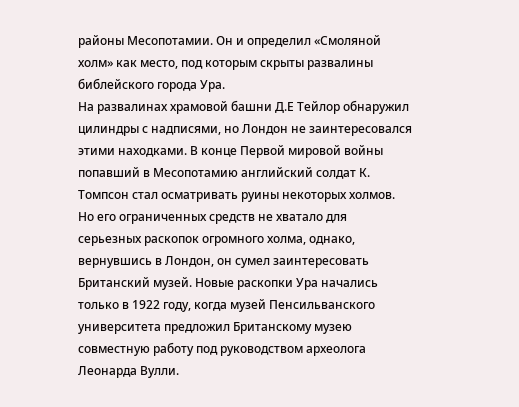районы Месопотамии. Он и определил «Смоляной холм» как место, под которым скрыты развалины библейского города Ура.
На развалинах храмовой башни Д.Е Тейлор обнаружил цилиндры с надписями, но Лондон не заинтересовался этими находками. В конце Первой мировой войны попавший в Месопотамию английский солдат К. Томпсон стал осматривать руины некоторых холмов. Но его ограниченных средств не хватало для серьезных раскопок огромного холма, однако, вернувшись в Лондон, он сумел заинтересовать Британский музей. Новые раскопки Ура начались только в 1922 году, когда музей Пенсильванского университета предложил Британскому музею совместную работу под руководством археолога Леонарда Вулли.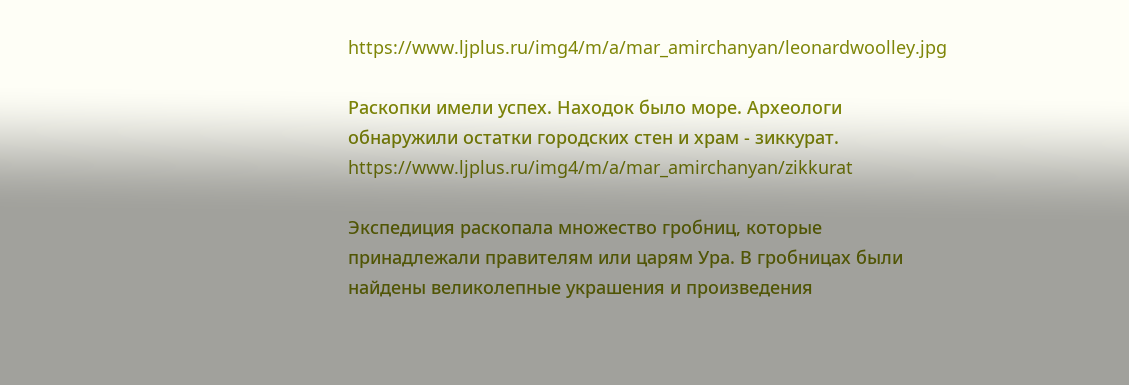https://www.ljplus.ru/img4/m/a/mar_amirchanyan/leonardwoolley.jpg

Раскопки имели успех. Находок было море. Археологи обнаружили остатки городских стен и храм - зиккурат.
https://www.ljplus.ru/img4/m/a/mar_amirchanyan/zikkurat

Экспедиция раскопала множество гробниц, которые принадлежали правителям или царям Ура. В гробницах были найдены великолепные украшения и произведения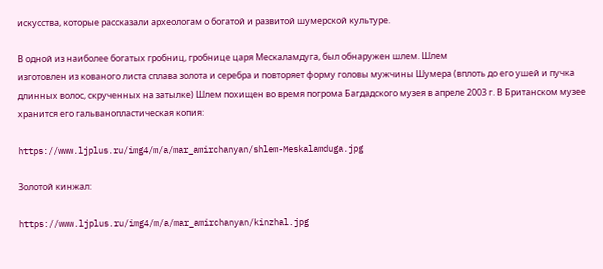искусства, которые рассказали археологам о богатой и развитой шумерской культуре.

В одной из наиболее богатых гробниц, гробнице царя Мескаламдуга, был обнаружен шлем. Шлем
изготовлен из кованого листа сплава золота и серебра и повторяет форму головы мужчины Шумера (вплоть до его ушей и пучка длинных волос, скрученных на затылке) Шлем похищен во время погрома Багдадского музея в апреле 2003 г. В Британском музее хранится его гальванопластическая копия:

https://www.ljplus.ru/img4/m/a/mar_amirchanyan/shlem-Meskalamduga.jpg

Золотой кинжал:

https://www.ljplus.ru/img4/m/a/mar_amirchanyan/kinzhal.jpg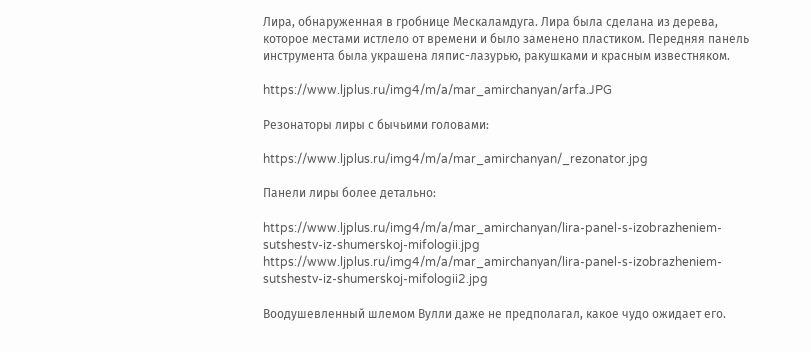Лира, обнаруженная в гробнице Мескаламдуга. Лира была сделана из дерева, которое местами истлело от времени и было заменено пластиком. Передняя панель инструмента была украшена ляпис-лазурью, ракушками и красным известняком.

https://www.ljplus.ru/img4/m/a/mar_amirchanyan/arfa.JPG

Резонаторы лиры с бычьими головами:

https://www.ljplus.ru/img4/m/a/mar_amirchanyan/_rezonator.jpg

Панели лиры более детально:

https://www.ljplus.ru/img4/m/a/mar_amirchanyan/lira-panel-s-izobrazheniem-sutshestv-iz-shumerskoj-mifologii.jpg
https://www.ljplus.ru/img4/m/a/mar_amirchanyan/lira-panel-s-izobrazheniem-sutshestv-iz-shumerskoj-mifologii2.jpg

Воодушевленный шлемом Вулли даже не предполагал, какое чудо ожидает его.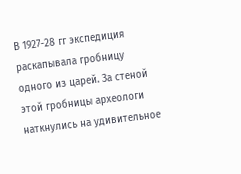В 1927-28 гг экспедиция раскапывала гробницу одного из царей. За стеной этой гробницы археологи наткнулись на удивительное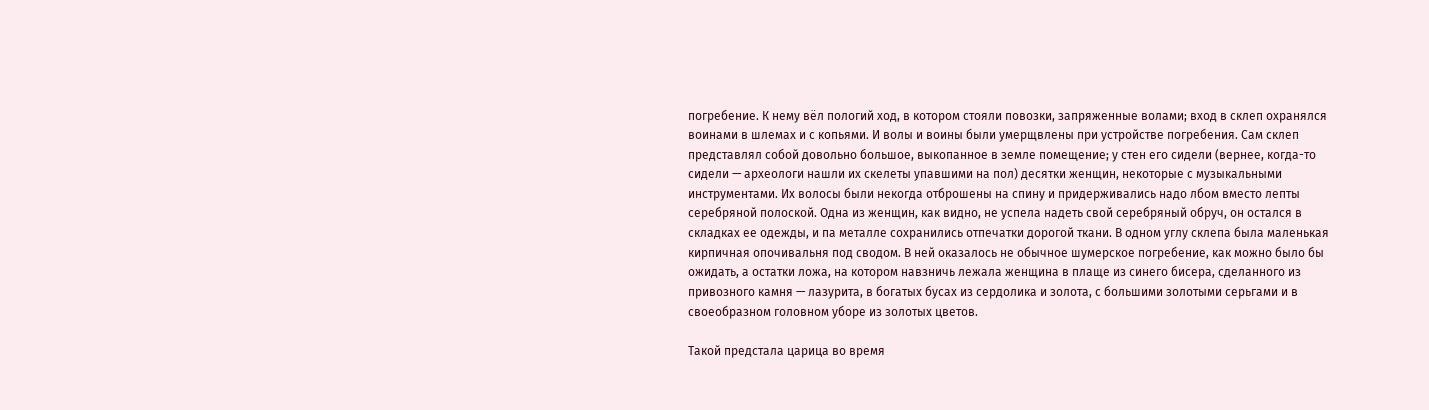погребение. К нему вёл пологий ход, в котором стояли повозки, запряженные волами; вход в склеп охранялся воинами в шлемах и с копьями. И волы и воины были умерщвлены при устройстве погребения. Сам склеп представлял собой довольно большое, выкопанное в земле помещение; у стен его сидели (вернее, когда-то сидели — археологи нашли их скелеты упавшими на пол) десятки женщин, некоторые с музыкальными инструментами. Их волосы были некогда отброшены на спину и придерживались надо лбом вместо лепты серебряной полоской. Одна из женщин, как видно, не успела надеть свой серебряный обруч, он остался в складках ее одежды, и па металле сохранились отпечатки дорогой ткани. В одном углу склепа была маленькая кирпичная опочивальня под сводом. В ней оказалось не обычное шумерское погребение, как можно было бы ожидать, а остатки ложа, на котором навзничь лежала женщина в плаще из синего бисера, сделанного из привозного камня — лазурита, в богатых бусах из сердолика и золота, с большими золотыми серьгами и в своеобразном головном уборе из золотых цветов.

Такой предстала царица во время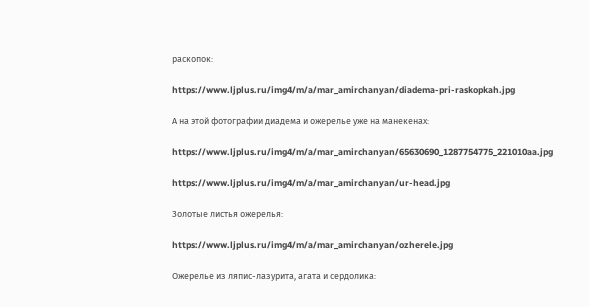раскопок:

https://www.ljplus.ru/img4/m/a/mar_amirchanyan/diadema-pri-raskopkah.jpg

А на этой фотографии диадема и ожерелье уже на манекенах:

https://www.ljplus.ru/img4/m/a/mar_amirchanyan/65630690_1287754775_221010aa.jpg

https://www.ljplus.ru/img4/m/a/mar_amirchanyan/ur-head.jpg

Золотые листья ожерелья:

https://www.ljplus.ru/img4/m/a/mar_amirchanyan/ozherele.jpg

Ожерелье из ляпис-лазурита, агата и сердолика: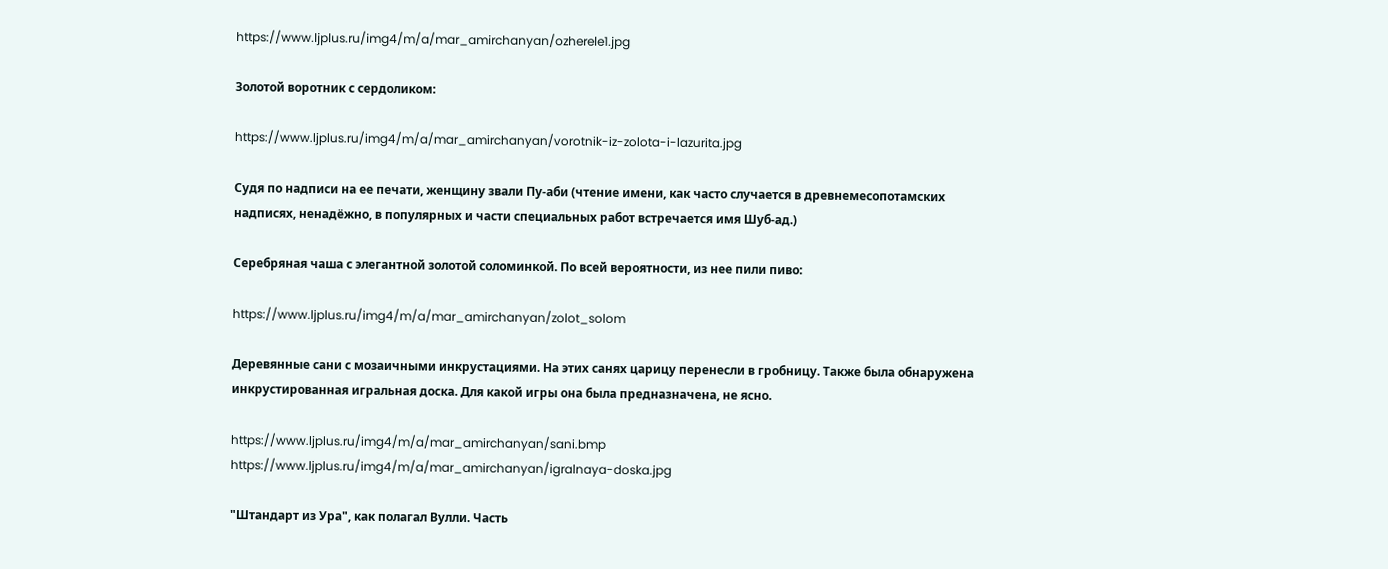https://www.ljplus.ru/img4/m/a/mar_amirchanyan/ozherele1.jpg

Золотой воротник с сердоликом:

https://www.ljplus.ru/img4/m/a/mar_amirchanyan/vorotnik-iz-zolota-i-lazurita.jpg

Судя по надписи на ее печати, женщину звали Пу-аби (чтение имени, как часто случается в древнемесопотамских надписях, ненадёжно, в популярных и части специальных работ встречается имя Шуб-ад.)

Серебряная чаша с элегантной золотой соломинкой. По всей вероятности, из нее пили пиво:

https://www.ljplus.ru/img4/m/a/mar_amirchanyan/zolot_solom

Деревянные сани с мозаичными инкрустациями. На этих санях царицу перенесли в гробницу. Также была обнаружена инкрустированная игральная доска. Для какой игры она была предназначена, не ясно.

https://www.ljplus.ru/img4/m/a/mar_amirchanyan/sani.bmp
https://www.ljplus.ru/img4/m/a/mar_amirchanyan/igralnaya-doska.jpg

"Штандарт из Ура", как полагал Вулли. Часть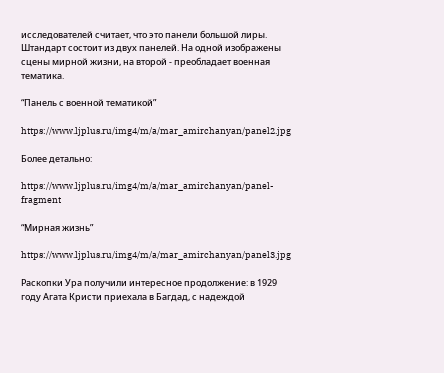исследователей считает, что это панели большой лиры. Штандарт состоит из двух панелей. На одной изображены сцены мирной жизни, на второй - преобладает военная тематика.

“Панель с военной тематикой”

https://www.ljplus.ru/img4/m/a/mar_amirchanyan/panel2.jpg

Более детально:

https://www.ljplus.ru/img4/m/a/mar_amirchanyan/panel-fragment

“Мирная жизнь”

https://www.ljplus.ru/img4/m/a/mar_amirchanyan/panel3.jpg

Раскопки Ура получили интересное продолжение: в 1929 году Агата Кристи приехала в Багдад, с надеждой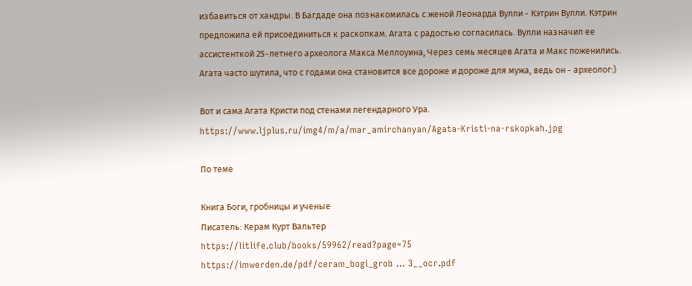избавиться от хандры. В Багдаде она познакомилась с женой Леонарда Вулли - Кэтрин Вулли. Кэтрин предложила ей присоединиться к раскопкам. Агата с радостью согласилась. Вулли назначил ее ассистенткой 25-летнего археолога Макса Меллоуина, Через семь месяцев Агата и Макс поженились.
Агата часто шутила, что с годами она становится все дороже и дороже для мужа, ведь он - археолог:)

Вот и сама Агата Кристи под стенами легендарного Ура.
https://www.ljplus.ru/img4/m/a/mar_amirchanyan/Agata-Kristi-na-rskopkah.jpg

По теме

Книга Боги, гробницы и ученые
Писатель: Керам Курт Вальтер
https://litlife.club/books/59962/read?page=75
https://imwerden.de/pdf/ceram_bogi_grob … 3__ocr.pdf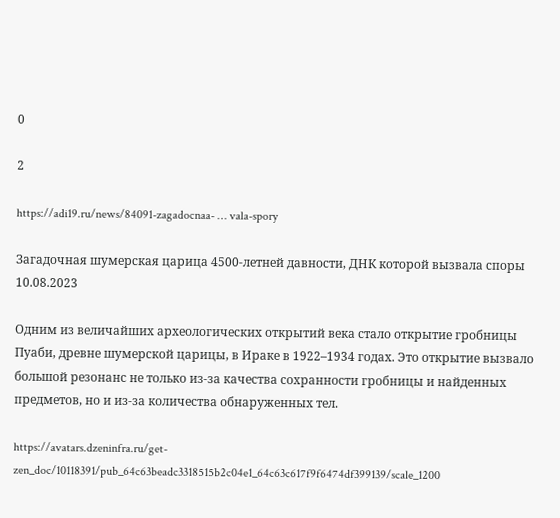0

2

https://adi19.ru/news/84091-zagadocnaa- … vala-spory

Загадочная шумерская царица 4500-летней давности, ДНК которой вызвала споры
10.08.2023

Одним из величайших археологических открытий века стало открытие гробницы Пуаби, древне шумерской царицы, в Ираке в 1922–1934 годах. Это открытие вызвало большой резонанс не только из-за качества сохранности гробницы и найденных предметов, но и из-за количества обнаруженных тел.

https://avatars.dzeninfra.ru/get-zen_doc/10118391/pub_64c63beadc3318515b2c04e1_64c63c617f9f6474df399139/scale_1200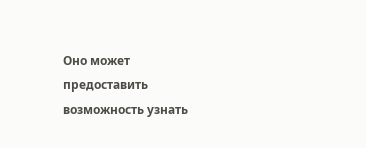Оно может предоставить возможность узнать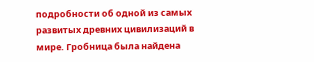подробности об одной из самых развитых древних цивилизаций в мире. Гробница была найдена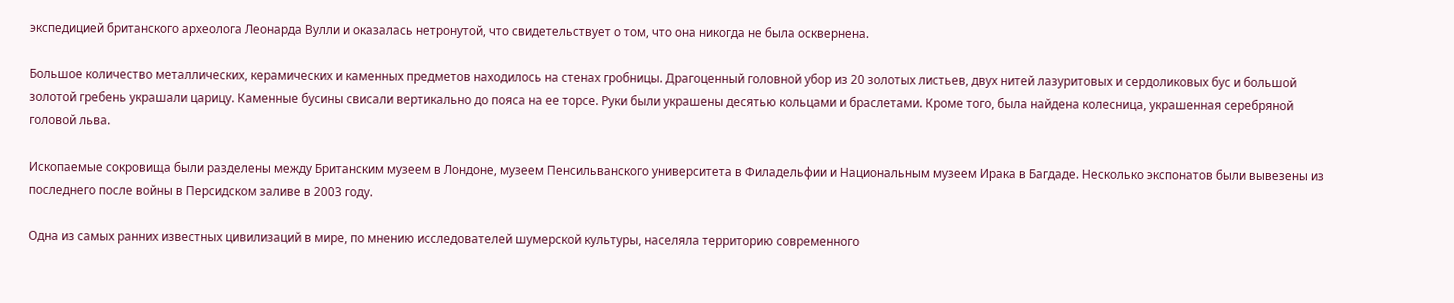экспедицией британского археолога Леонарда Вулли и оказалась нетронутой, что свидетельствует о том, что она никогда не была осквернена.

Большое количество металлических, керамических и каменных предметов находилось на стенах гробницы. Драгоценный головной убор из 20 золотых листьев, двух нитей лазуритовых и сердоликовых бус и большой золотой гребень украшали царицу. Каменные бусины свисали вертикально до пояса на ее торсе. Руки были украшены десятью кольцами и браслетами. Кроме того, была найдена колесница, украшенная серебряной головой льва.

Ископаемые сокровища были разделены между Британским музеем в Лондоне, музеем Пенсильванского университета в Филадельфии и Национальным музеем Ирака в Багдаде. Несколько экспонатов были вывезены из последнего после войны в Персидском заливе в 2003 году.

Одна из самых ранних известных цивилизаций в мире, по мнению исследователей шумерской культуры, населяла территорию современного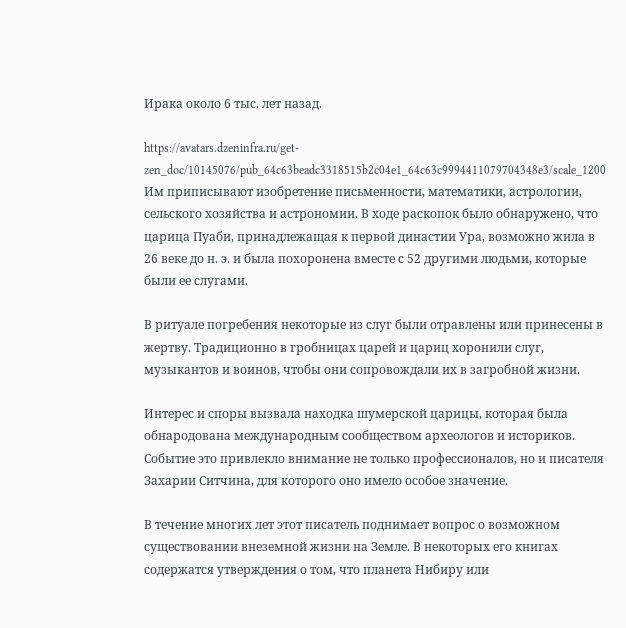Ирака около 6 тыс. лет назад.

https://avatars.dzeninfra.ru/get-zen_doc/10145076/pub_64c63beadc3318515b2c04e1_64c63c9994411079704348e3/scale_1200
Им приписывают изобретение письменности, математики, астрологии, сельского хозяйства и астрономии. В ходе раскопок было обнаружено, что царица Пуаби, принадлежащая к первой династии Ура, возможно жила в 26 веке до н. э. и была похоронена вместе с 52 другими людьми, которые были ее слугами.

В ритуале погребения некоторые из слуг были отравлены или принесены в жертву. Традиционно в гробницах царей и цариц хоронили слуг, музыкантов и воинов, чтобы они сопровождали их в загробной жизни.

Интерес и споры вызвала находка шумерской царицы, которая была обнародована международным сообществом археологов и историков. Событие это привлекло внимание не только профессионалов, но и писателя Захарии Ситчина, для которого оно имело особое значение.

В течение многих лет этот писатель поднимает вопрос о возможном существовании внеземной жизни на Земле. В некоторых его книгах содержатся утверждения о том, что планета Нибиру или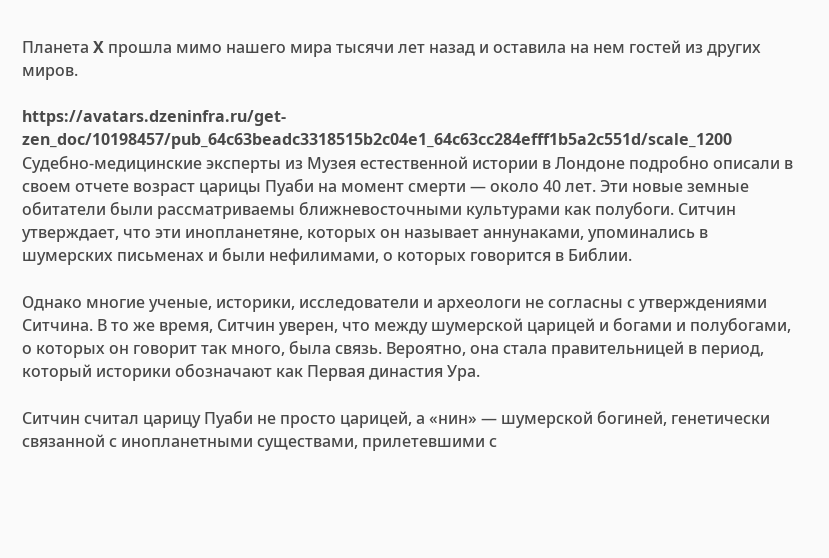Планета X прошла мимо нашего мира тысячи лет назад и оставила на нем гостей из других миров.

https://avatars.dzeninfra.ru/get-zen_doc/10198457/pub_64c63beadc3318515b2c04e1_64c63cc284efff1b5a2c551d/scale_1200
Судебно-медицинские эксперты из Музея естественной истории в Лондоне подробно описали в своем отчете возраст царицы Пуаби на момент смерти — около 40 лет. Эти новые земные обитатели были рассматриваемы ближневосточными культурами как полубоги. Ситчин утверждает, что эти инопланетяне, которых он называет аннунаками, упоминались в шумерских письменах и были нефилимами, о которых говорится в Библии.

Однако многие ученые, историки, исследователи и археологи не согласны с утверждениями Ситчина. В то же время, Ситчин уверен, что между шумерской царицей и богами и полубогами, о которых он говорит так много, была связь. Вероятно, она стала правительницей в период, который историки обозначают как Первая династия Ура.

Ситчин считал царицу Пуаби не просто царицей, а «нин» — шумерской богиней, генетически связанной с инопланетными существами, прилетевшими с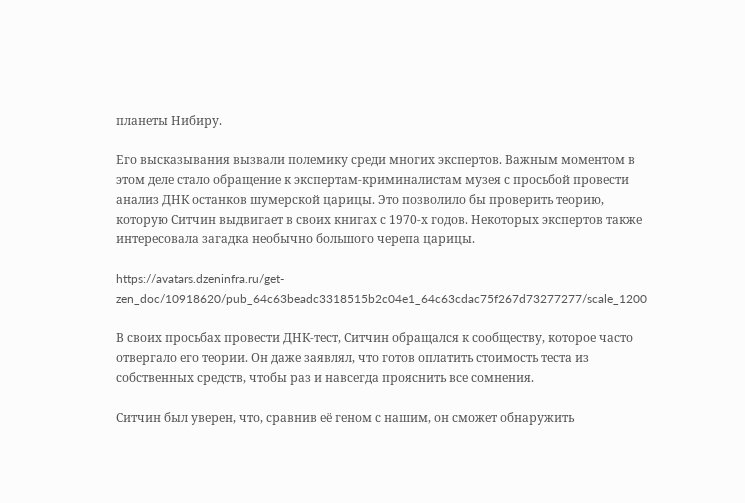планеты Нибиру.

Его высказывания вызвали полемику среди многих экспертов. Важным моментом в этом деле стало обращение к экспертам-криминалистам музея с просьбой провести анализ ДНК останков шумерской царицы. Это позволило бы проверить теорию, которую Ситчин выдвигает в своих книгах с 1970-х годов. Некоторых экспертов также интересовала загадка необычно большого черепа царицы.

https://avatars.dzeninfra.ru/get-zen_doc/10918620/pub_64c63beadc3318515b2c04e1_64c63cdac75f267d73277277/scale_1200

В своих просьбах провести ДНК-тест, Ситчин обращался к сообществу, которое часто отвергало его теории. Он даже заявлял, что готов оплатить стоимость теста из собственных средств, чтобы раз и навсегда прояснить все сомнения.

Ситчин был уверен, что, сравнив её геном с нашим, он сможет обнаружить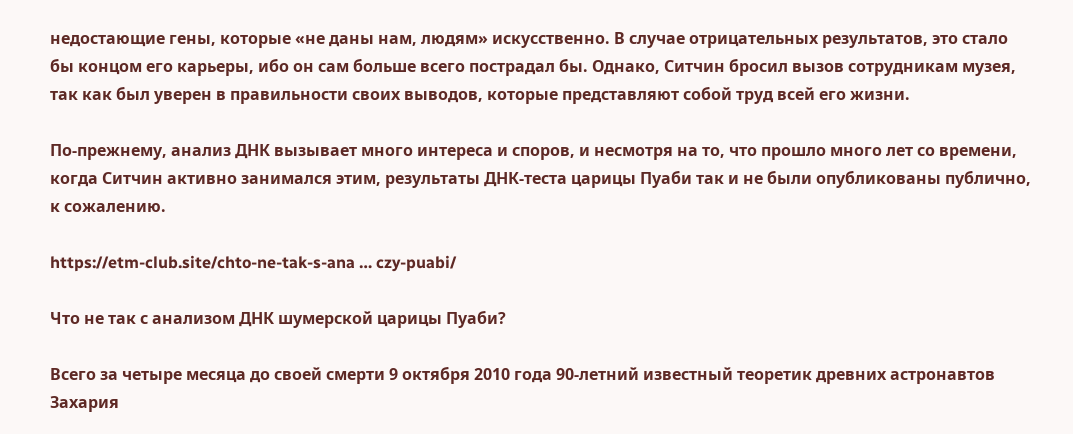недостающие гены, которые «не даны нам, людям» искусственно. В случае отрицательных результатов, это стало бы концом его карьеры, ибо он сам больше всего пострадал бы. Однако, Ситчин бросил вызов сотрудникам музея, так как был уверен в правильности своих выводов, которые представляют собой труд всей его жизни.

По-прежнему, анализ ДНК вызывает много интереса и споров, и несмотря на то, что прошло много лет со времени, когда Ситчин активно занимался этим, результаты ДНК-теста царицы Пуаби так и не были опубликованы публично, к сожалению.

https://etm-club.site/chto-ne-tak-s-ana … czy-puabi/

Что не так с анализом ДНК шумерской царицы Пуаби?

Всего за четыре месяца до своей смерти 9 октября 2010 года 90-летний известный теоретик древних астронавтов Захария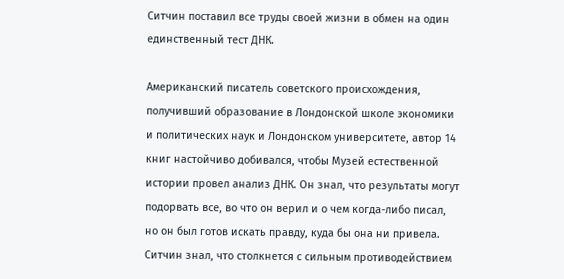Ситчин поставил все труды своей жизни в обмен на один единственный тест ДНК.

Американский писатель советского происхождения, получивший образование в Лондонской школе экономики и политических наук и Лондонском университете, автор 14 книг настойчиво добивался, чтобы Музей естественной истории провел анализ ДНК. Он знал, что результаты могут подорвать все, во что он верил и о чем когда-либо писал, но он был готов искать правду, куда бы она ни привела. Ситчин знал, что столкнется с сильным противодействием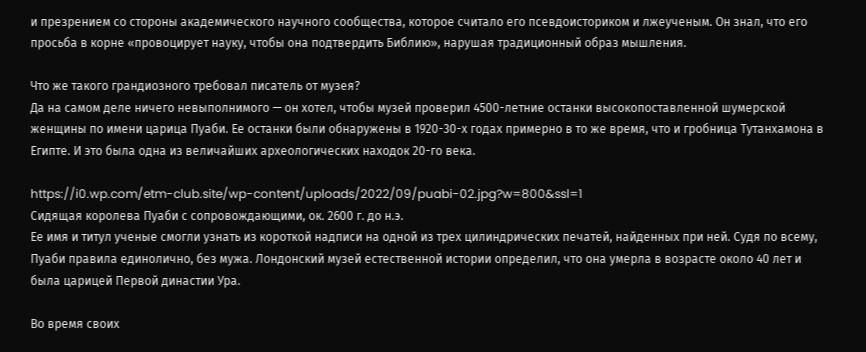и презрением со стороны академического научного сообщества, которое считало его псевдоисториком и лжеученым. Он знал, что его просьба в корне «провоцирует науку, чтобы она подтвердить Библию», нарушая традиционный образ мышления.

Что же такого грандиозного требовал писатель от музея?
Да на самом деле ничего невыполнимого — он хотел, чтобы музей проверил 4500-летние останки высокопоставленной шумерской женщины по имени царица Пуаби. Ее останки были обнаружены в 1920-30-х годах примерно в то же время, что и гробница Тутанхамона в Египте. И это была одна из величайших археологических находок 20-го века.

https://i0.wp.com/etm-club.site/wp-content/uploads/2022/09/puabi-02.jpg?w=800&ssl=1
Сидящая королева Пуаби с сопровождающими, ок. 2600 г. до н.э.
Ее имя и титул ученые смогли узнать из короткой надписи на одной из трех цилиндрических печатей, найденных при ней. Судя по всему, Пуаби правила единолично, без мужа. Лондонский музей естественной истории определил, что она умерла в возрасте около 40 лет и была царицей Первой династии Ура.

Во время своих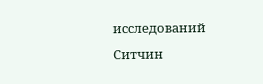исследований Ситчин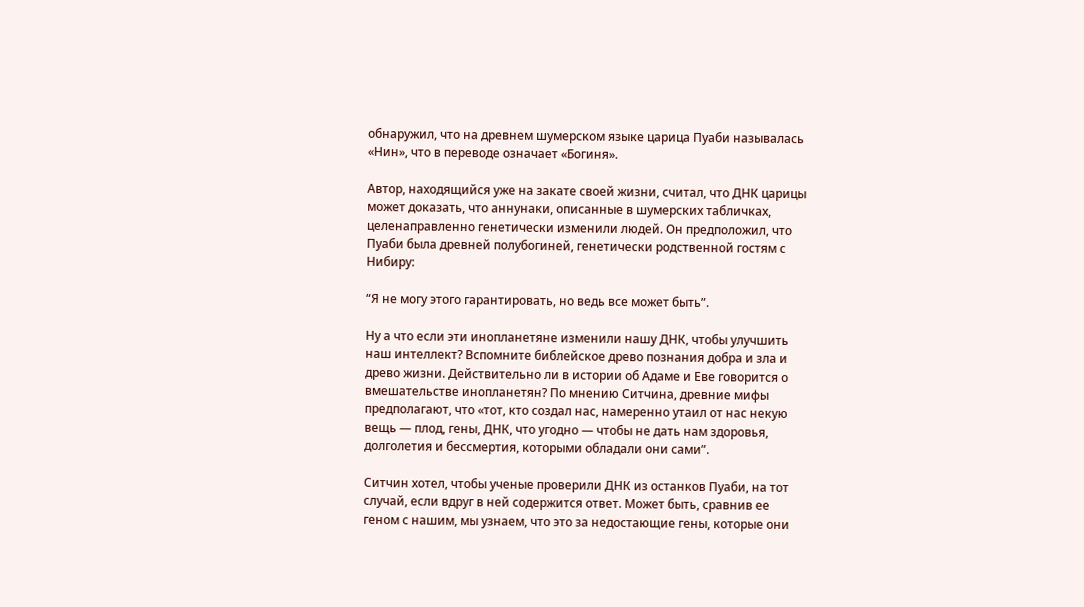обнаружил, что на древнем шумерском языке царица Пуаби называлась «Нин», что в переводе означает «Богиня».

Автор, находящийся уже на закате своей жизни, считал, что ДНК царицы может доказать, что аннунаки, описанные в шумерских табличках, целенаправленно генетически изменили людей. Он предположил, что Пуаби была древней полубогиней, генетически родственной гостям с Нибиру:

“Я не могу этого гарантировать, но ведь все может быть”.

Ну а что если эти инопланетяне изменили нашу ДНК, чтобы улучшить наш интеллект? Вспомните библейское древо познания добра и зла и древо жизни. Действительно ли в истории об Адаме и Еве говорится о вмешательстве инопланетян? По мнению Ситчина, древние мифы предполагают, что «тот, кто создал нас, намеренно утаил от нас некую вещь — плод, гены, ДНК, что угодно — чтобы не дать нам здоровья, долголетия и бессмертия, которыми обладали они сами”.

Ситчин хотел, чтобы ученые проверили ДНК из останков Пуаби, на тот случай, если вдруг в ней содержится ответ. Может быть, сравнив ее геном с нашим, мы узнаем, что это за недостающие гены, которые они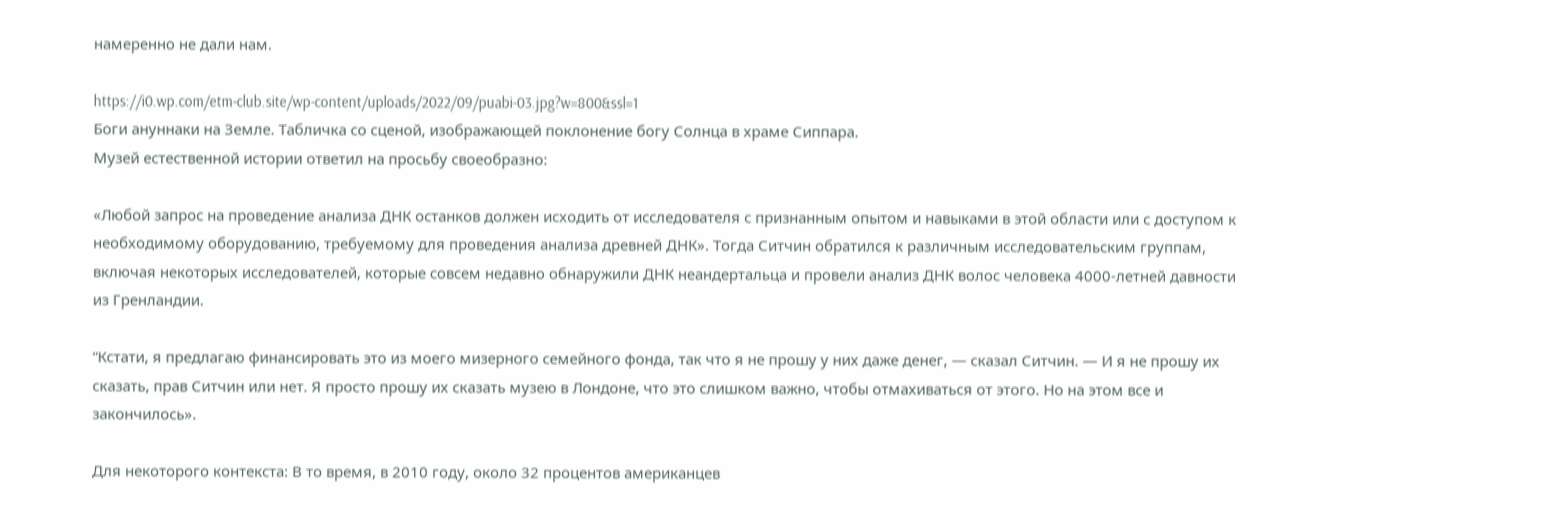намеренно не дали нам.

https://i0.wp.com/etm-club.site/wp-content/uploads/2022/09/puabi-03.jpg?w=800&ssl=1
Боги ануннаки на Земле. Табличка со сценой, изображающей поклонение богу Солнца в храме Сиппара.
Музей естественной истории ответил на просьбу своеобразно:

«Любой запрос на проведение анализа ДНК останков должен исходить от исследователя с признанным опытом и навыками в этой области или с доступом к необходимому оборудованию, требуемому для проведения анализа древней ДНК». Тогда Ситчин обратился к различным исследовательским группам, включая некоторых исследователей, которые совсем недавно обнаружили ДНК неандертальца и провели анализ ДНК волос человека 4000-летней давности из Гренландии.

“Кстати, я предлагаю финансировать это из моего мизерного семейного фонда, так что я не прошу у них даже денег, — сказал Ситчин. — И я не прошу их сказать, прав Ситчин или нет. Я просто прошу их сказать музею в Лондоне, что это слишком важно, чтобы отмахиваться от этого. Но на этом все и закончилось».

Для некоторого контекста: В то время, в 2010 году, около 32 процентов американцев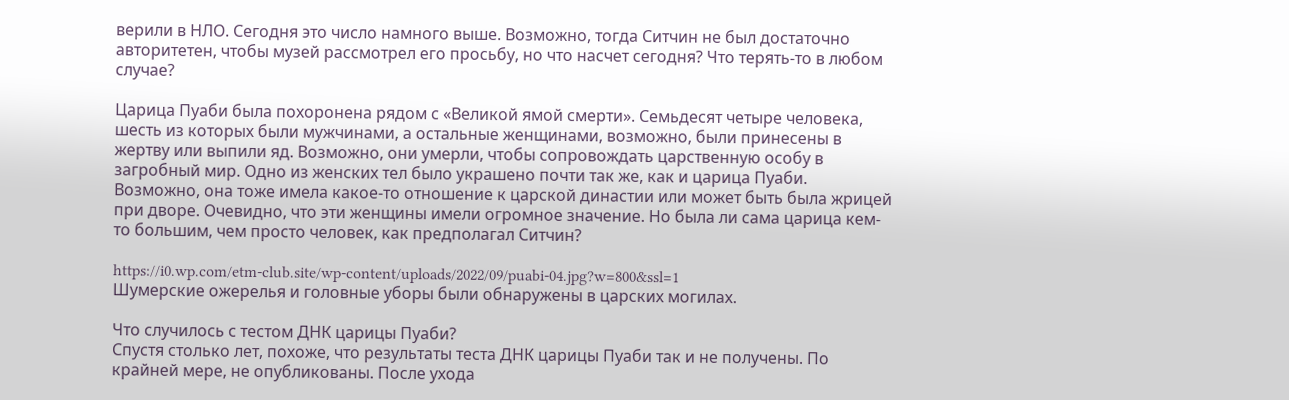верили в НЛО. Сегодня это число намного выше. Возможно, тогда Ситчин не был достаточно авторитетен, чтобы музей рассмотрел его просьбу, но что насчет сегодня? Что терять-то в любом случае?

Царица Пуаби была похоронена рядом с «Великой ямой смерти». Семьдесят четыре человека, шесть из которых были мужчинами, а остальные женщинами, возможно, были принесены в жертву или выпили яд. Возможно, они умерли, чтобы сопровождать царственную особу в загробный мир. Одно из женских тел было украшено почти так же, как и царица Пуаби. Возможно, она тоже имела какое-то отношение к царской династии или может быть была жрицей при дворе. Очевидно, что эти женщины имели огромное значение. Но была ли сама царица кем-то большим, чем просто человек, как предполагал Ситчин?

https://i0.wp.com/etm-club.site/wp-content/uploads/2022/09/puabi-04.jpg?w=800&ssl=1
Шумерские ожерелья и головные уборы были обнаружены в царских могилах.

Что случилось с тестом ДНК царицы Пуаби?
Спустя столько лет, похоже, что результаты теста ДНК царицы Пуаби так и не получены. По крайней мере, не опубликованы. После ухода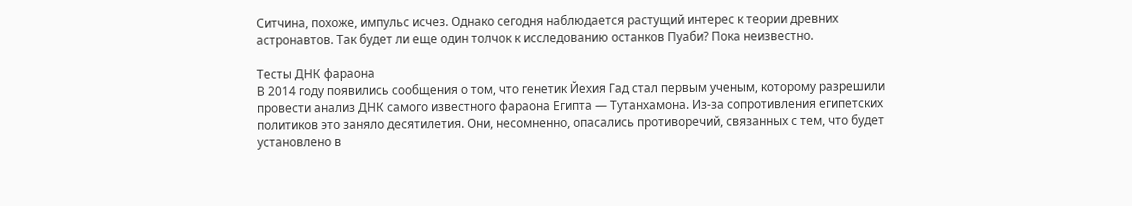Ситчина, похоже, импульс исчез. Однако сегодня наблюдается растущий интерес к теории древних астронавтов. Так будет ли еще один толчок к исследованию останков Пуаби? Пока неизвестно.

Тесты ДНК фараона
В 2014 году появились сообщения о том, что генетик Йехия Гад стал первым ученым, которому разрешили провести анализ ДНК самого известного фараона Египта — Тутанхамона. Из-за сопротивления египетских политиков это заняло десятилетия. Они, несомненно, опасались противоречий, связанных с тем, что будет установлено в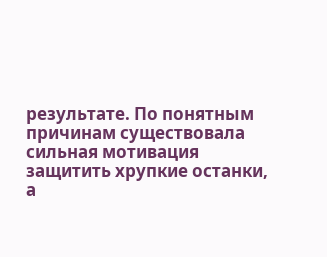результате. По понятным причинам существовала сильная мотивация защитить хрупкие останки, а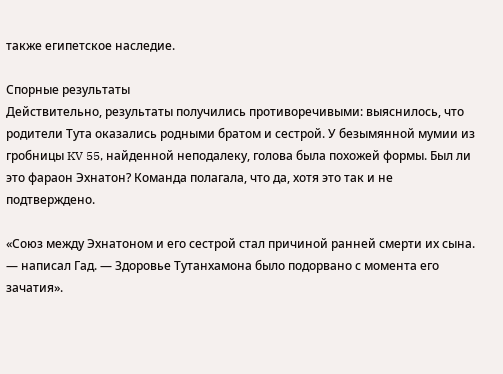также египетское наследие.

Спорные результаты
Действительно, результаты получились противоречивыми: выяснилось, что родители Тута оказались родными братом и сестрой. У безымянной мумии из гробницы KV 55, найденной неподалеку, голова была похожей формы. Был ли это фараон Эхнатон? Команда полагала, что да, хотя это так и не подтверждено.

«Союз между Эхнатоном и его сестрой стал причиной ранней смерти их сына. — написал Гад. — Здоровье Тутанхамона было подорвано с момента его зачатия».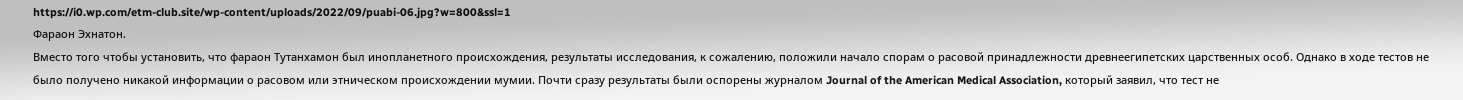https://i0.wp.com/etm-club.site/wp-content/uploads/2022/09/puabi-06.jpg?w=800&ssl=1
Фараон Эхнатон.
Вместо того чтобы установить, что фараон Тутанхамон был инопланетного происхождения, результаты исследования, к сожалению, положили начало спорам о расовой принадлежности древнеегипетских царственных особ. Однако в ходе тестов не было получено никакой информации о расовом или этническом происхождении мумии. Почти сразу результаты были оспорены журналом Journal of the American Medical Association, который заявил, что тест не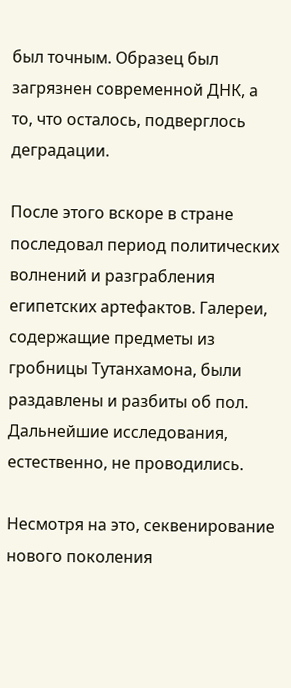был точным. Образец был загрязнен современной ДНК, а то, что осталось, подверглось деградации.

После этого вскоре в стране последовал период политических волнений и разграбления египетских артефактов. Галереи, содержащие предметы из гробницы Тутанхамона, были раздавлены и разбиты об пол. Дальнейшие исследования, естественно, не проводились.

Несмотря на это, секвенирование нового поколения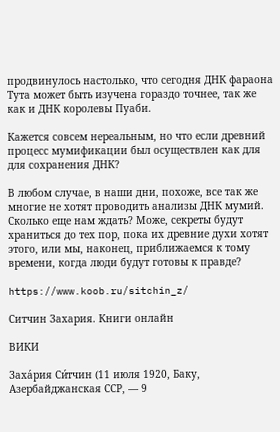продвинулось настолько, что сегодня ДНК фараона Тута может быть изучена гораздо точнее, так же как и ДНК королевы Пуаби.

Кажется совсем нереальным, но что если древний процесс мумификации был осуществлен как для для сохранения ДНК?

В любом случае, в наши дни, похоже, все так же многие не хотят проводить анализы ДНК мумий. Сколько еще нам ждать? Може, секреты будут храниться до тех пор, пока их древние духи хотят этого, или мы, наконец, приближаемся к тому времени, когда люди будут готовы к правде?

https://www.koob.ru/sitchin_z/

Ситчин Захария. Книги онлайн

ВИКИ

Заха́рия Си́тчин (11 июля 1920, Баку, Азербайджанская ССР, — 9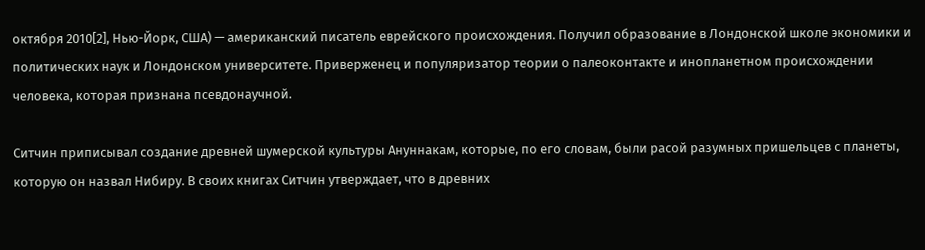октября 2010[2], Нью-Йорк, США) — американский писатель еврейского происхождения. Получил образование в Лондонской школе экономики и политических наук и Лондонском университете. Приверженец и популяризатор теории о палеоконтакте и инопланетном происхождении человека, которая признана псевдонаучной.

Ситчин приписывал создание древней шумерской культуры Ануннакам, которые, по его словам, были расой разумных пришельцев с планеты, которую он назвал Нибиру. В своих книгах Ситчин утверждает, что в древних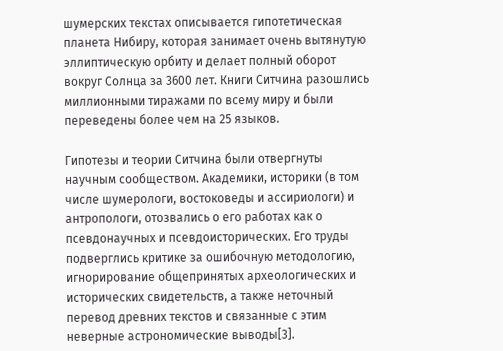шумерских текстах описывается гипотетическая планета Нибиру, которая занимает очень вытянутую эллиптическую орбиту и делает полный оборот вокруг Солнца за 3600 лет. Книги Ситчина разошлись миллионными тиражами по всему миру и были переведены более чем на 25 языков.

Гипотезы и теории Ситчина были отвергнуты научным сообществом. Академики, историки (в том числе шумерологи, востоковеды и ассириологи) и антропологи, отозвались о его работах как о псевдонаучных и псевдоисторических. Его труды подверглись критике за ошибочную методологию, игнорирование общепринятых археологических и исторических свидетельств, а также неточный перевод древних текстов и связанные с этим неверные астрономические выводы[3].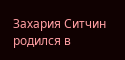Захария Ситчин родился в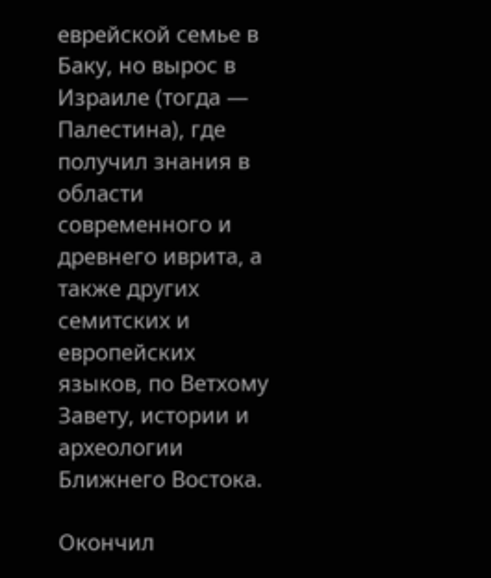еврейской семье в Баку, но вырос в Израиле (тогда — Палестина), где получил знания в области современного и древнего иврита, а также других семитских и европейских языков, по Ветхому Завету, истории и археологии Ближнего Востока.

Окончил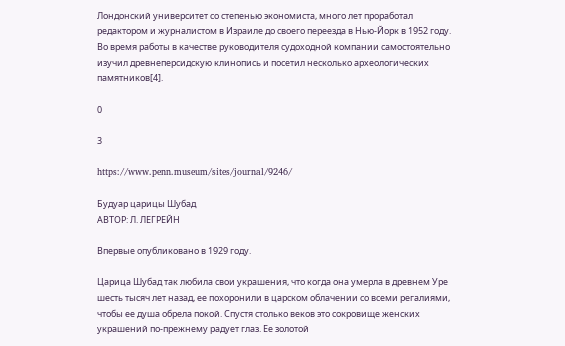Лондонский университет со степенью экономиста, много лет проработал редактором и журналистом в Израиле до своего переезда в Нью-Йорк в 1952 году. Во время работы в качестве руководителя судоходной компании самостоятельно изучил древнеперсидскую клинопись и посетил несколько археологических памятников[4].

0

3

https://www.penn.museum/sites/journal/9246/

Будуар царицы Шубад
АВТОР: Л. ЛЕГРЕЙН

Впервые опубликовано в 1929 году.

Царица Шубад так любила свои украшения, что когда она умерла в древнем Уре шесть тысяч лет назад, ее похоронили в царском облачении со всеми регалиями, чтобы ее душа обрела покой. Спустя столько веков это сокровище женских украшений по-прежнему радует глаз. Ее золотой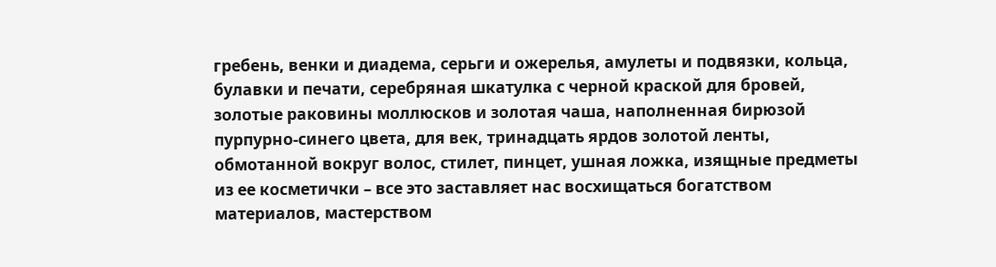гребень, венки и диадема, серьги и ожерелья, амулеты и подвязки, кольца, булавки и печати, серебряная шкатулка с черной краской для бровей, золотые раковины моллюсков и золотая чаша, наполненная бирюзой пурпурно-синего цвета, для век, тринадцать ярдов золотой ленты, обмотанной вокруг волос, стилет, пинцет, ушная ложка, изящные предметы из ее косметички – все это заставляет нас восхищаться богатством материалов, мастерством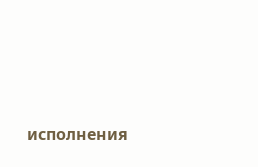исполнения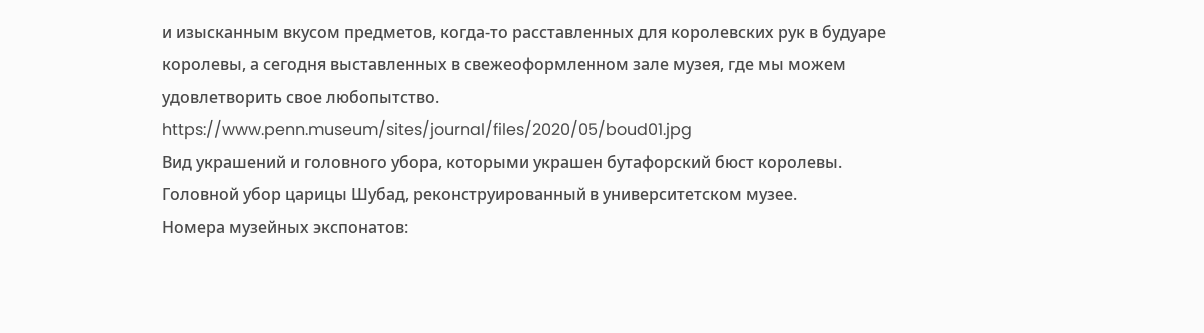и изысканным вкусом предметов, когда-то расставленных для королевских рук в будуаре королевы, а сегодня выставленных в свежеоформленном зале музея, где мы можем удовлетворить свое любопытство.
https://www.penn.museum/sites/journal/files/2020/05/boud01.jpg
Вид украшений и головного убора, которыми украшен бутафорский бюст королевы.
Головной убор царицы Шубад, реконструированный в университетском музее.
Номера музейных экспонатов: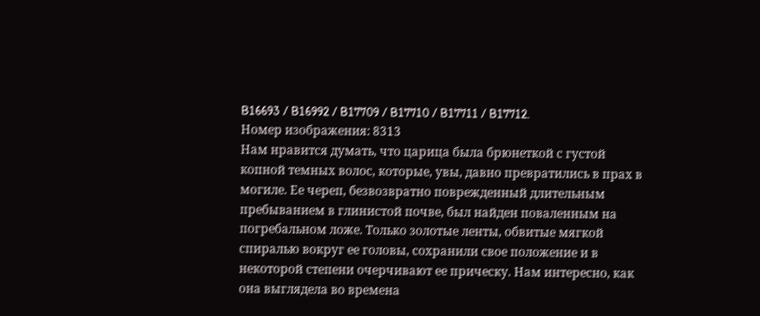B16693 / B16992 / B17709 / B17710 / B17711 / B17712.
Номер изображения: 8313
Нам нравится думать, что царица была брюнеткой с густой копной темных волос, которые, увы, давно превратились в прах в могиле. Ее череп, безвозвратно поврежденный длительным пребыванием в глинистой почве, был найден поваленным на погребальном ложе. Только золотые ленты, обвитые мягкой спиралью вокруг ее головы, сохранили свое положение и в некоторой степени очерчивают ее прическу. Нам интересно, как она выглядела во времена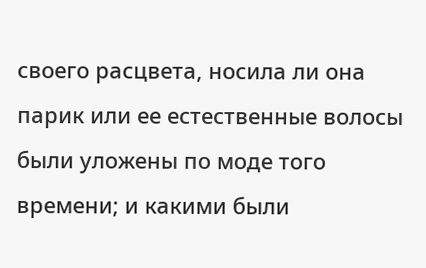своего расцвета, носила ли она парик или ее естественные волосы были уложены по моде того времени; и какими были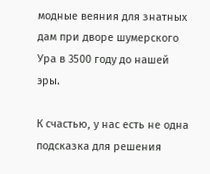модные веяния для знатных дам при дворе шумерского Ура в 3500 году до нашей эры.

К счастью, у нас есть не одна подсказка для решения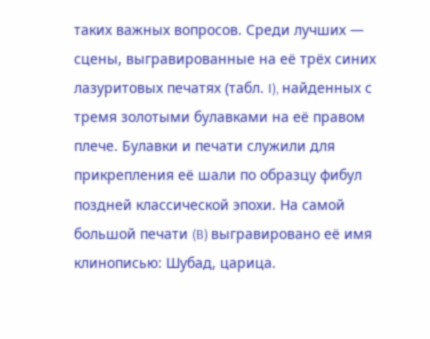таких важных вопросов. Среди лучших — сцены, выгравированные на её трёх синих лазуритовых печатях (табл. I), найденных с тремя золотыми булавками на её правом плече. Булавки и печати служили для прикрепления её шали по образцу фибул поздней классической эпохи. На самой большой печати (B) выгравировано её имя клинописью: Шубад, царица.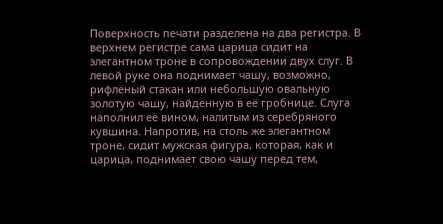Поверхность печати разделена на два регистра. В верхнем регистре сама царица сидит на элегантном троне в сопровождении двух слуг. В левой руке она поднимает чашу, возможно, рифлёный стакан или небольшую овальную золотую чашу, найденную в её гробнице. Слуга наполнил её вином, налитым из серебряного кувшина. Напротив, на столь же элегантном троне, сидит мужская фигура, которая, как и царица, поднимает свою чашу перед тем,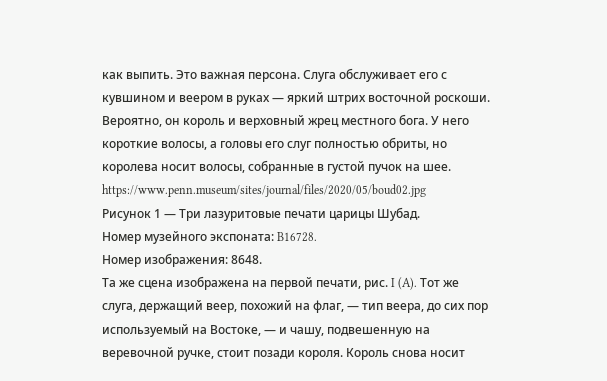как выпить. Это важная персона. Слуга обслуживает его с кувшином и веером в руках — яркий штрих восточной роскоши. Вероятно, он король и верховный жрец местного бога. У него короткие волосы, а головы его слуг полностью обриты, но королева носит волосы, собранные в густой пучок на шее.
https://www.penn.museum/sites/journal/files/2020/05/boud02.jpg
Рисунок 1 — Три лазуритовые печати царицы Шубад.
Номер музейного экспоната: B16728.
Номер изображения: 8648.
Та же сцена изображена на первой печати, рис. I (A). Тот же слуга, держащий веер, похожий на флаг, — тип веера, до сих пор используемый на Востоке, — и чашу, подвешенную на веревочной ручке, стоит позади короля. Король снова носит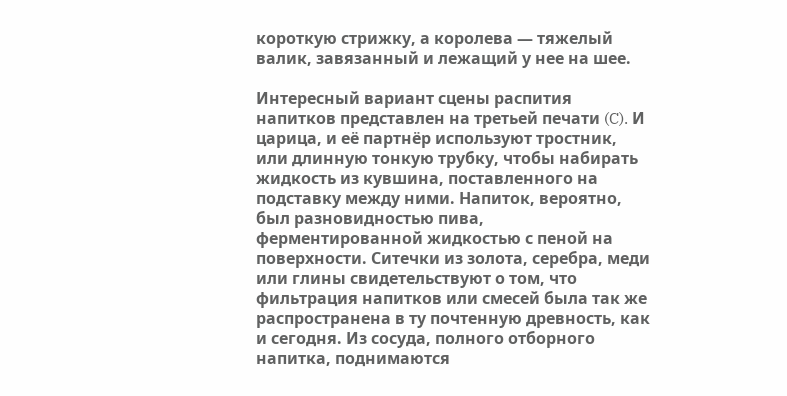короткую стрижку, а королева — тяжелый валик, завязанный и лежащий у нее на шее.

Интересный вариант сцены распития напитков представлен на третьей печати (C). И царица, и её партнёр используют тростник, или длинную тонкую трубку, чтобы набирать жидкость из кувшина, поставленного на подставку между ними. Напиток, вероятно, был разновидностью пива, ферментированной жидкостью с пеной на поверхности. Ситечки из золота, серебра, меди или глины свидетельствуют о том, что фильтрация напитков или смесей была так же распространена в ту почтенную древность, как и сегодня. Из сосуда, полного отборного напитка, поднимаются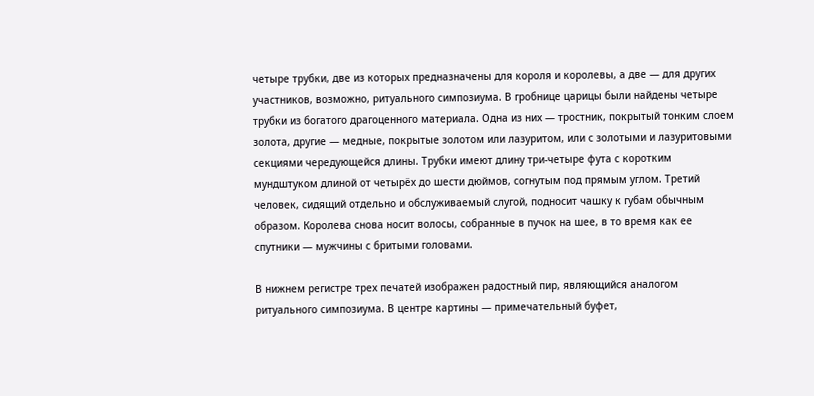четыре трубки, две из которых предназначены для короля и королевы, а две — для других участников, возможно, ритуального симпозиума. В гробнице царицы были найдены четыре трубки из богатого драгоценного материала. Одна из них — тростник, покрытый тонким слоем золота, другие — медные, покрытые золотом или лазуритом, или с золотыми и лазуритовыми секциями чередующейся длины. Трубки имеют длину три-четыре фута с коротким мундштуком длиной от четырёх до шести дюймов, согнутым под прямым углом. Третий человек, сидящий отдельно и обслуживаемый слугой, подносит чашку к губам обычным образом. Королева снова носит волосы, собранные в пучок на шее, в то время как ее спутники — мужчины с бритыми головами.

В нижнем регистре трех печатей изображен радостный пир, являющийся аналогом ритуального симпозиума. В центре картины — примечательный буфет,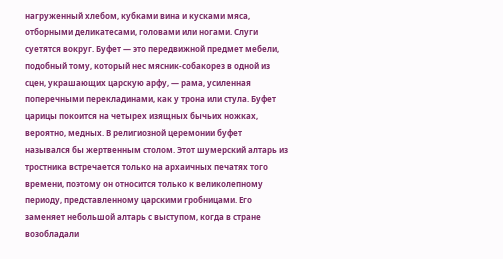нагруженный хлебом, кубками вина и кусками мяса, отборными деликатесами, головами или ногами. Слуги суетятся вокруг. Буфет — это передвижной предмет мебели, подобный тому, который нес мясник-собакорез в одной из сцен, украшающих царскую арфу, — рама, усиленная поперечными перекладинами, как у трона или стула. Буфет царицы покоится на четырех изящных бычьих ножках, вероятно, медных. В религиозной церемонии буфет назывался бы жертвенным столом. Этот шумерский алтарь из тростника встречается только на архаичных печатях того времени, поэтому он относится только к великолепному периоду, представленному царскими гробницами. Его заменяет небольшой алтарь с выступом, когда в стране возобладали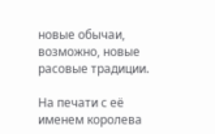новые обычаи, возможно, новые расовые традиции.

На печати с её именем королева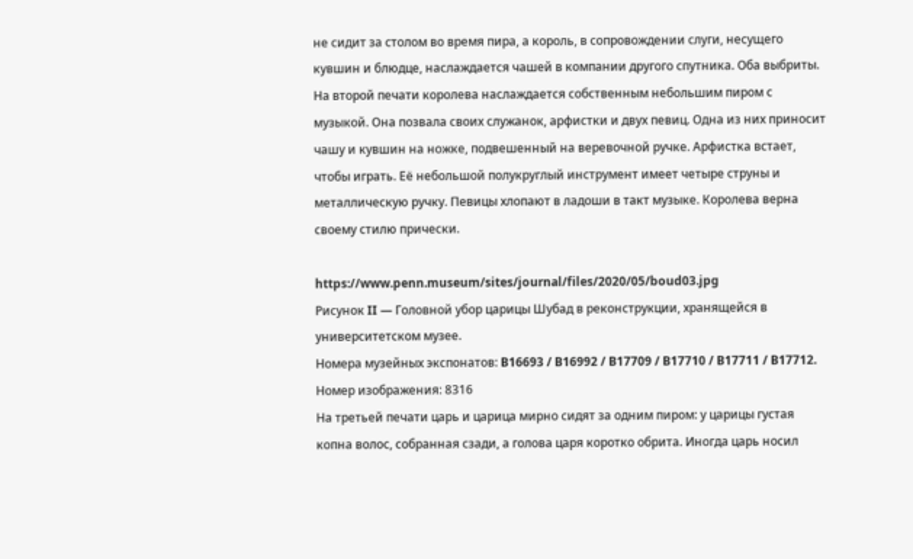не сидит за столом во время пира, а король, в сопровождении слуги, несущего кувшин и блюдце, наслаждается чашей в компании другого спутника. Оба выбриты. На второй печати королева наслаждается собственным небольшим пиром с музыкой. Она позвала своих служанок, арфистки и двух певиц. Одна из них приносит чашу и кувшин на ножке, подвешенный на веревочной ручке. Арфистка встает, чтобы играть. Её небольшой полукруглый инструмент имеет четыре струны и металлическую ручку. Певицы хлопают в ладоши в такт музыке. Королева верна своему стилю прически.

https://www.penn.museum/sites/journal/files/2020/05/boud03.jpg
Рисунок II — Головной убор царицы Шубад в реконструкции, хранящейся в университетском музее.
Номера музейных экспонатов: B16693 / B16992 / B17709 / B17710 / B17711 / B17712.
Номер изображения: 8316
На третьей печати царь и царица мирно сидят за одним пиром: у царицы густая копна волос, собранная сзади, а голова царя коротко обрита. Иногда царь носил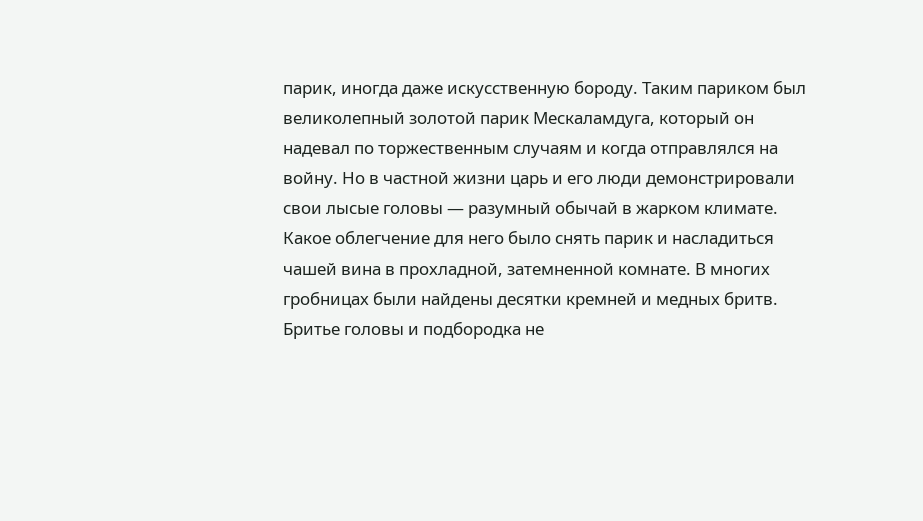парик, иногда даже искусственную бороду. Таким париком был великолепный золотой парик Мескаламдуга, который он надевал по торжественным случаям и когда отправлялся на войну. Но в частной жизни царь и его люди демонстрировали свои лысые головы — разумный обычай в жарком климате. Какое облегчение для него было снять парик и насладиться чашей вина в прохладной, затемненной комнате. В многих гробницах были найдены десятки кремней и медных бритв. Бритье головы и подбородка не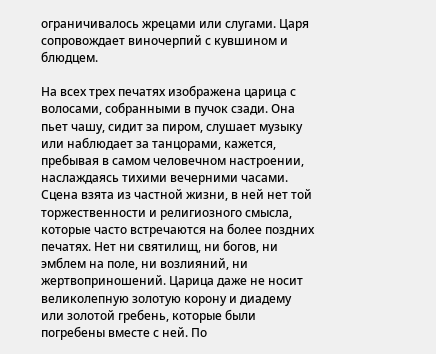ограничивалось жрецами или слугами. Царя сопровождает виночерпий с кувшином и блюдцем.

На всех трех печатях изображена царица с волосами, собранными в пучок сзади. Она пьет чашу, сидит за пиром, слушает музыку или наблюдает за танцорами, кажется, пребывая в самом человечном настроении, наслаждаясь тихими вечерними часами. Сцена взята из частной жизни, в ней нет той торжественности и религиозного смысла, которые часто встречаются на более поздних печатях. Нет ни святилищ, ни богов, ни эмблем на поле, ни возлияний, ни жертвоприношений. Царица даже не носит великолепную золотую корону и диадему или золотой гребень, которые были погребены вместе с ней. По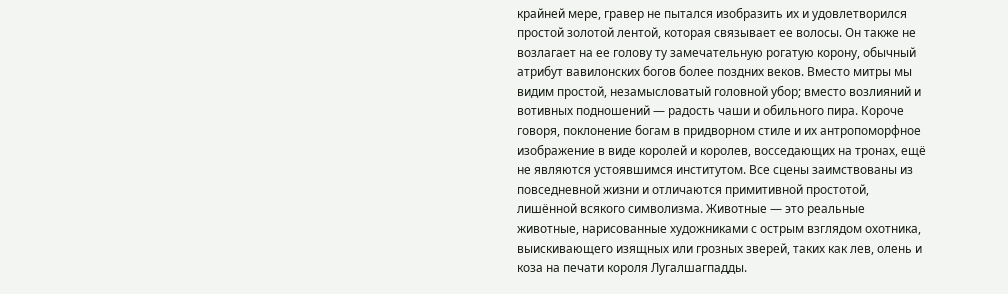крайней мере, гравер не пытался изобразить их и удовлетворился простой золотой лентой, которая связывает ее волосы. Он также не возлагает на ее голову ту замечательную рогатую корону, обычный атрибут вавилонских богов более поздних веков. Вместо митры мы видим простой, незамысловатый головной убор; вместо возлияний и вотивных подношений — радость чаши и обильного пира. Короче говоря, поклонение богам в придворном стиле и их антропоморфное изображение в виде королей и королев, восседающих на тронах, ещё не являются устоявшимся институтом. Все сцены заимствованы из повседневной жизни и отличаются примитивной простотой, лишённой всякого символизма. Животные — это реальные животные, нарисованные художниками с острым взглядом охотника, выискивающего изящных или грозных зверей, таких как лев, олень и коза на печати короля Лугалшагпадды.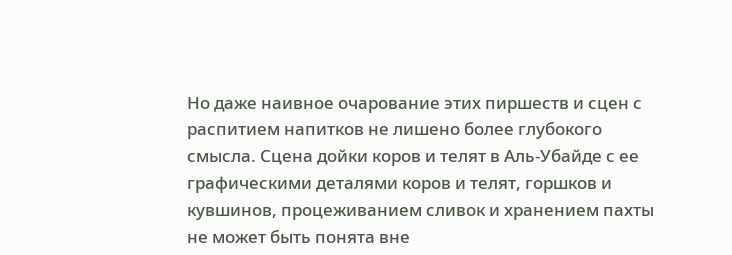Но даже наивное очарование этих пиршеств и сцен с распитием напитков не лишено более глубокого смысла. Сцена дойки коров и телят в Аль-Убайде с ее графическими деталями коров и телят, горшков и кувшинов, процеживанием сливок и хранением пахты не может быть понята вне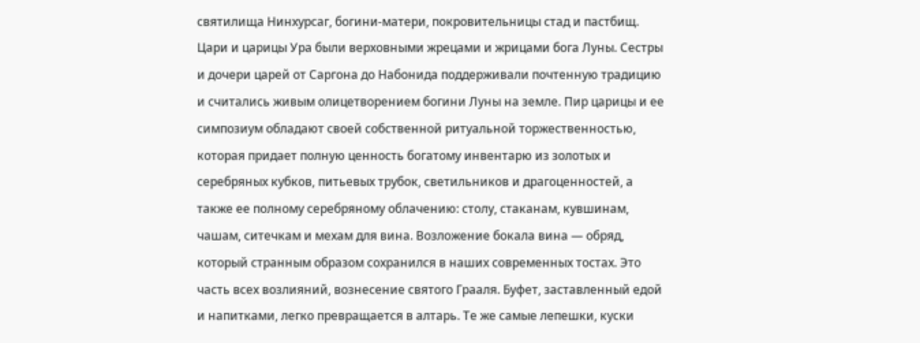святилища Нинхурсаг, богини-матери, покровительницы стад и пастбищ. Цари и царицы Ура были верховными жрецами и жрицами бога Луны. Сестры и дочери царей от Саргона до Набонида поддерживали почтенную традицию и считались живым олицетворением богини Луны на земле. Пир царицы и ее симпозиум обладают своей собственной ритуальной торжественностью, которая придает полную ценность богатому инвентарю из золотых и серебряных кубков, питьевых трубок, светильников и драгоценностей, а также ее полному серебряному облачению: столу, стаканам, кувшинам, чашам, ситечкам и мехам для вина. Возложение бокала вина — обряд, который странным образом сохранился в наших современных тостах. Это часть всех возлияний, вознесение святого Грааля. Буфет, заставленный едой и напитками, легко превращается в алтарь. Те же самые лепешки, куски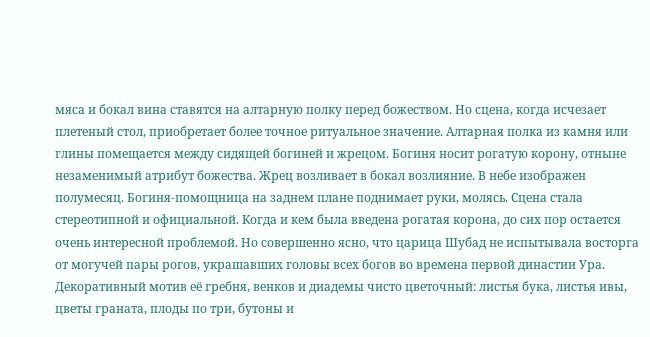мяса и бокал вина ставятся на алтарную полку перед божеством. Но сцена, когда исчезает плетеный стол, приобретает более точное ритуальное значение. Алтарная полка из камня или глины помещается между сидящей богиней и жрецом. Богиня носит рогатую корону, отныне незаменимый атрибут божества. Жрец возливает в бокал возлияние. В небе изображен полумесяц. Богиня-помощница на заднем плане поднимает руки, молясь. Сцена стала стереотипной и официальной. Когда и кем была введена рогатая корона, до сих пор остается очень интересной проблемой. Но совершенно ясно, что царица Шубад не испытывала восторга от могучей пары рогов, украшавших головы всех богов во времена первой династии Ура. Декоративный мотив её гребня, венков и диадемы чисто цветочный: листья бука, листья ивы, цветы граната, плоды по три, бутоны и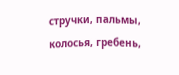стручки, пальмы, колосья, гребень,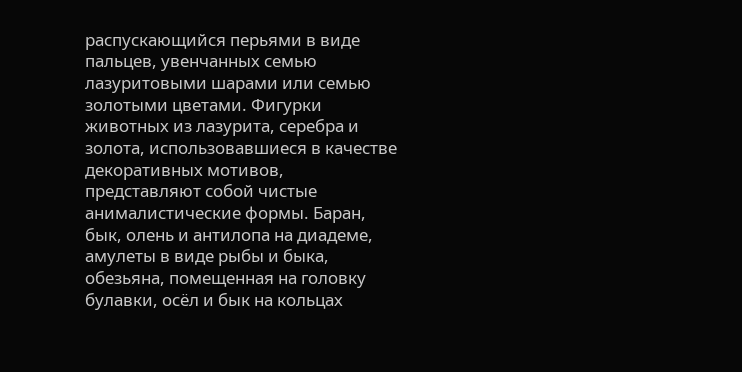распускающийся перьями в виде пальцев, увенчанных семью лазуритовыми шарами или семью золотыми цветами. Фигурки животных из лазурита, серебра и золота, использовавшиеся в качестве декоративных мотивов, представляют собой чистые анималистические формы. Баран, бык, олень и антилопа на диадеме, амулеты в виде рыбы и быка, обезьяна, помещенная на головку булавки, осёл и бык на кольцах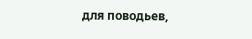для поводьев,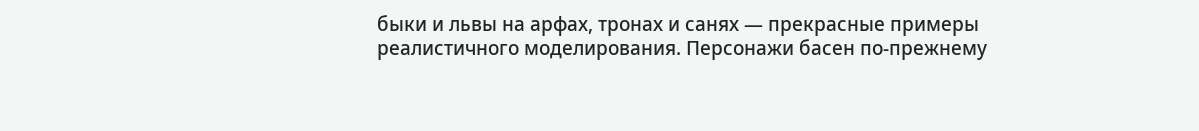быки и львы на арфах, тронах и санях — прекрасные примеры реалистичного моделирования. Персонажи басен по-прежнему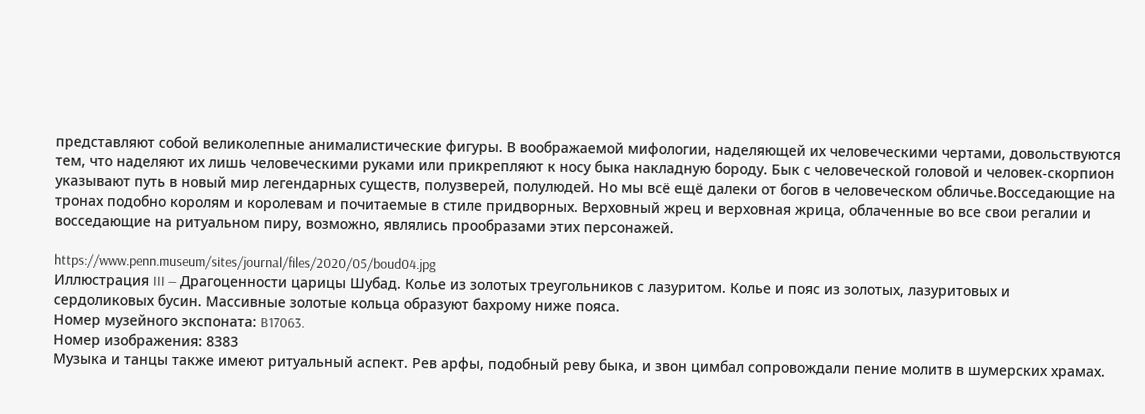представляют собой великолепные анималистические фигуры. В воображаемой мифологии, наделяющей их человеческими чертами, довольствуются тем, что наделяют их лишь человеческими руками или прикрепляют к носу быка накладную бороду. Бык с человеческой головой и человек-скорпион указывают путь в новый мир легендарных существ, полузверей, полулюдей. Но мы всё ещё далеки от богов в человеческом обличье.Восседающие на тронах подобно королям и королевам и почитаемые в стиле придворных. Верховный жрец и верховная жрица, облаченные во все свои регалии и восседающие на ритуальном пиру, возможно, являлись прообразами этих персонажей.

https://www.penn.museum/sites/journal/files/2020/05/boud04.jpg
Иллюстрация III — Драгоценности царицы Шубад. Колье из золотых треугольников с лазуритом. Колье и пояс из золотых, лазуритовых и сердоликовых бусин. Массивные золотые кольца образуют бахрому ниже пояса.
Номер музейного экспоната: B17063.
Номер изображения: 8383
Музыка и танцы также имеют ритуальный аспект. Рев арфы, подобный реву быка, и звон цимбал сопровождали пение молитв в шумерских храмах.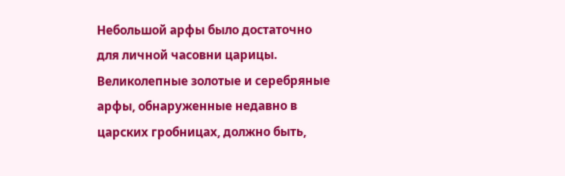Небольшой арфы было достаточно для личной часовни царицы. Великолепные золотые и серебряные арфы, обнаруженные недавно в царских гробницах, должно быть,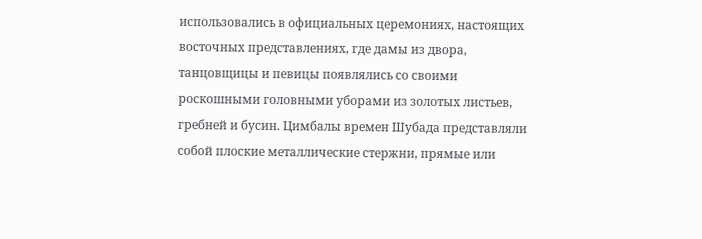использовались в официальных церемониях, настоящих восточных представлениях, где дамы из двора, танцовщицы и певицы появлялись со своими роскошными головными уборами из золотых листьев, гребней и бусин. Цимбалы времен Шубада представляли собой плоские металлические стержни, прямые или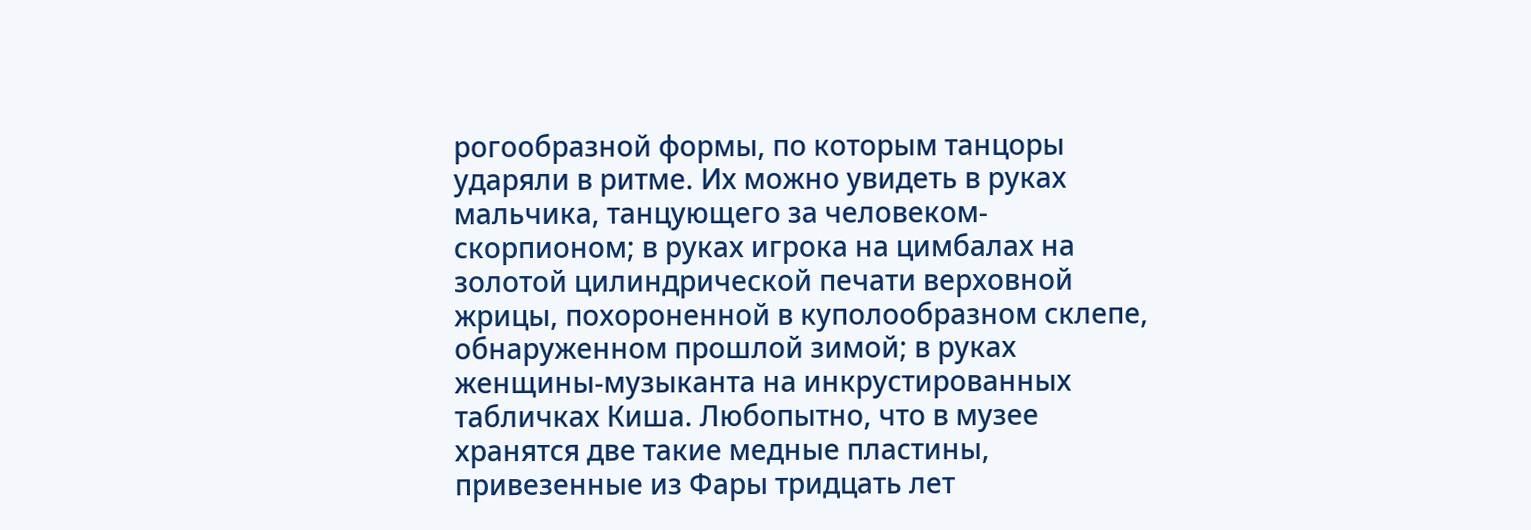рогообразной формы, по которым танцоры ударяли в ритме. Их можно увидеть в руках мальчика, танцующего за человеком-скорпионом; в руках игрока на цимбалах на золотой цилиндрической печати верховной жрицы, похороненной в куполообразном склепе, обнаруженном прошлой зимой; в руках женщины-музыканта на инкрустированных табличках Киша. Любопытно, что в музее хранятся две такие медные пластины, привезенные из Фары тридцать лет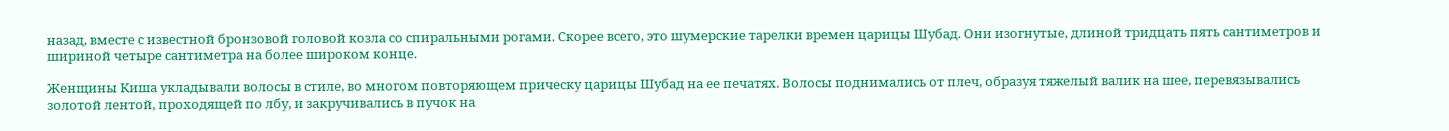назад, вместе с известной бронзовой головой козла со спиральными рогами. Скорее всего, это шумерские тарелки времен царицы Шубад. Они изогнутые, длиной тридцать пять сантиметров и шириной четыре сантиметра на более широком конце.

Женщины Киша укладывали волосы в стиле, во многом повторяющем прическу царицы Шубад на ее печатях. Волосы поднимались от плеч, образуя тяжелый валик на шее, перевязывались золотой лентой, проходящей по лбу, и закручивались в пучок на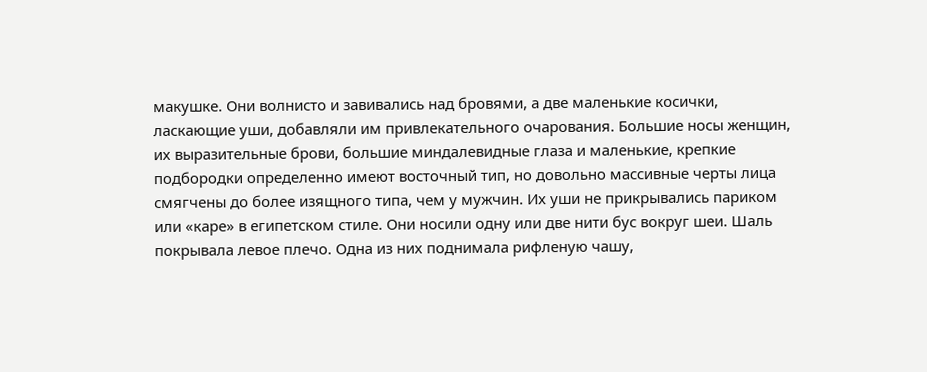макушке. Они волнисто и завивались над бровями, а две маленькие косички, ласкающие уши, добавляли им привлекательного очарования. Большие носы женщин, их выразительные брови, большие миндалевидные глаза и маленькие, крепкие подбородки определенно имеют восточный тип, но довольно массивные черты лица смягчены до более изящного типа, чем у мужчин. Их уши не прикрывались париком или «каре» в египетском стиле. Они носили одну или две нити бус вокруг шеи. Шаль покрывала левое плечо. Одна из них поднимала рифленую чашу,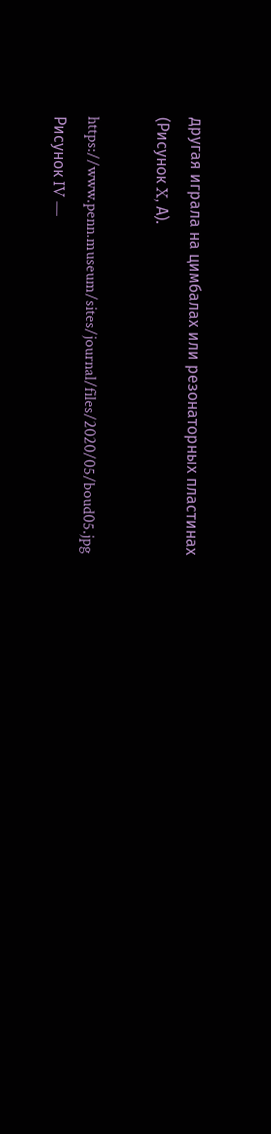другая играла на цимбалах или резонаторных пластинах (Рисунок X, А).

https://www.penn.museum/sites/journal/files/2020/05/boud05.jpg
Рисунок IV —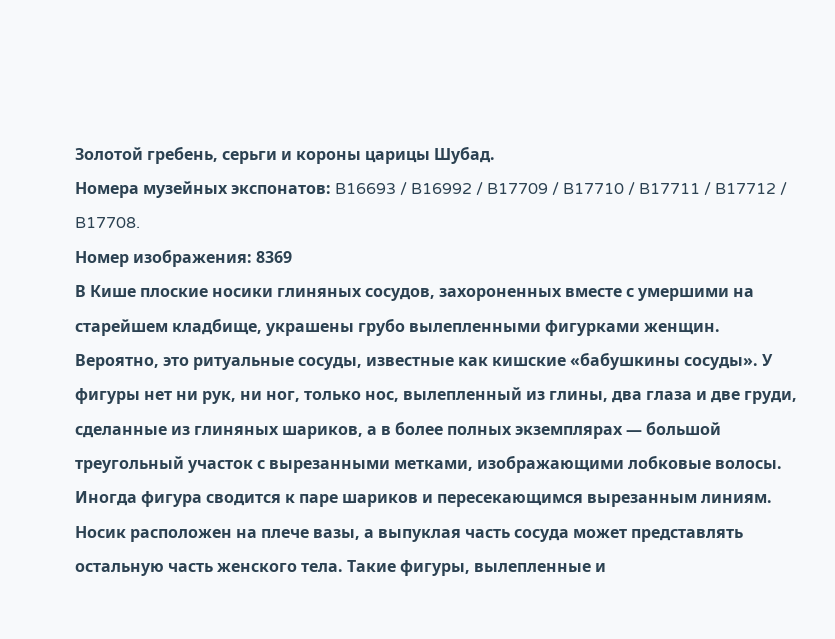Золотой гребень, серьги и короны царицы Шубад.
Номера музейных экспонатов: B16693 / B16992 / B17709 / B17710 / B17711 / B17712 / B17708.
Номер изображения: 8369
В Кише плоские носики глиняных сосудов, захороненных вместе с умершими на старейшем кладбище, украшены грубо вылепленными фигурками женщин. Вероятно, это ритуальные сосуды, известные как кишские «бабушкины сосуды». У фигуры нет ни рук, ни ног, только нос, вылепленный из глины, два глаза и две груди, сделанные из глиняных шариков, а в более полных экземплярах — большой треугольный участок с вырезанными метками, изображающими лобковые волосы. Иногда фигура сводится к паре шариков и пересекающимся вырезанным линиям. Носик расположен на плече вазы, а выпуклая часть сосуда может представлять остальную часть женского тела. Такие фигуры, вылепленные и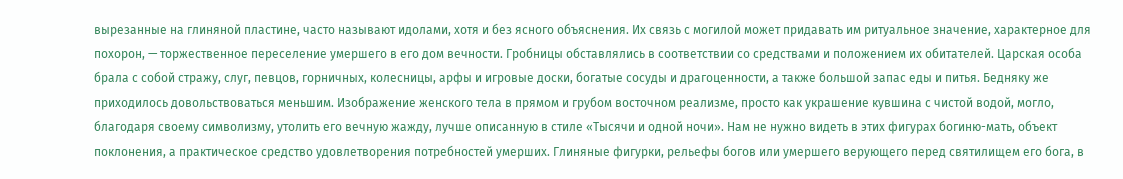вырезанные на глиняной пластине, часто называют идолами, хотя и без ясного объяснения. Их связь с могилой может придавать им ритуальное значение, характерное для похорон, — торжественное переселение умершего в его дом вечности. Гробницы обставлялись в соответствии со средствами и положением их обитателей. Царская особа брала с собой стражу, слуг, певцов, горничных, колесницы, арфы и игровые доски, богатые сосуды и драгоценности, а также большой запас еды и питья. Бедняку же приходилось довольствоваться меньшим. Изображение женского тела в прямом и грубом восточном реализме, просто как украшение кувшина с чистой водой, могло, благодаря своему символизму, утолить его вечную жажду, лучше описанную в стиле «Тысячи и одной ночи». Нам не нужно видеть в этих фигурах богиню-мать, объект поклонения, а практическое средство удовлетворения потребностей умерших. Глиняные фигурки, рельефы богов или умершего верующего перед святилищем его бога, в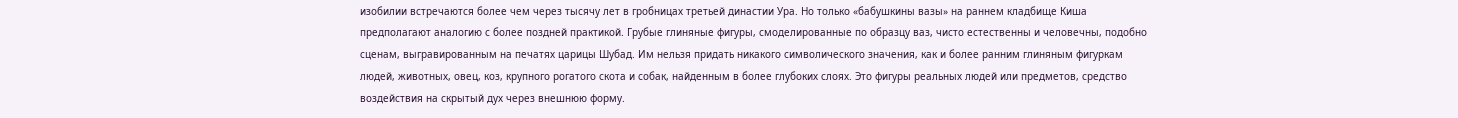изобилии встречаются более чем через тысячу лет в гробницах третьей династии Ура. Но только «бабушкины вазы» на раннем кладбище Киша предполагают аналогию с более поздней практикой. Грубые глиняные фигуры, смоделированные по образцу ваз, чисто естественны и человечны, подобно сценам, выгравированным на печатях царицы Шубад. Им нельзя придать никакого символического значения, как и более ранним глиняным фигуркам людей, животных, овец, коз, крупного рогатого скота и собак, найденным в более глубоких слоях. Это фигуры реальных людей или предметов, средство воздействия на скрытый дух через внешнюю форму.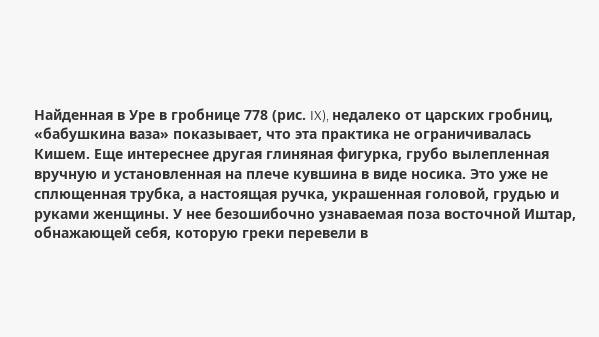Найденная в Уре в гробнице 778 (рис. IX), недалеко от царских гробниц, «бабушкина ваза» показывает, что эта практика не ограничивалась Кишем. Еще интереснее другая глиняная фигурка, грубо вылепленная вручную и установленная на плече кувшина в виде носика. Это уже не сплющенная трубка, а настоящая ручка, украшенная головой, грудью и руками женщины. У нее безошибочно узнаваемая поза восточной Иштар, обнажающей себя, которую греки перевели в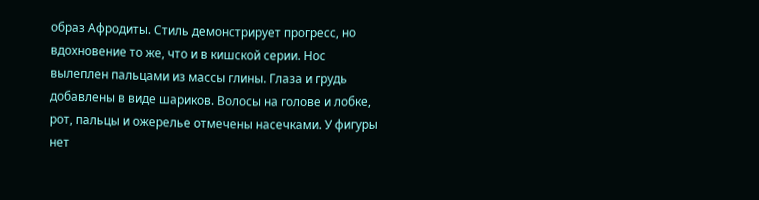образ Афродиты. Стиль демонстрирует прогресс, но вдохновение то же, что и в кишской серии. Нос вылеплен пальцами из массы глины. Глаза и грудь добавлены в виде шариков. Волосы на голове и лобке, рот, пальцы и ожерелье отмечены насечками. У фигуры нет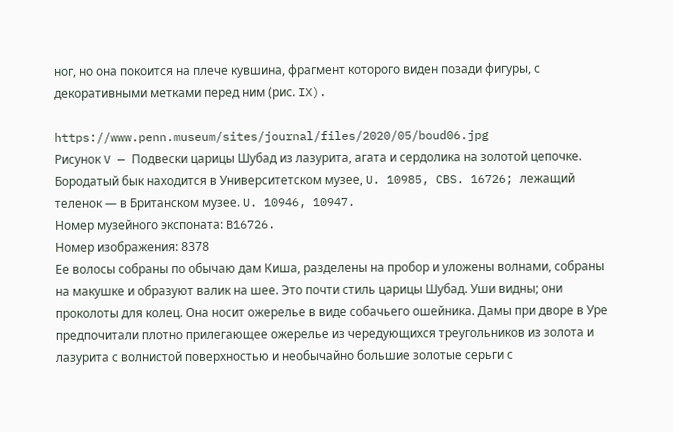ног, но она покоится на плече кувшина, фрагмент которого виден позади фигуры, с декоративными метками перед ним (рис. IX).

https://www.penn.museum/sites/journal/files/2020/05/boud06.jpg
Рисунок V — Подвески царицы Шубад из лазурита, агата и сердолика на золотой цепочке. Бородатый бык находится в Университетском музее, U. 10985, CBS. 16726; лежащий теленок — в Британском музее. U. 10946, 10947.
Номер музейного экспоната: B16726.
Номер изображения: 8378
Ее волосы собраны по обычаю дам Киша, разделены на пробор и уложены волнами, собраны на макушке и образуют валик на шее. Это почти стиль царицы Шубад. Уши видны; они проколоты для колец. Она носит ожерелье в виде собачьего ошейника. Дамы при дворе в Уре предпочитали плотно прилегающее ожерелье из чередующихся треугольников из золота и лазурита с волнистой поверхностью и необычайно большие золотые серьги с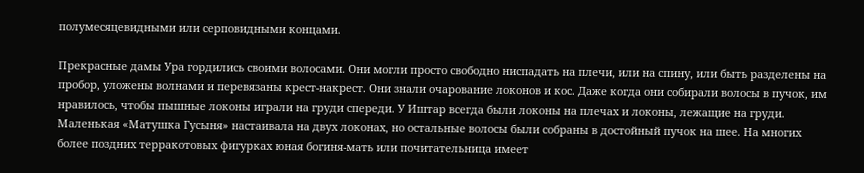полумесяцевидными или серповидными концами.

Прекрасные дамы Ура гордились своими волосами. Они могли просто свободно ниспадать на плечи, или на спину, или быть разделены на пробор, уложены волнами и перевязаны крест-накрест. Они знали очарование локонов и кос. Даже когда они собирали волосы в пучок, им нравилось, чтобы пышные локоны играли на груди спереди. У Иштар всегда были локоны на плечах и локоны, лежащие на груди. Маленькая «Матушка Гусыня» настаивала на двух локонах, но остальные волосы были собраны в достойный пучок на шее. На многих более поздних терракотовых фигурках юная богиня-мать или почитательница имеет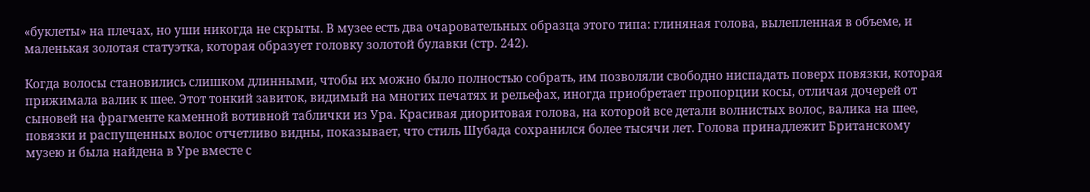«буклеты» на плечах, но уши никогда не скрыты. В музее есть два очаровательных образца этого типа: глиняная голова, вылепленная в объеме, и маленькая золотая статуэтка, которая образует головку золотой булавки (стр. 242).

Когда волосы становились слишком длинными, чтобы их можно было полностью собрать, им позволяли свободно ниспадать поверх повязки, которая прижимала валик к шее. Этот тонкий завиток, видимый на многих печатях и рельефах, иногда приобретает пропорции косы, отличая дочерей от сыновей на фрагменте каменной вотивной таблички из Ура. Красивая диоритовая голова, на которой все детали волнистых волос, валика на шее, повязки и распущенных волос отчетливо видны, показывает, что стиль Шубада сохранился более тысячи лет. Голова принадлежит Британскому музею и была найдена в Уре вместе с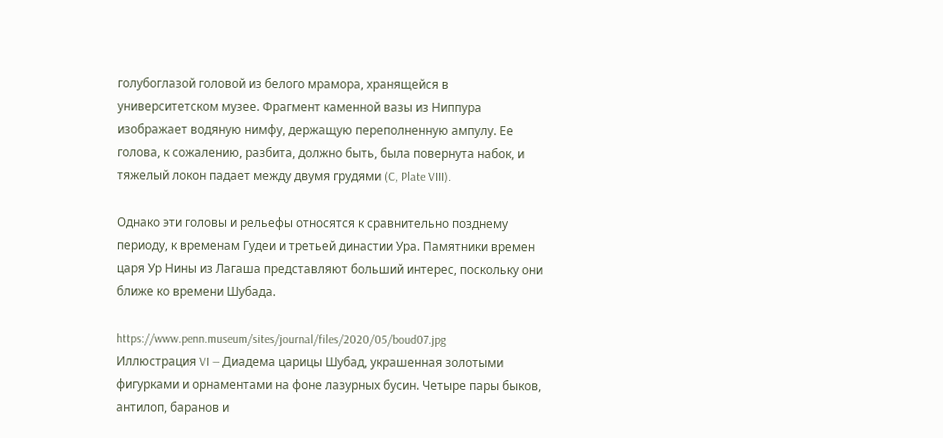голубоглазой головой из белого мрамора, хранящейся в университетском музее. Фрагмент каменной вазы из Ниппура изображает водяную нимфу, держащую переполненную ампулу. Ее голова, к сожалению, разбита, должно быть, была повернута набок, и тяжелый локон падает между двумя грудями (C, Plate VIII).

Однако эти головы и рельефы относятся к сравнительно позднему периоду, к временам Гудеи и третьей династии Ура. Памятники времен царя Ур Нины из Лагаша представляют больший интерес, поскольку они ближе ко времени Шубада.

https://www.penn.museum/sites/journal/files/2020/05/boud07.jpg
Иллюстрация VI — Диадема царицы Шубад, украшенная золотыми фигурками и орнаментами на фоне лазурных бусин. Четыре пары быков, антилоп, баранов и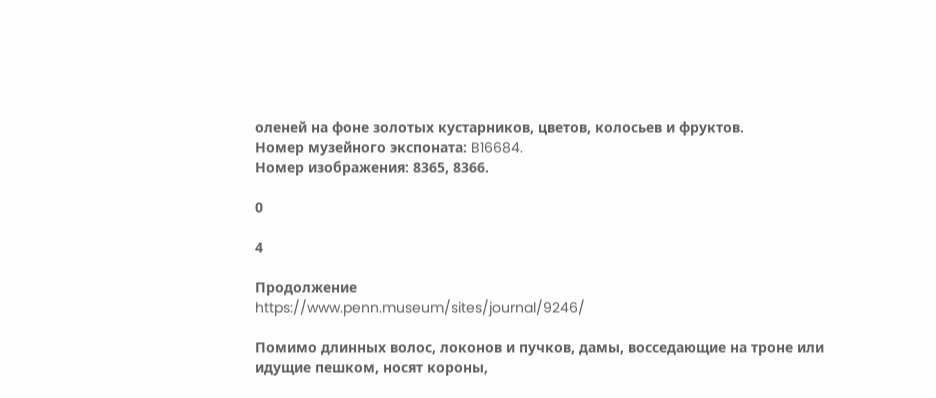оленей на фоне золотых кустарников, цветов, колосьев и фруктов.
Номер музейного экспоната: B16684.
Номер изображения: 8365, 8366.

0

4

Продолжение
https://www.penn.museum/sites/journal/9246/

Помимо длинных волос, локонов и пучков, дамы, восседающие на троне или идущие пешком, носят короны,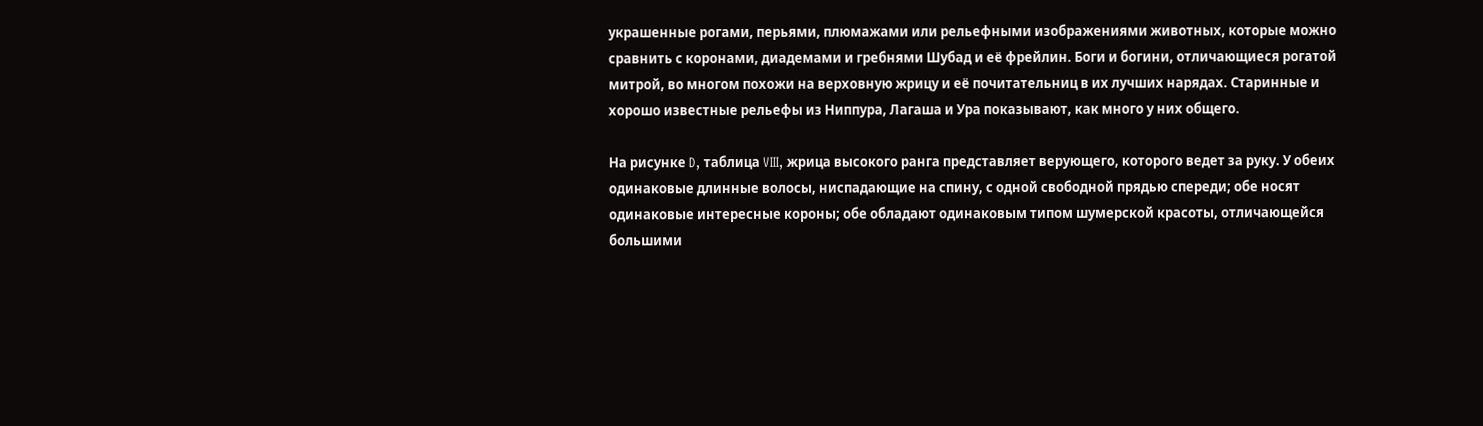украшенные рогами, перьями, плюмажами или рельефными изображениями животных, которые можно сравнить с коронами, диадемами и гребнями Шубад и её фрейлин. Боги и богини, отличающиеся рогатой митрой, во многом похожи на верховную жрицу и её почитательниц в их лучших нарядах. Старинные и хорошо известные рельефы из Ниппура, Лагаша и Ура показывают, как много у них общего.

На рисунке D, таблица VIII, жрица высокого ранга представляет верующего, которого ведет за руку. У обеих одинаковые длинные волосы, ниспадающие на спину, с одной свободной прядью спереди; обе носят одинаковые интересные короны; обе обладают одинаковым типом шумерской красоты, отличающейся большими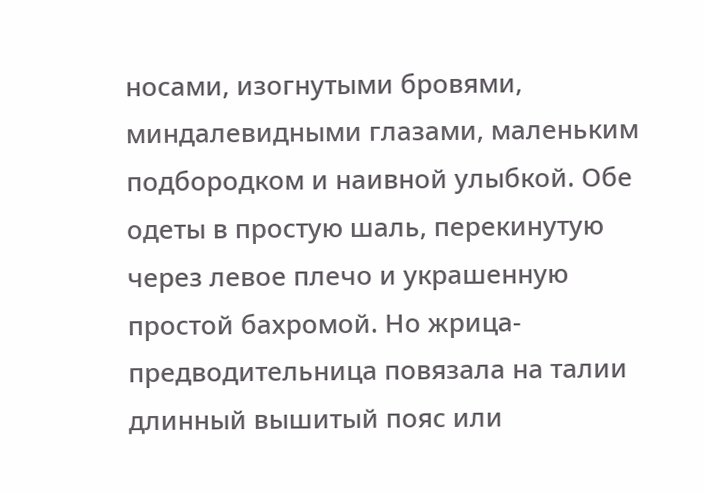носами, изогнутыми бровями, миндалевидными глазами, маленьким подбородком и наивной улыбкой. Обе одеты в простую шаль, перекинутую через левое плечо и украшенную простой бахромой. Но жрица-предводительница повязала на талии длинный вышитый пояс или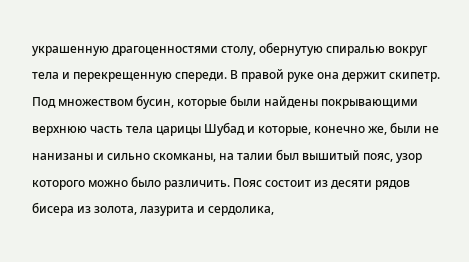украшенную драгоценностями столу, обернутую спиралью вокруг тела и перекрещенную спереди. В правой руке она держит скипетр. Под множеством бусин, которые были найдены покрывающими верхнюю часть тела царицы Шубад и которые, конечно же, были не нанизаны и сильно скомканы, на талии был вышитый пояс, узор которого можно было различить. Пояс состоит из десяти рядов бисера из золота, лазурита и сердолика,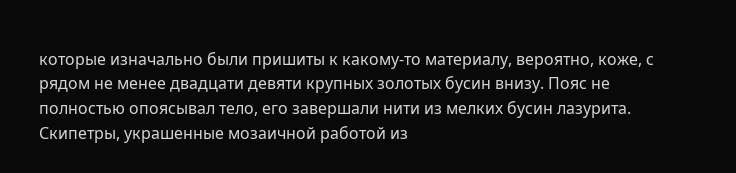которые изначально были пришиты к какому-то материалу, вероятно, коже, с рядом не менее двадцати девяти крупных золотых бусин внизу. Пояс не полностью опоясывал тело, его завершали нити из мелких бусин лазурита. Скипетры, украшенные мозаичной работой из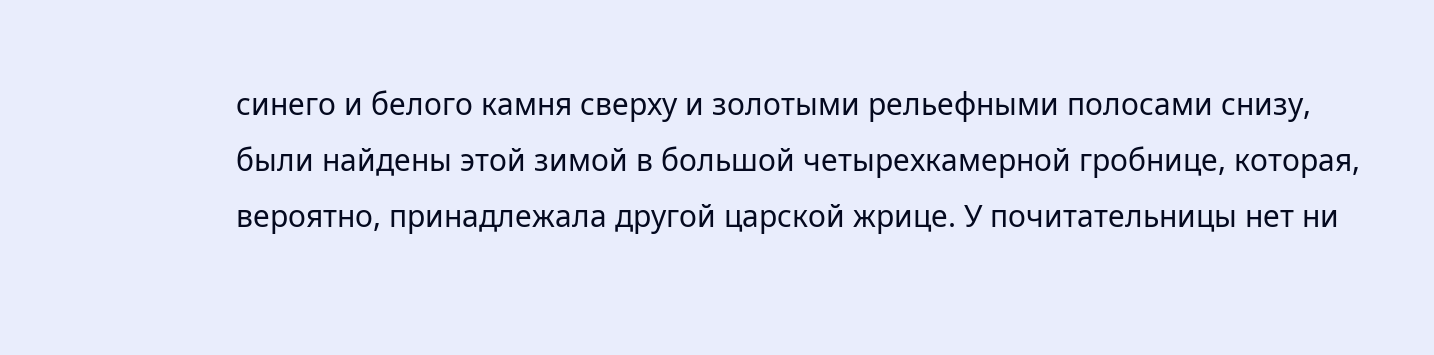синего и белого камня сверху и золотыми рельефными полосами снизу, были найдены этой зимой в большой четырехкамерной гробнице, которая, вероятно, принадлежала другой царской жрице. У почитательницы нет ни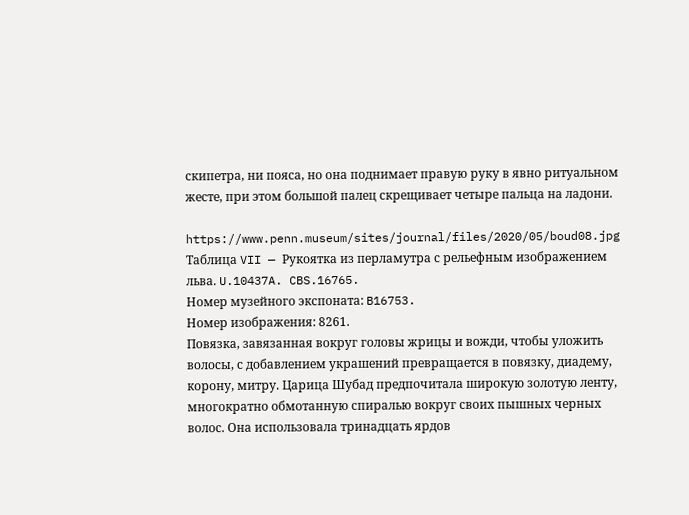скипетра, ни пояса, но она поднимает правую руку в явно ритуальном жесте, при этом большой палец скрещивает четыре пальца на ладони.

https://www.penn.museum/sites/journal/files/2020/05/boud08.jpg
Таблица VII — Рукоятка из перламутра с рельефным изображением льва. U.10437A. CBS.16765.
Номер музейного экспоната: B16753.
Номер изображения: 8261.
Повязка, завязанная вокруг головы жрицы и вожди, чтобы уложить волосы, с добавлением украшений превращается в повязку, диадему, корону, митру. Царица Шубад предпочитала широкую золотую ленту, многократно обмотанную спиралью вокруг своих пышных черных волос. Она использовала тринадцать ярдов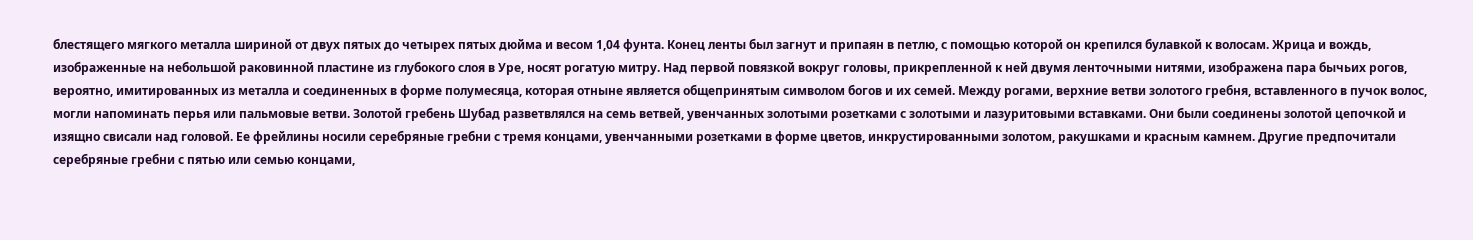блестящего мягкого металла шириной от двух пятых до четырех пятых дюйма и весом 1,04 фунта. Конец ленты был загнут и припаян в петлю, с помощью которой он крепился булавкой к волосам. Жрица и вождь, изображенные на небольшой раковинной пластине из глубокого слоя в Уре, носят рогатую митру. Над первой повязкой вокруг головы, прикрепленной к ней двумя ленточными нитями, изображена пара бычьих рогов, вероятно, имитированных из металла и соединенных в форме полумесяца, которая отныне является общепринятым символом богов и их семей. Между рогами, верхние ветви золотого гребня, вставленного в пучок волос, могли напоминать перья или пальмовые ветви. Золотой гребень Шубад разветвлялся на семь ветвей, увенчанных золотыми розетками с золотыми и лазуритовыми вставками. Они были соединены золотой цепочкой и изящно свисали над головой. Ее фрейлины носили серебряные гребни с тремя концами, увенчанными розетками в форме цветов, инкрустированными золотом, ракушками и красным камнем. Другие предпочитали серебряные гребни с пятью или семью концами,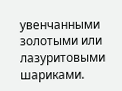увенчанными золотыми или лазуритовыми шариками.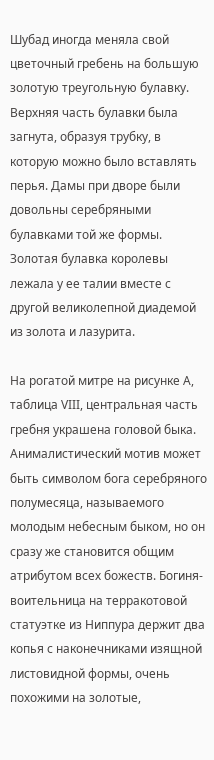Шубад иногда меняла свой цветочный гребень на большую золотую треугольную булавку. Верхняя часть булавки была загнута, образуя трубку, в которую можно было вставлять перья. Дамы при дворе были довольны серебряными булавками той же формы. Золотая булавка королевы лежала у ее талии вместе с другой великолепной диадемой из золота и лазурита.

На рогатой митре на рисунке А, таблица VIII, центральная часть гребня украшена головой быка. Анималистический мотив может быть символом бога серебряного полумесяца, называемого молодым небесным быком, но он сразу же становится общим атрибутом всех божеств. Богиня-воительница на терракотовой статуэтке из Ниппура держит два копья с наконечниками изящной листовидной формы, очень похожими на золотые,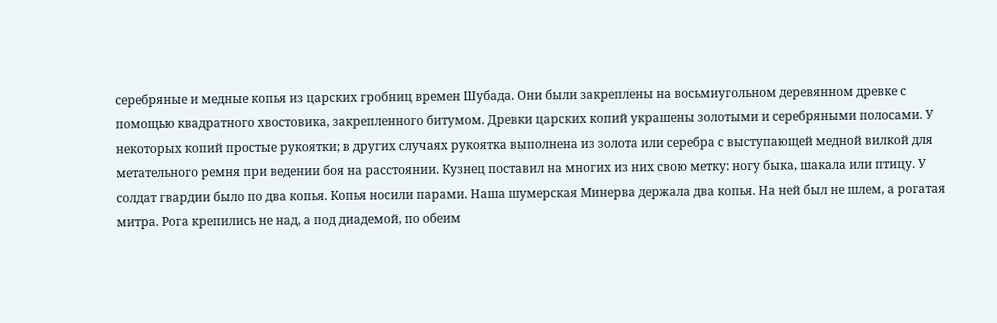серебряные и медные копья из царских гробниц времен Шубада. Они были закреплены на восьмиугольном деревянном древке с помощью квадратного хвостовика, закрепленного битумом. Древки царских копий украшены золотыми и серебряными полосами. У некоторых копий простые рукоятки; в других случаях рукоятка выполнена из золота или серебра с выступающей медной вилкой для метательного ремня при ведении боя на расстоянии. Кузнец поставил на многих из них свою метку: ногу быка, шакала или птицу. У солдат гвардии было по два копья. Копья носили парами. Наша шумерская Минерва держала два копья. На ней был не шлем, а рогатая митра. Рога крепились не над, а под диадемой, по обеим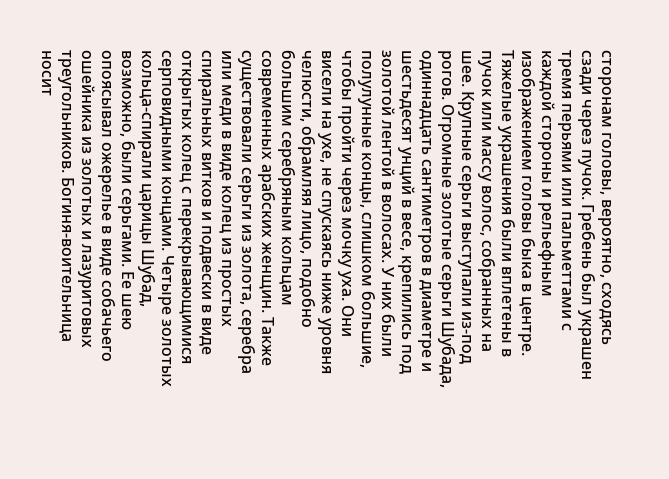сторонам головы, вероятно, сходясь сзади через пучок. Гребень был украшен тремя перьями или пальметтами с каждой стороны и рельефным изображением головы быка в центре. Тяжелые украшения были вплетены в пучок или массу волос, собранных на шее. Крупные серьги выступали из-под рогов. Огромные золотые серьги Шубада, одиннадцать сантиметров в диаметре и шестьдесят унций в весе, крепились под золотой лентой в волосах. У них были полулунные концы, слишком большие, чтобы пройти через мочку уха. Они висели на ухе, не спускаясь ниже уровня челюсти, обрамляя лицо, подобно большим серебряным кольцам современных арабских женщин. Также существовали серьги из золота, серебра или меди в виде колец из простых спиральных витков и подвески в виде открытых колец с перекрывающимися серповидными концами. Четыре золотых кольца-спирали царицы Шубад, возможно, были серьгами. Ее шею опоясывал ожерелье в виде собачьего ошейника из золотых и лазуритовых треугольников. Богиня-воительница носит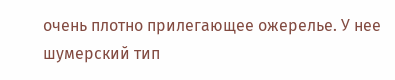очень плотно прилегающее ожерелье. У нее шумерский тип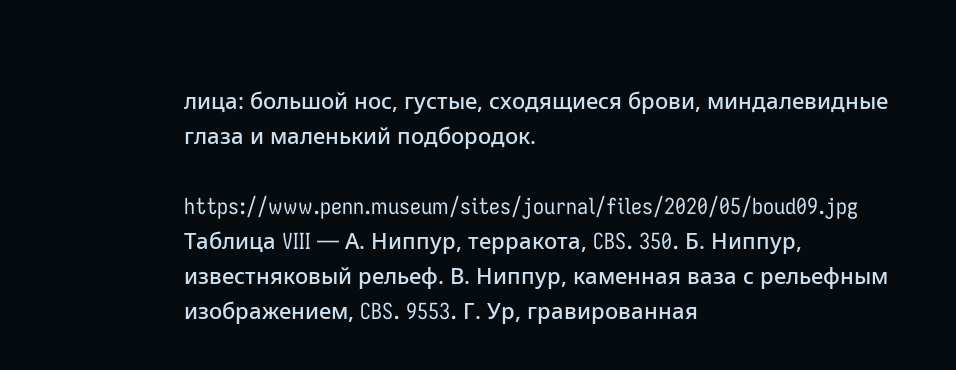лица: большой нос, густые, сходящиеся брови, миндалевидные глаза и маленький подбородок.

https://www.penn.museum/sites/journal/files/2020/05/boud09.jpg
Таблица VIII — А. Ниппур, терракота, CBS. 350. Б. Ниппур, известняковый рельеф. В. Ниппур, каменная ваза с рельефным изображением, CBS. 9553. Г. Ур, гравированная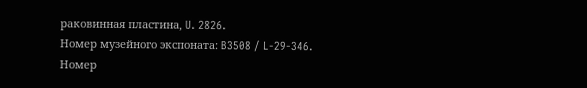раковинная пластина, U. 2826.
Номер музейного экспоната: B3508 / L-29-346.
Номер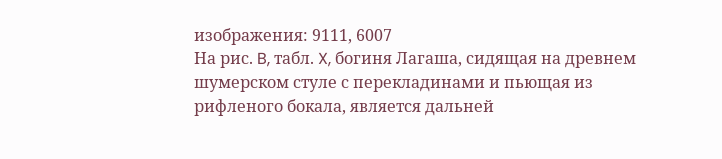изображения: 9111, 6007
На рис. B, табл. X, богиня Лагаша, сидящая на древнем шумерском стуле с перекладинами и пьющая из рифленого бокала, является дальней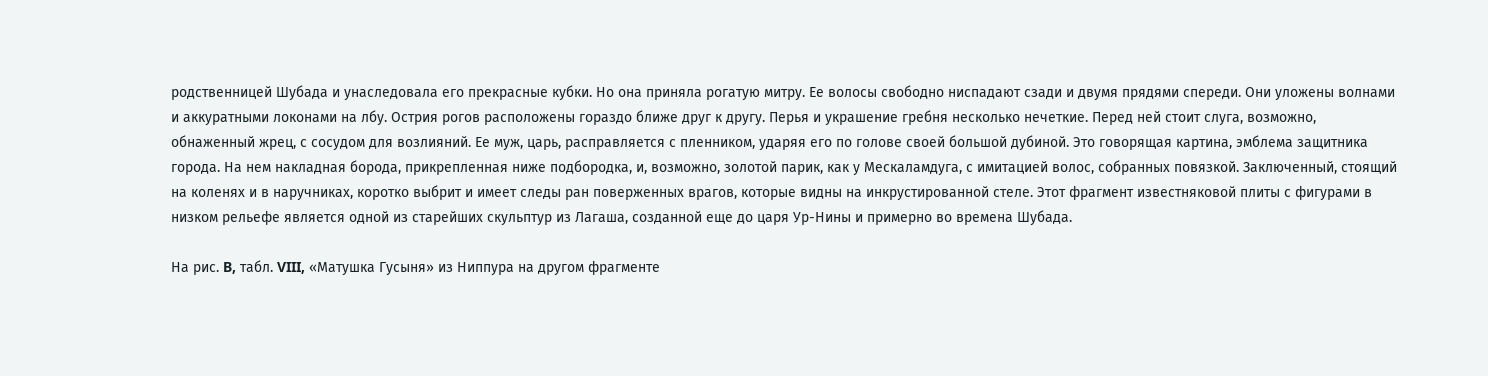родственницей Шубада и унаследовала его прекрасные кубки. Но она приняла рогатую митру. Ее волосы свободно ниспадают сзади и двумя прядями спереди. Они уложены волнами и аккуратными локонами на лбу. Острия рогов расположены гораздо ближе друг к другу. Перья и украшение гребня несколько нечеткие. Перед ней стоит слуга, возможно, обнаженный жрец, с сосудом для возлияний. Ее муж, царь, расправляется с пленником, ударяя его по голове своей большой дубиной. Это говорящая картина, эмблема защитника города. На нем накладная борода, прикрепленная ниже подбородка, и, возможно, золотой парик, как у Мескаламдуга, с имитацией волос, собранных повязкой. Заключенный, стоящий на коленях и в наручниках, коротко выбрит и имеет следы ран поверженных врагов, которые видны на инкрустированной стеле. Этот фрагмент известняковой плиты с фигурами в низком рельефе является одной из старейших скульптур из Лагаша, созданной еще до царя Ур-Нины и примерно во времена Шубада.

На рис. B, табл. VIII, «Матушка Гусыня» из Ниппура на другом фрагменте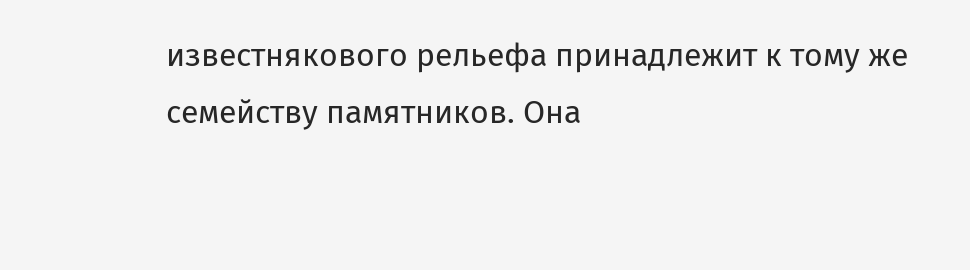известнякового рельефа принадлежит к тому же семейству памятников. Она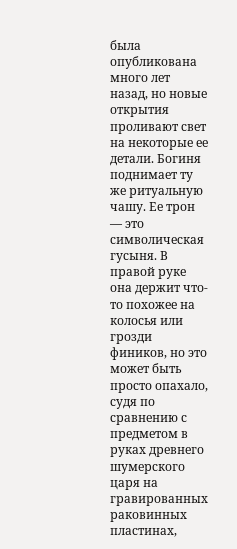была опубликована много лет назад, но новые открытия проливают свет на некоторые ее детали. Богиня поднимает ту же ритуальную чашу. Ее трон — это символическая гусыня. В правой руке она держит что-то похожее на колосья или грозди фиников, но это может быть просто опахало, судя по сравнению с предметом в руках древнего шумерского царя на гравированных раковинных пластинах,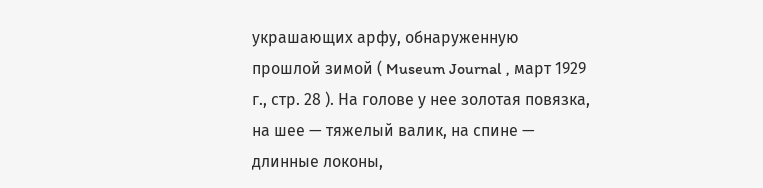украшающих арфу, обнаруженную прошлой зимой ( Museum Journal , март 1929 г., стр. 28 ). На голове у нее золотая повязка, на шее — тяжелый валик, на спине — длинные локоны,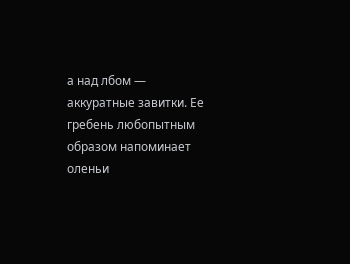а над лбом — аккуратные завитки. Ее гребень любопытным образом напоминает оленьи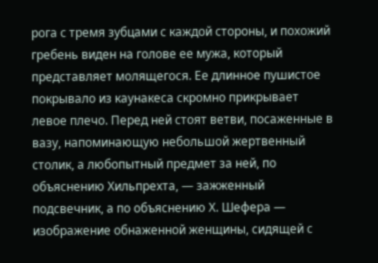рога с тремя зубцами с каждой стороны, и похожий гребень виден на голове ее мужа, который представляет молящегося. Ее длинное пушистое покрывало из каунакеса скромно прикрывает левое плечо. Перед ней стоят ветви, посаженные в вазу, напоминающую небольшой жертвенный столик, а любопытный предмет за ней, по объяснению Хильпрехта, — зажженный подсвечник, а по объяснению Х. Шефера — изображение обнаженной женщины, сидящей с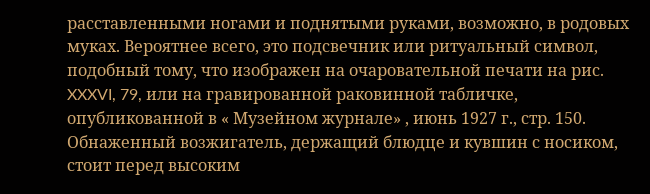расставленными ногами и поднятыми руками, возможно, в родовых муках. Вероятнее всего, это подсвечник или ритуальный символ, подобный тому, что изображен на очаровательной печати на рис. XXXVI, 79, или на гравированной раковинной табличке, опубликованной в « Музейном журнале» , июнь 1927 г., стр. 150. Обнаженный возжигатель, держащий блюдце и кувшин с носиком, стоит перед высоким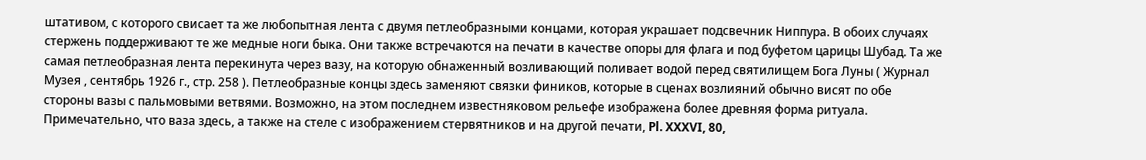штативом, с которого свисает та же любопытная лента с двумя петлеобразными концами, которая украшает подсвечник Ниппура. В обоих случаях стержень поддерживают те же медные ноги быка. Они также встречаются на печати в качестве опоры для флага и под буфетом царицы Шубад. Та же самая петлеобразная лента перекинута через вазу, на которую обнаженный возливающий поливает водой перед святилищем Бога Луны ( Журнал Музея , сентябрь 1926 г., стр. 258 ). Петлеобразные концы здесь заменяют связки фиников, которые в сценах возлияний обычно висят по обе стороны вазы с пальмовыми ветвями. Возможно, на этом последнем известняковом рельефе изображена более древняя форма ритуала. Примечательно, что ваза здесь, а также на стеле с изображением стервятников и на другой печати, Pl. XXXVI, 80,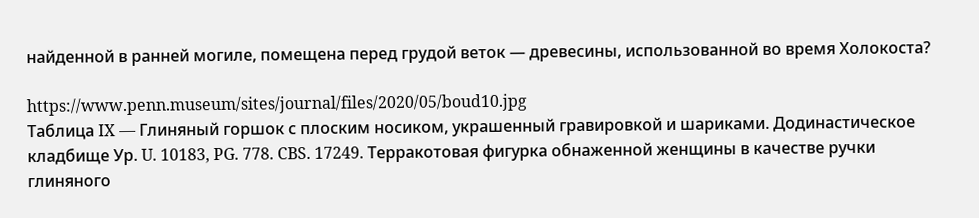найденной в ранней могиле, помещена перед грудой веток — древесины, использованной во время Холокоста?

https://www.penn.museum/sites/journal/files/2020/05/boud10.jpg
Таблица IX — Глиняный горшок с плоским носиком, украшенный гравировкой и шариками. Додинастическое кладбище Ур. U. 10183, PG. 778. CBS. 17249. Терракотовая фигурка обнаженной женщины в качестве ручки глиняного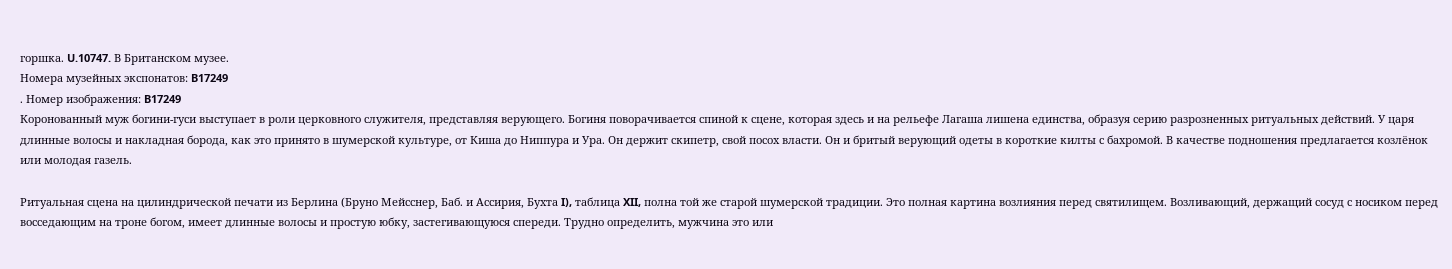горшка. U.10747. В Британском музее.
Номера музейных экспонатов: B17249
. Номер изображения: B17249
Коронованный муж богини-гуси выступает в роли церковного служителя, представляя верующего. Богиня поворачивается спиной к сцене, которая здесь и на рельефе Лагаша лишена единства, образуя серию разрозненных ритуальных действий. У царя длинные волосы и накладная борода, как это принято в шумерской культуре, от Киша до Ниппура и Ура. Он держит скипетр, свой посох власти. Он и бритый верующий одеты в короткие килты с бахромой. В качестве подношения предлагается козлёнок или молодая газель.

Ритуальная сцена на цилиндрической печати из Берлина (Бруно Мейсснер, Баб. и Ассирия, Бухта I), таблица XII, полна той же старой шумерской традиции. Это полная картина возлияния перед святилищем. Возливающий, держащий сосуд с носиком перед восседающим на троне богом, имеет длинные волосы и простую юбку, застегивающуюся спереди. Трудно определить, мужчина это или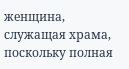женщина, служащая храма, поскольку полная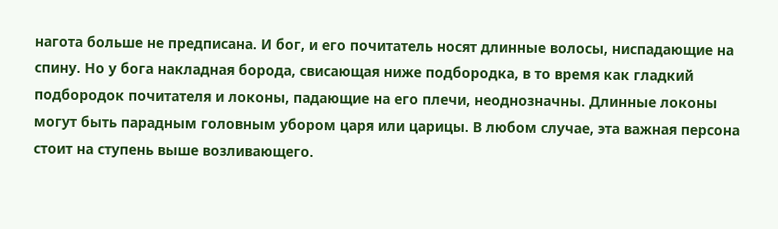нагота больше не предписана. И бог, и его почитатель носят длинные волосы, ниспадающие на спину. Но у бога накладная борода, свисающая ниже подбородка, в то время как гладкий подбородок почитателя и локоны, падающие на его плечи, неоднозначны. Длинные локоны могут быть парадным головным убором царя или царицы. В любом случае, эта важная персона стоит на ступень выше возливающего.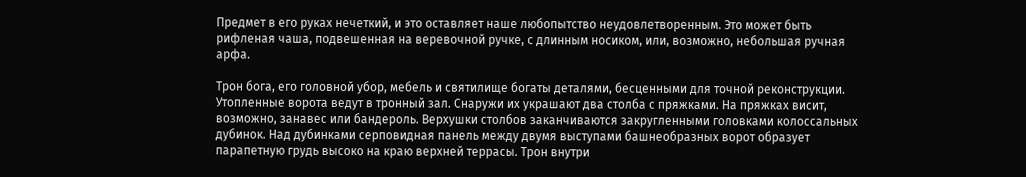Предмет в его руках нечеткий, и это оставляет наше любопытство неудовлетворенным. Это может быть рифленая чаша, подвешенная на веревочной ручке, с длинным носиком, или, возможно, небольшая ручная арфа.

Трон бога, его головной убор, мебель и святилище богаты деталями, бесценными для точной реконструкции. Утопленные ворота ведут в тронный зал. Снаружи их украшают два столба с пряжками. На пряжках висит, возможно, занавес или бандероль. Верхушки столбов заканчиваются закругленными головками колоссальных дубинок. Над дубинками серповидная панель между двумя выступами башнеобразных ворот образует парапетную грудь высоко на краю верхней террасы. Трон внутри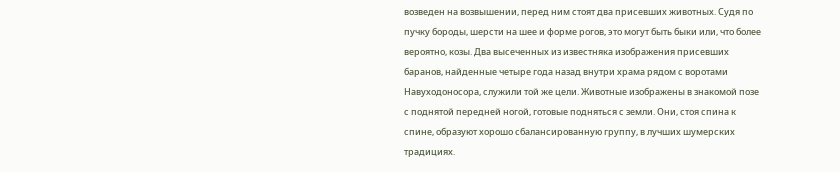возведен на возвышении, перед ним стоят два присевших животных. Судя по пучку бороды, шерсти на шее и форме рогов, это могут быть быки или, что более вероятно, козы. Два высеченных из известняка изображения присевших баранов, найденные четыре года назад внутри храма рядом с воротами Навуходоносора, служили той же цели. Животные изображены в знакомой позе с поднятой передней ногой, готовые подняться с земли. Они, стоя спина к спине, образуют хорошо сбалансированную группу, в лучших шумерских традициях.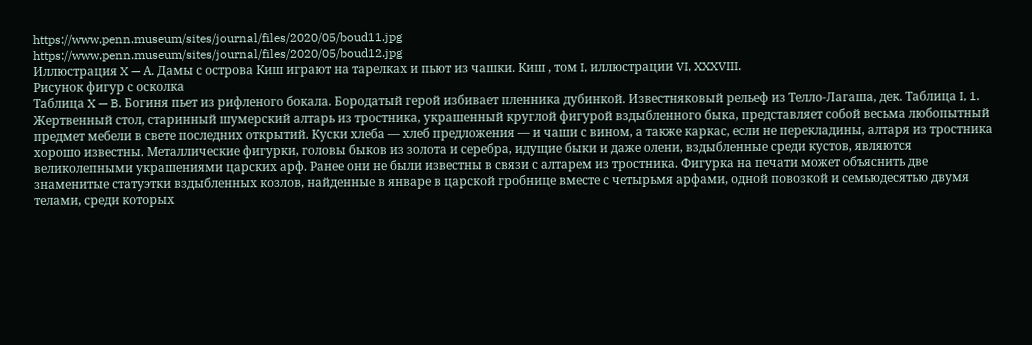https://www.penn.museum/sites/journal/files/2020/05/boud11.jpg
https://www.penn.museum/sites/journal/files/2020/05/boud12.jpg
Иллюстрация X — А. Дамы с острова Киш играют на тарелках и пьют из чашки. Киш , том I, иллюстрации VI, XXXVIII.
Рисунок фигур с осколка
Таблица X — B. Богиня пьет из рифленого бокала. Бородатый герой избивает пленника дубинкой. Известняковый рельеф из Телло-Лагаша, дек. Таблица I, 1.
Жертвенный стол, старинный шумерский алтарь из тростника, украшенный круглой фигурой вздыбленного быка, представляет собой весьма любопытный предмет мебели в свете последних открытий. Куски хлеба — хлеб предложения — и чаши с вином, а также каркас, если не перекладины, алтаря из тростника хорошо известны. Металлические фигурки, головы быков из золота и серебра, идущие быки и даже олени, вздыбленные среди кустов, являются великолепными украшениями царских арф. Ранее они не были известны в связи с алтарем из тростника. Фигурка на печати может объяснить две знаменитые статуэтки вздыбленных козлов, найденные в январе в царской гробнице вместе с четырьмя арфами, одной повозкой и семьюдесятью двумя телами, среди которых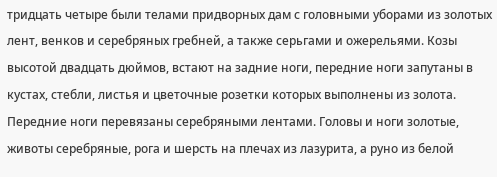тридцать четыре были телами придворных дам с головными уборами из золотых лент, венков и серебряных гребней, а также серьгами и ожерельями. Козы высотой двадцать дюймов, встают на задние ноги, передние ноги запутаны в кустах, стебли, листья и цветочные розетки которых выполнены из золота. Передние ноги перевязаны серебряными лентами. Головы и ноги золотые, животы серебряные, рога и шерсть на плечах из лазурита, а руно из белой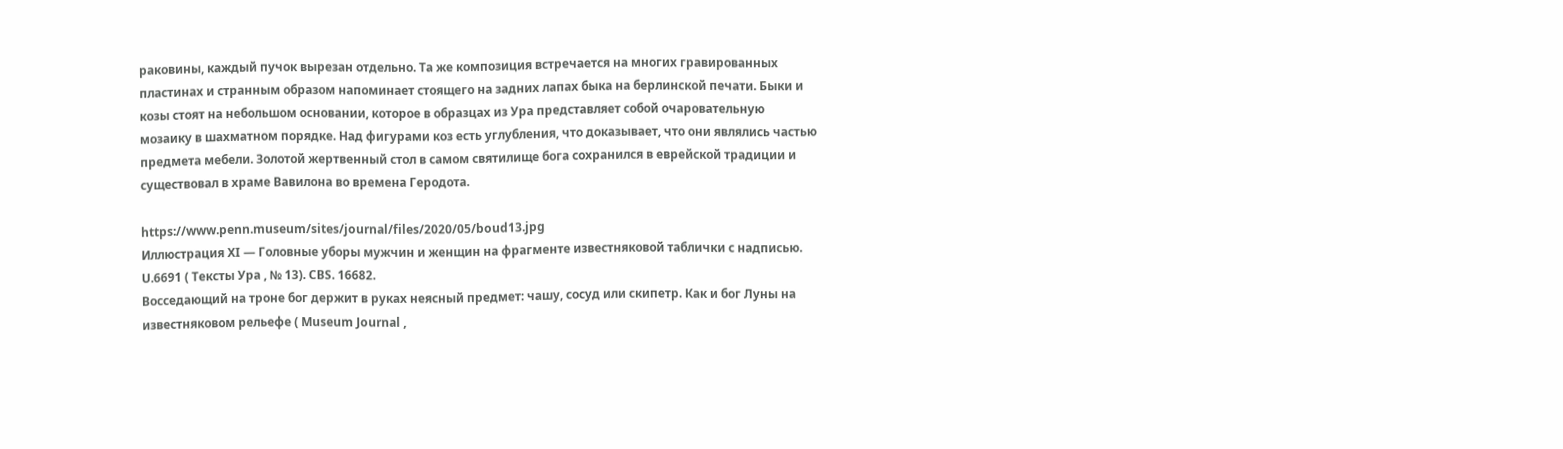раковины, каждый пучок вырезан отдельно. Та же композиция встречается на многих гравированных пластинах и странным образом напоминает стоящего на задних лапах быка на берлинской печати. Быки и козы стоят на небольшом основании, которое в образцах из Ура представляет собой очаровательную мозаику в шахматном порядке. Над фигурами коз есть углубления, что доказывает, что они являлись частью предмета мебели. Золотой жертвенный стол в самом святилище бога сохранился в еврейской традиции и существовал в храме Вавилона во времена Геродота.

https://www.penn.museum/sites/journal/files/2020/05/boud13.jpg
Иллюстрация XI — Головные уборы мужчин и женщин на фрагменте известняковой таблички с надписью. U.6691 ( Тексты Ура , № 13). CBS. 16682.
Восседающий на троне бог держит в руках неясный предмет: чашу, сосуд или скипетр. Как и бог Луны на известняковом рельефе ( Museum Journal ,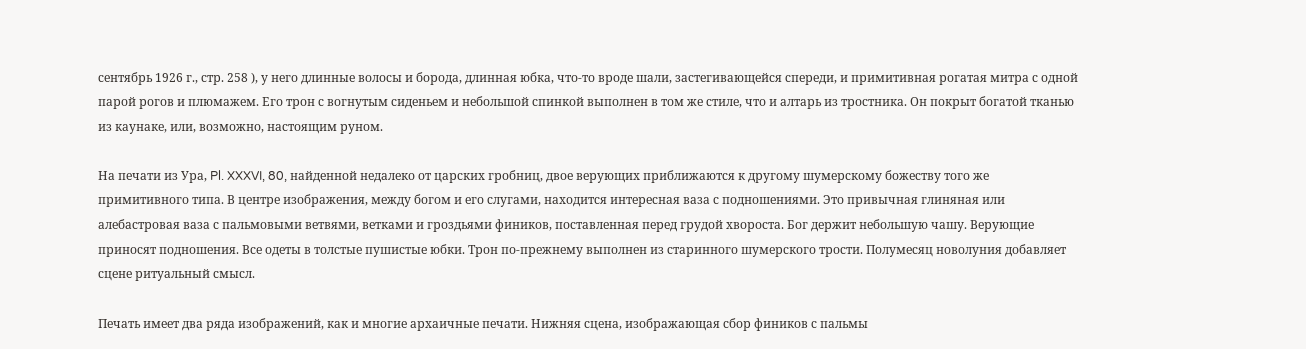сентябрь 1926 г., стр. 258 ), у него длинные волосы и борода, длинная юбка, что-то вроде шали, застегивающейся спереди, и примитивная рогатая митра с одной парой рогов и плюмажем. Его трон с вогнутым сиденьем и небольшой спинкой выполнен в том же стиле, что и алтарь из тростника. Он покрыт богатой тканью из каунаке, или, возможно, настоящим руном.

На печати из Ура, Pl. XXXVI, 80, найденной недалеко от царских гробниц, двое верующих приближаются к другому шумерскому божеству того же примитивного типа. В центре изображения, между богом и его слугами, находится интересная ваза с подношениями. Это привычная глиняная или алебастровая ваза с пальмовыми ветвями, ветками и гроздьями фиников, поставленная перед грудой хвороста. Бог держит небольшую чашу. Верующие приносят подношения. Все одеты в толстые пушистые юбки. Трон по-прежнему выполнен из старинного шумерского трости. Полумесяц новолуния добавляет сцене ритуальный смысл.

Печать имеет два ряда изображений, как и многие архаичные печати. Нижняя сцена, изображающая сбор фиников с пальмы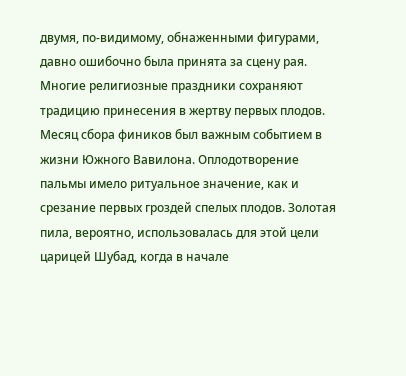двумя, по-видимому, обнаженными фигурами, давно ошибочно была принята за сцену рая. Многие религиозные праздники сохраняют традицию принесения в жертву первых плодов. Месяц сбора фиников был важным событием в жизни Южного Вавилона. Оплодотворение пальмы имело ритуальное значение, как и срезание первых гроздей спелых плодов. Золотая пила, вероятно, использовалась для этой цели царицей Шубад, когда в начале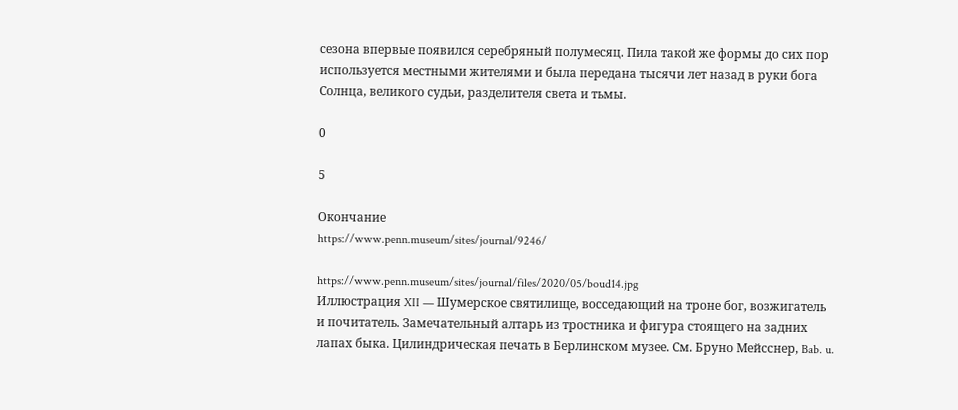сезона впервые появился серебряный полумесяц. Пила такой же формы до сих пор используется местными жителями и была передана тысячи лет назад в руки бога Солнца, великого судьи, разделителя света и тьмы.

0

5

Окончание
https://www.penn.museum/sites/journal/9246/

https://www.penn.museum/sites/journal/files/2020/05/boud14.jpg
Иллюстрация XII — Шумерское святилище, восседающий на троне бог, возжигатель и почитатель. Замечательный алтарь из тростника и фигура стоящего на задних лапах быка. Цилиндрическая печать в Берлинском музее. См. Бруно Мейсснер, Bab. u.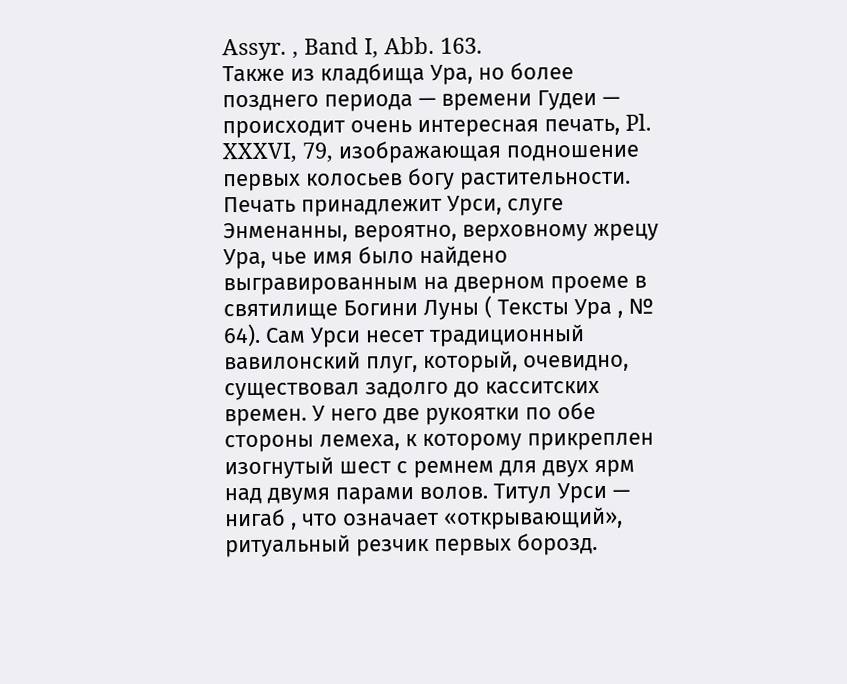Assyr. , Band I, Abb. 163.
Также из кладбища Ура, но более позднего периода — времени Гудеи — происходит очень интересная печать, Pl. XXXVI, 79, изображающая подношение первых колосьев богу растительности. Печать принадлежит Урси, слуге Энменанны, вероятно, верховному жрецу Ура, чье имя было найдено выгравированным на дверном проеме в святилище Богини Луны ( Тексты Ура , № 64). Сам Урси несет традиционный вавилонский плуг, который, очевидно, существовал задолго до касситских времен. У него две рукоятки по обе стороны лемеха, к которому прикреплен изогнутый шест с ремнем для двух ярм над двумя парами волов. Титул Урси — нигаб , что означает «открывающий», ритуальный резчик первых борозд.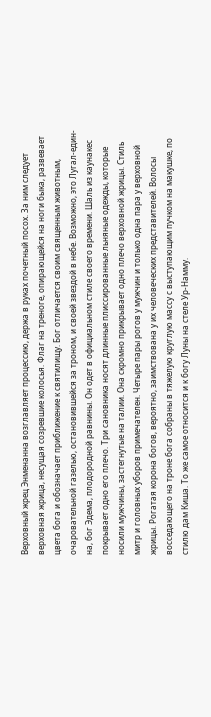Верховный жрец Энменанна возглавляет процессию, держа в руках почетный посох. За ним следует верховная жрица, несущая созревшие колосья. Флаг на треноге, опирающейся на ноги быка, развевает цвета бога и обозначает приближение к святилищу. Бог отличается своим священным животным, очаровательной газелью, остановившейся за троном, и своей звездой в небе. Возможно, это Лугал-един-на, бог Эдема, плодородной равнины. Он одет в официальном стиле своего времени. Шаль из каунакес покрывает одно его плечо. Три сановника носят длинные плиссированные льняные одежды, которые носили мужчины, застегнутые на талии. Она скромно прикрывает одно плечо верховной жрицы. Стиль митр и головных уборов примечателен. Четыре пары рогов у мужчин и только одна пара у верховной жрицы. Рогатая корона богов, вероятно, заимствована у их человеческих представителей. Волосы восседающего на троне бога собраны в тяжелую круглую массу с выступающим пучком на макушке, по стилю дам Киша. То же самое относится и к богу Луны на стеле Ур-Намму.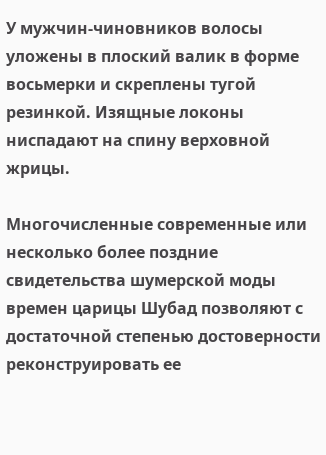У мужчин-чиновников волосы уложены в плоский валик в форме восьмерки и скреплены тугой резинкой. Изящные локоны ниспадают на спину верховной жрицы.

Многочисленные современные или несколько более поздние свидетельства шумерской моды времен царицы Шубад позволяют с достаточной степенью достоверности реконструировать ее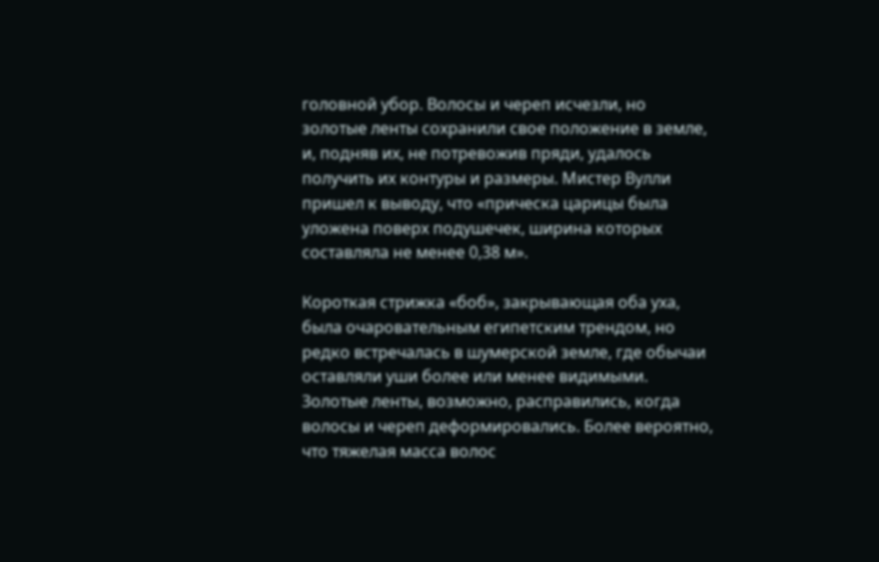головной убор. Волосы и череп исчезли, но золотые ленты сохранили свое положение в земле, и, подняв их, не потревожив пряди, удалось получить их контуры и размеры. Мистер Вулли пришел к выводу, что «прическа царицы была уложена поверх подушечек, ширина которых составляла не менее 0,38 м».

Короткая стрижка «боб», закрывающая оба уха, была очаровательным египетским трендом, но редко встречалась в шумерской земле, где обычаи оставляли уши более или менее видимыми. Золотые ленты, возможно, расправились, когда волосы и череп деформировались. Более вероятно, что тяжелая масса волос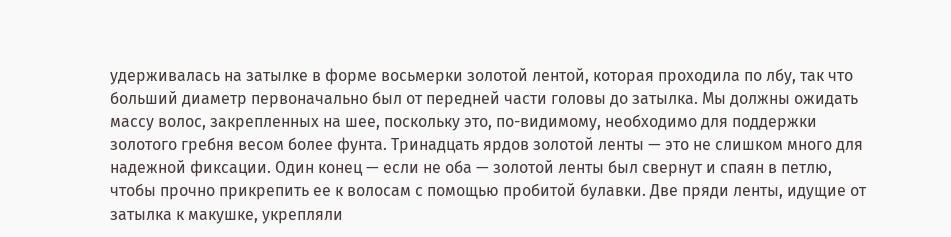удерживалась на затылке в форме восьмерки золотой лентой, которая проходила по лбу, так что больший диаметр первоначально был от передней части головы до затылка. Мы должны ожидать массу волос, закрепленных на шее, поскольку это, по-видимому, необходимо для поддержки золотого гребня весом более фунта. Тринадцать ярдов золотой ленты — это не слишком много для надежной фиксации. Один конец — если не оба — золотой ленты был свернут и спаян в петлю, чтобы прочно прикрепить ее к волосам с помощью пробитой булавки. Две пряди ленты, идущие от затылка к макушке, укрепляли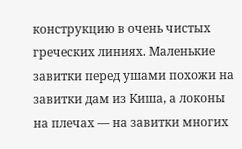конструкцию в очень чистых греческих линиях. Маленькие завитки перед ушами похожи на завитки дам из Киша, а локоны на плечах — на завитки многих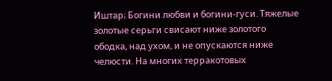Иштар; Богини любви и богини-гуси. Тяжелые золотые серьги свисают ниже золотого ободка, над ухом, и не опускаются ниже челюсти. На многих терракотовых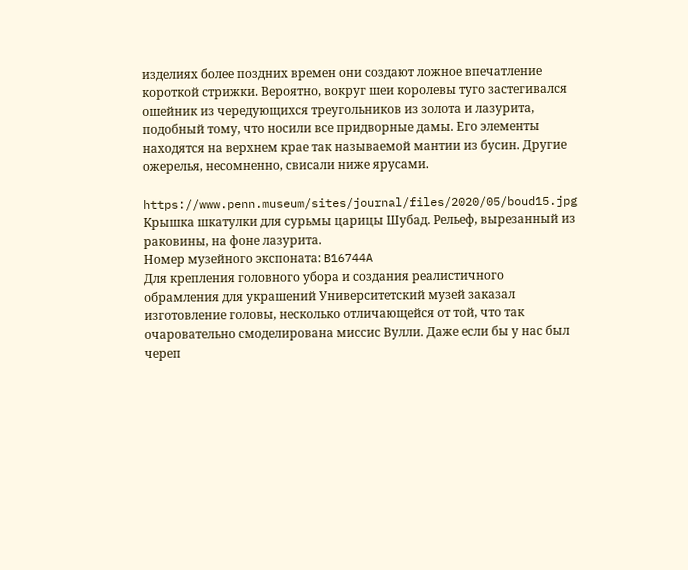изделиях более поздних времен они создают ложное впечатление короткой стрижки. Вероятно, вокруг шеи королевы туго застегивался ошейник из чередующихся треугольников из золота и лазурита, подобный тому, что носили все придворные дамы. Его элементы находятся на верхнем крае так называемой мантии из бусин. Другие ожерелья, несомненно, свисали ниже ярусами.

https://www.penn.museum/sites/journal/files/2020/05/boud15.jpg
Крышка шкатулки для сурьмы царицы Шубад. Рельеф, вырезанный из раковины, на фоне лазурита.
Номер музейного экспоната: B16744A
Для крепления головного убора и создания реалистичного обрамления для украшений Университетский музей заказал изготовление головы, несколько отличающейся от той, что так очаровательно смоделирована миссис Вулли. Даже если бы у нас был череп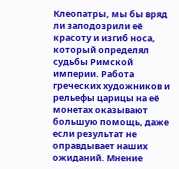Клеопатры, мы бы вряд ли заподозрили её красоту и изгиб носа, который определял судьбы Римской империи. Работа греческих художников и рельефы царицы на её монетах оказывают большую помощь, даже если результат не оправдывает наших ожиданий. Мнение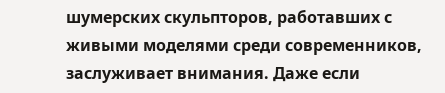шумерских скульпторов, работавших с живыми моделями среди современников, заслуживает внимания. Даже если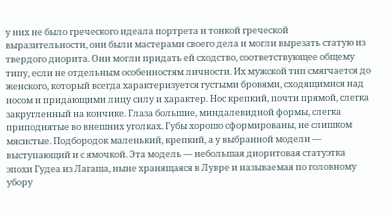у них не было греческого идеала портрета и тонкой греческой выразительности, они были мастерами своего дела и могли вырезать статую из твердого диорита. Они могли придать ей сходство, соответствующее общему типу, если не отдельным особенностям личности. Их мужской тип смягчается до женского, который всегда характеризуется густыми бровями, сходящимися над носом и придающими лицу силу и характер. Нос крепкий, почти прямой, слегка закругленный на кончике. Глаза большие, миндалевидной формы, слегка приподнятые во внешних уголках. Губы хорошо сформированы, не слишком мясистые. Подбородок маленький, крепкий, а у выбранной модели — выступающий и с ямочкой. Эта модель — небольшая диоритовая статуэтка эпохи Гудеа из Лагаша, ныне хранящаяся в Лувре и называемая по головному убору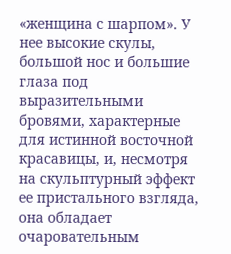«женщина с шарпом». У нее высокие скулы, большой нос и большие глаза под выразительными бровями, характерные для истинной восточной красавицы, и, несмотря на скульптурный эффект ее пристального взгляда, она обладает очаровательным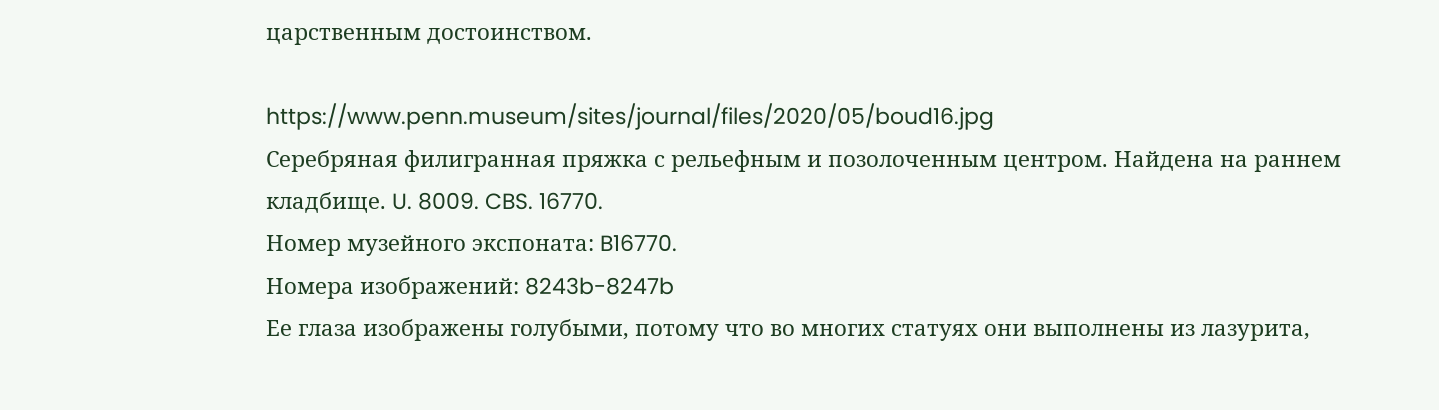царственным достоинством.

https://www.penn.museum/sites/journal/files/2020/05/boud16.jpg
Серебряная филигранная пряжка с рельефным и позолоченным центром. Найдена на раннем кладбище. U. 8009. CBS. 16770.
Номер музейного экспоната: B16770.
Номера изображений: 8243b-8247b
Ее глаза изображены голубыми, потому что во многих статуях они выполнены из лазурита,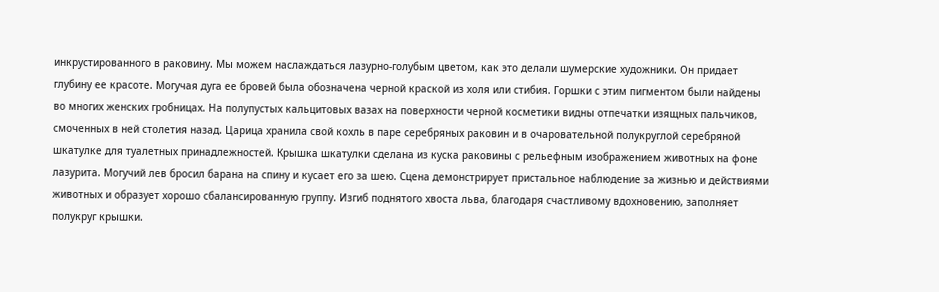инкрустированного в раковину. Мы можем наслаждаться лазурно-голубым цветом, как это делали шумерские художники. Он придает глубину ее красоте. Могучая дуга ее бровей была обозначена черной краской из холя или стибия. Горшки с этим пигментом были найдены во многих женских гробницах. На полупустых кальцитовых вазах на поверхности черной косметики видны отпечатки изящных пальчиков, смоченных в ней столетия назад. Царица хранила свой кохль в паре серебряных раковин и в очаровательной полукруглой серебряной шкатулке для туалетных принадлежностей. Крышка шкатулки сделана из куска раковины с рельефным изображением животных на фоне лазурита. Могучий лев бросил барана на спину и кусает его за шею. Сцена демонстрирует пристальное наблюдение за жизнью и действиями животных и образует хорошо сбалансированную группу. Изгиб поднятого хвоста льва, благодаря счастливому вдохновению, заполняет полукруг крышки.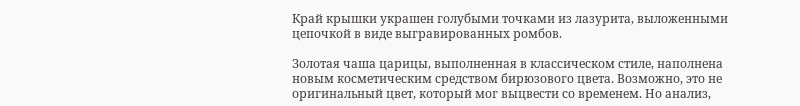Край крышки украшен голубыми точками из лазурита, выложенными цепочкой в виде выгравированных ромбов.

Золотая чаша царицы, выполненная в классическом стиле, наполнена новым косметическим средством бирюзового цвета. Возможно, это не оригинальный цвет, который мог выцвести со временем. Но анализ,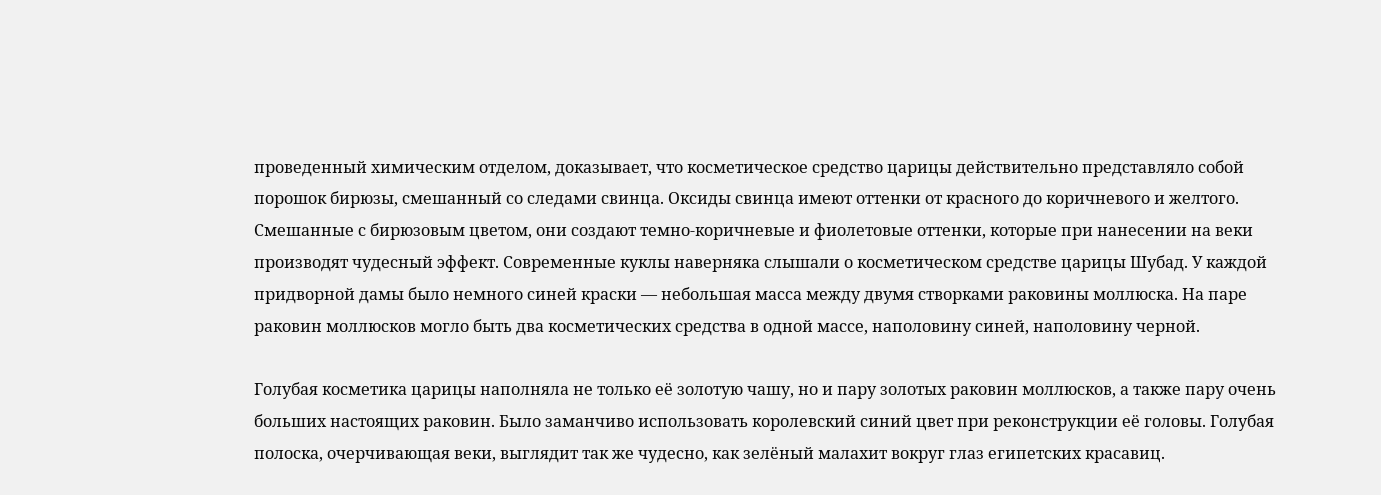проведенный химическим отделом, доказывает, что косметическое средство царицы действительно представляло собой порошок бирюзы, смешанный со следами свинца. Оксиды свинца имеют оттенки от красного до коричневого и желтого. Смешанные с бирюзовым цветом, они создают темно-коричневые и фиолетовые оттенки, которые при нанесении на веки производят чудесный эффект. Современные куклы наверняка слышали о косметическом средстве царицы Шубад. У каждой придворной дамы было немного синей краски — небольшая масса между двумя створками раковины моллюска. На паре раковин моллюсков могло быть два косметических средства в одной массе, наполовину синей, наполовину черной.

Голубая косметика царицы наполняла не только её золотую чашу, но и пару золотых раковин моллюсков, а также пару очень больших настоящих раковин. Было заманчиво использовать королевский синий цвет при реконструкции её головы. Голубая полоска, очерчивающая веки, выглядит так же чудесно, как зелёный малахит вокруг глаз египетских красавиц.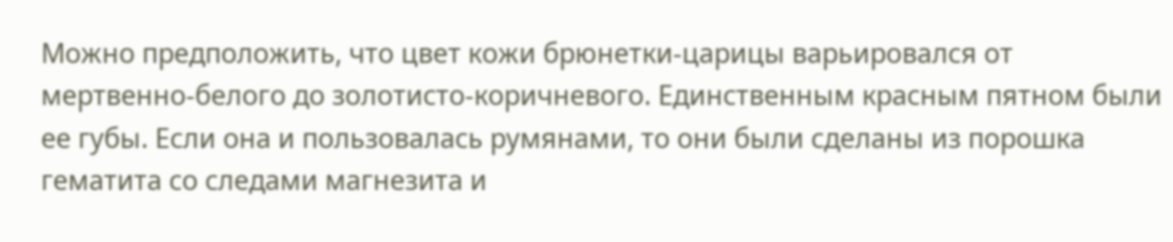Можно предположить, что цвет кожи брюнетки-царицы варьировался от мертвенно-белого до золотисто-коричневого. Единственным красным пятном были ее губы. Если она и пользовалась румянами, то они были сделаны из порошка гематита со следами магнезита и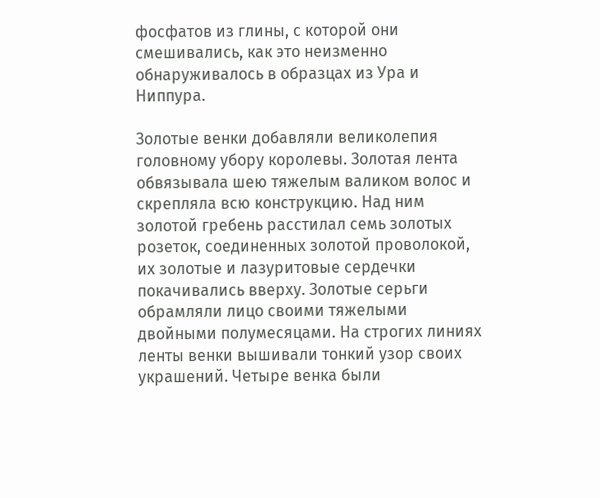фосфатов из глины, с которой они смешивались, как это неизменно обнаруживалось в образцах из Ура и Ниппура.

Золотые венки добавляли великолепия головному убору королевы. Золотая лента обвязывала шею тяжелым валиком волос и скрепляла всю конструкцию. Над ним золотой гребень расстилал семь золотых розеток, соединенных золотой проволокой, их золотые и лазуритовые сердечки покачивались вверху. Золотые серьги обрамляли лицо своими тяжелыми двойными полумесяцами. На строгих линиях ленты венки вышивали тонкий узор своих украшений. Четыре венка были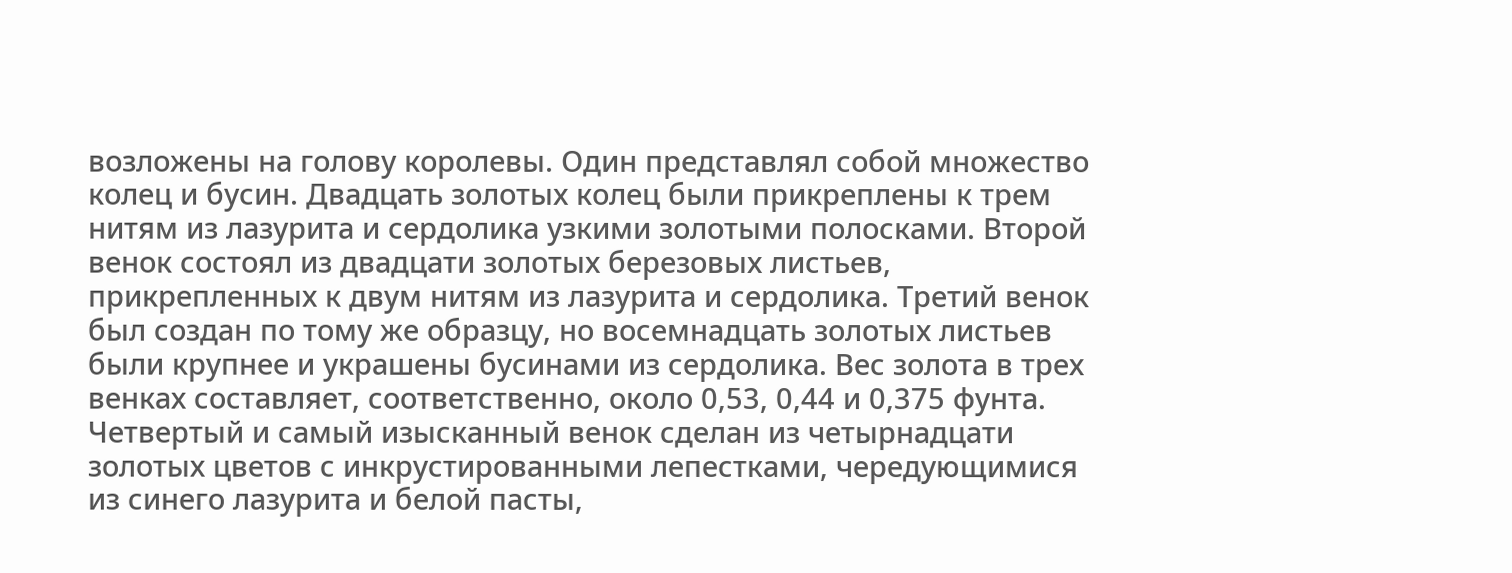возложены на голову королевы. Один представлял собой множество колец и бусин. Двадцать золотых колец были прикреплены к трем нитям из лазурита и сердолика узкими золотыми полосками. Второй венок состоял из двадцати золотых березовых листьев, прикрепленных к двум нитям из лазурита и сердолика. Третий венок был создан по тому же образцу, но восемнадцать золотых листьев были крупнее и украшены бусинами из сердолика. Вес золота в трех венках составляет, соответственно, около 0,53, 0,44 и 0,375 фунта. Четвертый и самый изысканный венок сделан из четырнадцати золотых цветов с инкрустированными лепестками, чередующимися из синего лазурита и белой пасты,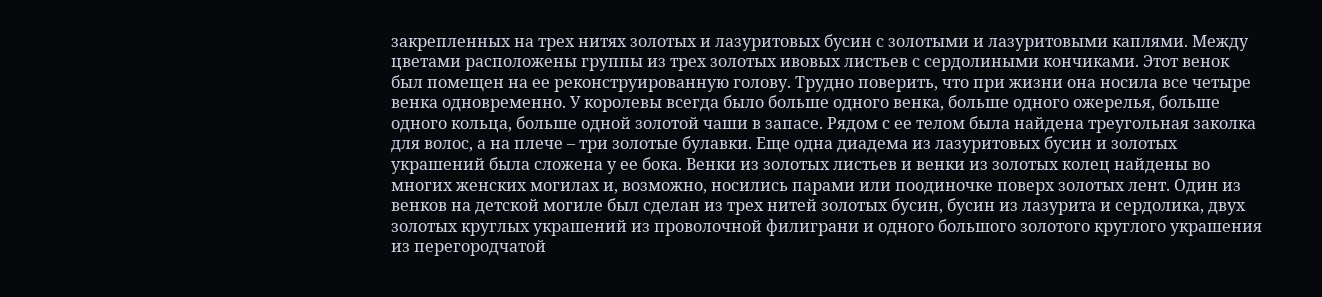закрепленных на трех нитях золотых и лазуритовых бусин с золотыми и лазуритовыми каплями. Между цветами расположены группы из трех золотых ивовых листьев с сердолиными кончиками. Этот венок был помещен на ее реконструированную голову. Трудно поверить, что при жизни она носила все четыре венка одновременно. У королевы всегда было больше одного венка, больше одного ожерелья, больше одного кольца, больше одной золотой чаши в запасе. Рядом с ее телом была найдена треугольная заколка для волос, а на плече – три золотые булавки. Еще одна диадема из лазуритовых бусин и золотых украшений была сложена у ее бока. Венки из золотых листьев и венки из золотых колец найдены во многих женских могилах и, возможно, носились парами или поодиночке поверх золотых лент. Один из венков на детской могиле был сделан из трех нитей золотых бусин, бусин из лазурита и сердолика, двух золотых круглых украшений из проволочной филиграни и одного большого золотого круглого украшения из перегородчатой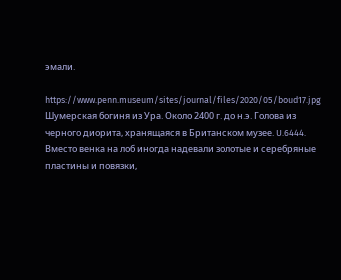эмали.

https://www.penn.museum/sites/journal/files/2020/05/boud17.jpg
Шумерская богиня из Ура. Около 2400 г. до н.э. Голова из черного диорита, хранящаяся в Британском музее. U.6444.
Вместо венка на лоб иногда надевали золотые и серебряные пластины и повязки,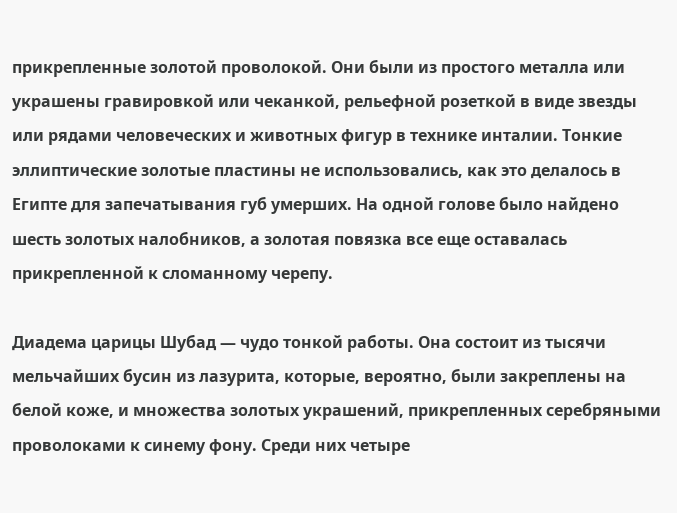прикрепленные золотой проволокой. Они были из простого металла или украшены гравировкой или чеканкой, рельефной розеткой в виде звезды или рядами человеческих и животных фигур в технике инталии. Тонкие эллиптические золотые пластины не использовались, как это делалось в Египте для запечатывания губ умерших. На одной голове было найдено шесть золотых налобников, а золотая повязка все еще оставалась прикрепленной к сломанному черепу.

Диадема царицы Шубад — чудо тонкой работы. Она состоит из тысячи мельчайших бусин из лазурита, которые, вероятно, были закреплены на белой коже, и множества золотых украшений, прикрепленных серебряными проволоками к синему фону. Среди них четыре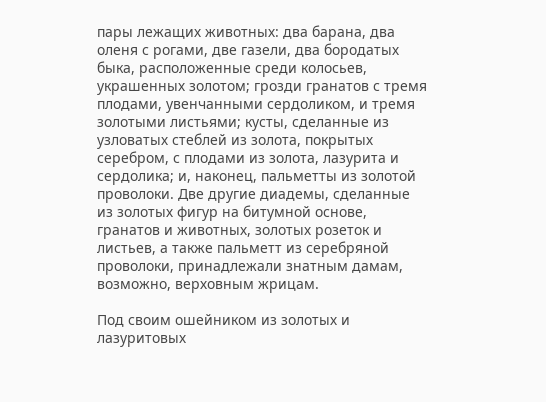пары лежащих животных: два барана, два оленя с рогами, две газели, два бородатых быка, расположенные среди колосьев, украшенных золотом; грозди гранатов с тремя плодами, увенчанными сердоликом, и тремя золотыми листьями; кусты, сделанные из узловатых стеблей из золота, покрытых серебром, с плодами из золота, лазурита и сердолика; и, наконец, пальметты из золотой проволоки. Две другие диадемы, сделанные из золотых фигур на битумной основе, гранатов и животных, золотых розеток и листьев, а также пальметт из серебряной проволоки, принадлежали знатным дамам, возможно, верховным жрицам.

Под своим ошейником из золотых и лазуритовых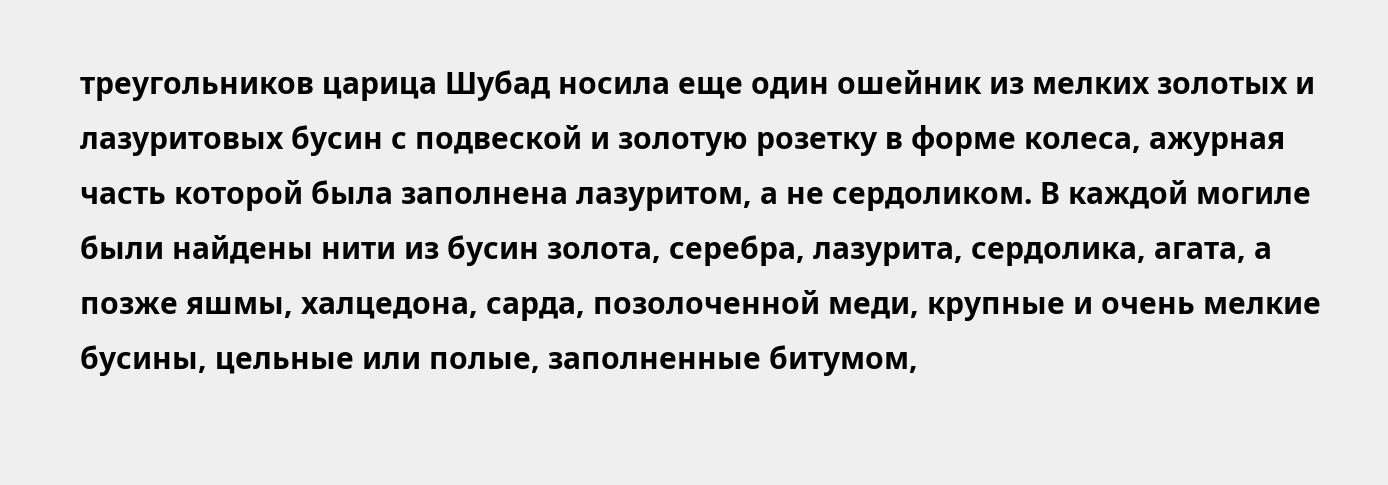треугольников царица Шубад носила еще один ошейник из мелких золотых и лазуритовых бусин с подвеской и золотую розетку в форме колеса, ажурная часть которой была заполнена лазуритом, а не сердоликом. В каждой могиле были найдены нити из бусин золота, серебра, лазурита, сердолика, агата, а позже яшмы, халцедона, сарда, позолоченной меди, крупные и очень мелкие бусины, цельные или полые, заполненные битумом,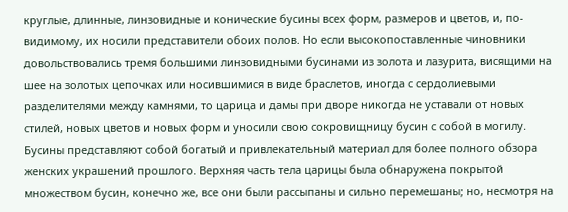круглые, длинные, линзовидные и конические бусины всех форм, размеров и цветов, и, по-видимому, их носили представители обоих полов. Но если высокопоставленные чиновники довольствовались тремя большими линзовидными бусинами из золота и лазурита, висящими на шее на золотых цепочках или носившимися в виде браслетов, иногда с сердолиевыми разделителями между камнями, то царица и дамы при дворе никогда не уставали от новых стилей, новых цветов и новых форм и уносили свою сокровищницу бусин с собой в могилу. Бусины представляют собой богатый и привлекательный материал для более полного обзора женских украшений прошлого. Верхняя часть тела царицы была обнаружена покрытой множеством бусин, конечно же, все они были рассыпаны и сильно перемешаны; но, несмотря на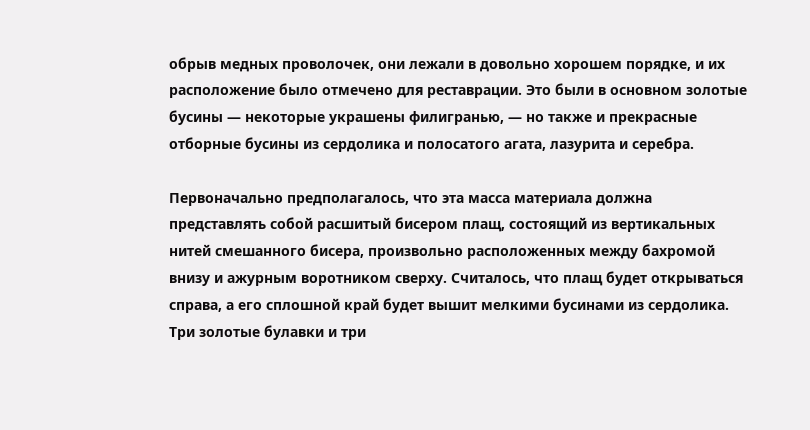обрыв медных проволочек, они лежали в довольно хорошем порядке, и их расположение было отмечено для реставрации. Это были в основном золотые бусины — некоторые украшены филигранью, — но также и прекрасные отборные бусины из сердолика и полосатого агата, лазурита и серебра.

Первоначально предполагалось, что эта масса материала должна представлять собой расшитый бисером плащ, состоящий из вертикальных нитей смешанного бисера, произвольно расположенных между бахромой внизу и ажурным воротником сверху. Считалось, что плащ будет открываться справа, а его сплошной край будет вышит мелкими бусинами из сердолика. Три золотые булавки и три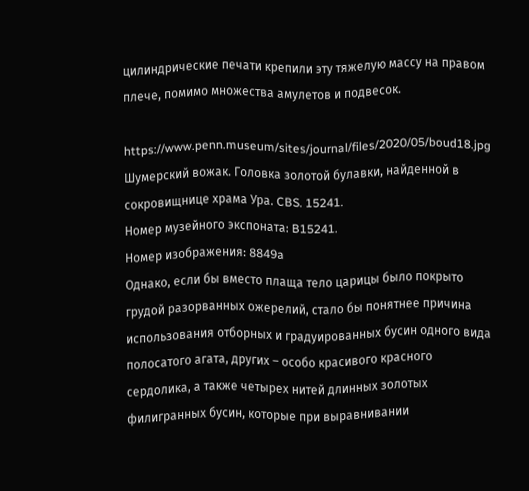цилиндрические печати крепили эту тяжелую массу на правом плече, помимо множества амулетов и подвесок.

https://www.penn.museum/sites/journal/files/2020/05/boud18.jpg
Шумерский вожак. Головка золотой булавки, найденной в сокровищнице храма Ура. CBS. 15241.
Номер музейного экспоната: B15241.
Номер изображения: 8849a
Однако, если бы вместо плаща тело царицы было покрыто грудой разорванных ожерелий, стало бы понятнее причина использования отборных и градуированных бусин одного вида полосатого агата, других – особо красивого красного сердолика, а также четырех нитей длинных золотых филигранных бусин, которые при выравнивании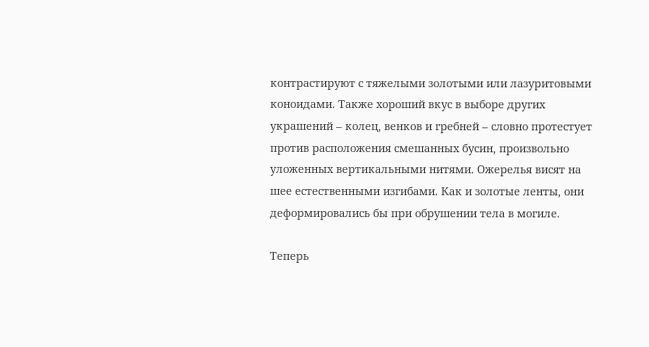контрастируют с тяжелыми золотыми или лазуритовыми коноидами. Также хороший вкус в выборе других украшений – колец, венков и гребней – словно протестует против расположения смешанных бусин, произвольно уложенных вертикальными нитями. Ожерелья висят на шее естественными изгибами. Как и золотые ленты, они деформировались бы при обрушении тела в могиле.

Теперь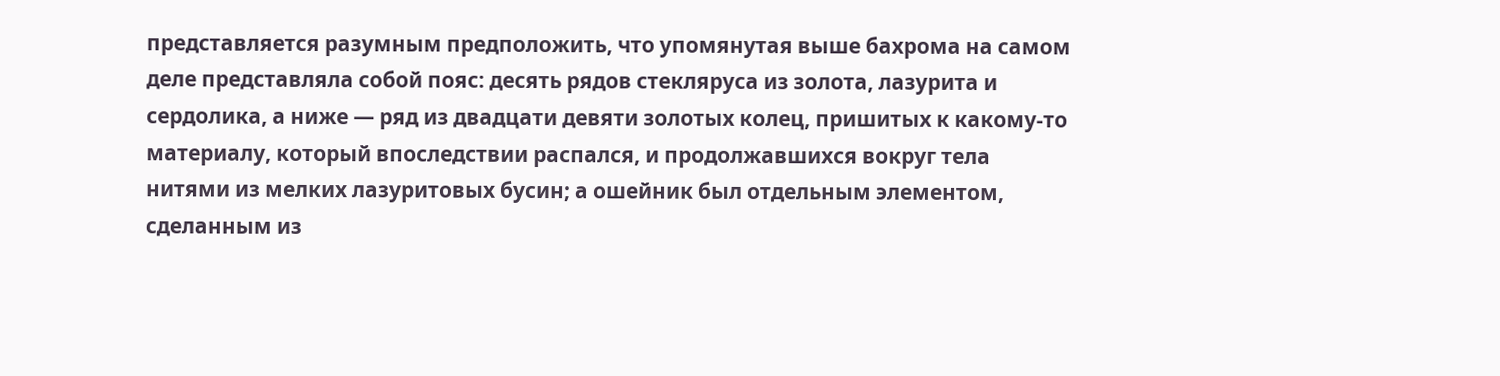представляется разумным предположить, что упомянутая выше бахрома на самом деле представляла собой пояс: десять рядов стекляруса из золота, лазурита и сердолика, а ниже — ряд из двадцати девяти золотых колец, пришитых к какому-то материалу, который впоследствии распался, и продолжавшихся вокруг тела нитями из мелких лазуритовых бусин; а ошейник был отдельным элементом, сделанным из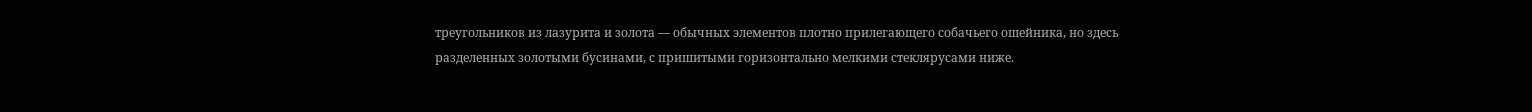треугольников из лазурита и золота — обычных элементов плотно прилегающего собачьего ошейника, но здесь разделенных золотыми бусинами, с пришитыми горизонтально мелкими стеклярусами ниже.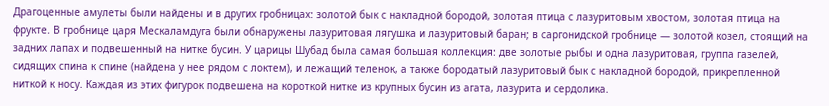Драгоценные амулеты были найдены и в других гробницах: золотой бык с накладной бородой, золотая птица с лазуритовым хвостом, золотая птица на фрукте. В гробнице царя Мескаламдуга были обнаружены лазуритовая лягушка и лазуритовый баран; в саргонидской гробнице — золотой козел, стоящий на задних лапах и подвешенный на нитке бусин. У царицы Шубад была самая большая коллекция: две золотые рыбы и одна лазуритовая, группа газелей, сидящих спина к спине (найдена у нее рядом с локтем), и лежащий теленок, а также бородатый лазуритовый бык с накладной бородой, прикрепленной ниткой к носу. Каждая из этих фигурок подвешена на короткой нитке из крупных бусин из агата, лазурита и сердолика.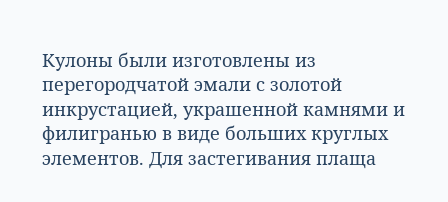Кулоны были изготовлены из перегородчатой эмали с золотой инкрустацией, украшенной камнями и филигранью в виде больших круглых элементов. Для застегивания плаща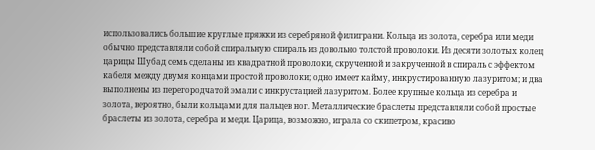использовались большие круглые пряжки из серебряной филиграни. Кольца из золота, серебра или меди обычно представляли собой спиральную спираль из довольно толстой проволоки. Из десяти золотых колец царицы Шубад семь сделаны из квадратной проволоки, скрученной и закрученной в спираль с эффектом кабеля между двумя концами простой проволоки; одно имеет кайму, инкрустированную лазуритом; и два выполнены из перегородчатой эмали с инкрустацией лазуритом. Более крупные кольца из серебра и золота, вероятно, были кольцами для пальцев ног. Металлические браслеты представляли собой простые браслеты из золота, серебра и меди. Царица, возможно, играла со скипетром, красиво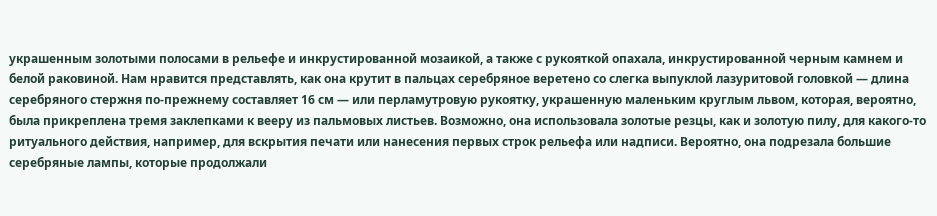украшенным золотыми полосами в рельефе и инкрустированной мозаикой, а также с рукояткой опахала, инкрустированной черным камнем и белой раковиной. Нам нравится представлять, как она крутит в пальцах серебряное веретено со слегка выпуклой лазуритовой головкой — длина серебряного стержня по-прежнему составляет 16 см — или перламутровую рукоятку, украшенную маленьким круглым львом, которая, вероятно, была прикреплена тремя заклепками к вееру из пальмовых листьев. Возможно, она использовала золотые резцы, как и золотую пилу, для какого-то ритуального действия, например, для вскрытия печати или нанесения первых строк рельефа или надписи. Вероятно, она подрезала большие серебряные лампы, которые продолжали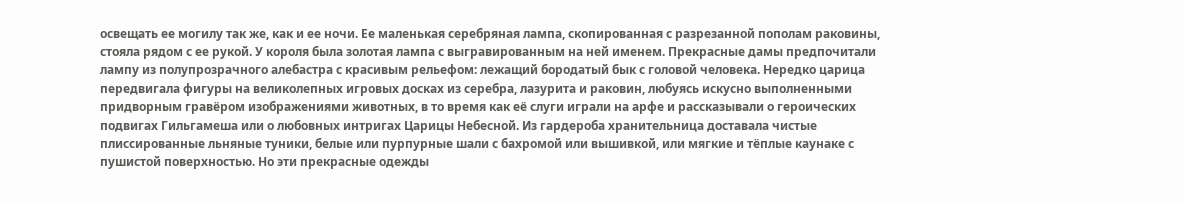освещать ее могилу так же, как и ее ночи. Ее маленькая серебряная лампа, скопированная с разрезанной пополам раковины, стояла рядом с ее рукой. У короля была золотая лампа с выгравированным на ней именем. Прекрасные дамы предпочитали лампу из полупрозрачного алебастра с красивым рельефом: лежащий бородатый бык с головой человека. Нередко царица передвигала фигуры на великолепных игровых досках из серебра, лазурита и раковин, любуясь искусно выполненными придворным гравёром изображениями животных, в то время как её слуги играли на арфе и рассказывали о героических подвигах Гильгамеша или о любовных интригах Царицы Небесной. Из гардероба хранительница доставала чистые плиссированные льняные туники, белые или пурпурные шали с бахромой или вышивкой, или мягкие и тёплые каунаке с пушистой поверхностью. Но эти прекрасные одежды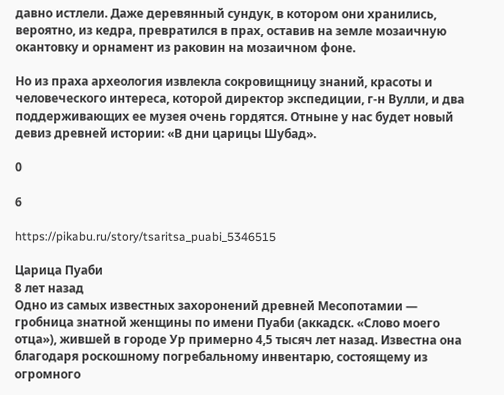давно истлели. Даже деревянный сундук, в котором они хранились, вероятно, из кедра, превратился в прах, оставив на земле мозаичную окантовку и орнамент из раковин на мозаичном фоне.

Но из праха археология извлекла сокровищницу знаний, красоты и человеческого интереса, которой директор экспедиции, г-н Вулли, и два поддерживающих ее музея очень гордятся. Отныне у нас будет новый девиз древней истории: «В дни царицы Шубад».

0

6

https://pikabu.ru/story/tsaritsa_puabi_5346515

Царица Пуаби
8 лет назад
Одно из самых известных захоронений древней Месопотамии — гробница знатной женщины по имени Пуаби (аккадск. «Слово моего отца»), жившей в городе Ур примерно 4,5 тысяч лет назад. Известна она благодаря роскошному погребальному инвентарю, состоящему из огромного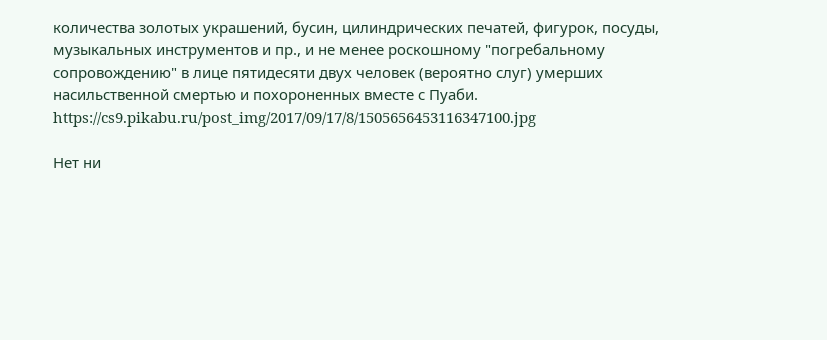количества золотых украшений, бусин, цилиндрических печатей, фигурок, посуды, музыкальных инструментов и пр., и не менее роскошному "погребальному сопровождению" в лице пятидесяти двух человек (вероятно слуг) умерших насильственной смертью и похороненных вместе с Пуаби.
https://cs9.pikabu.ru/post_img/2017/09/17/8/1505656453116347100.jpg

Нет ни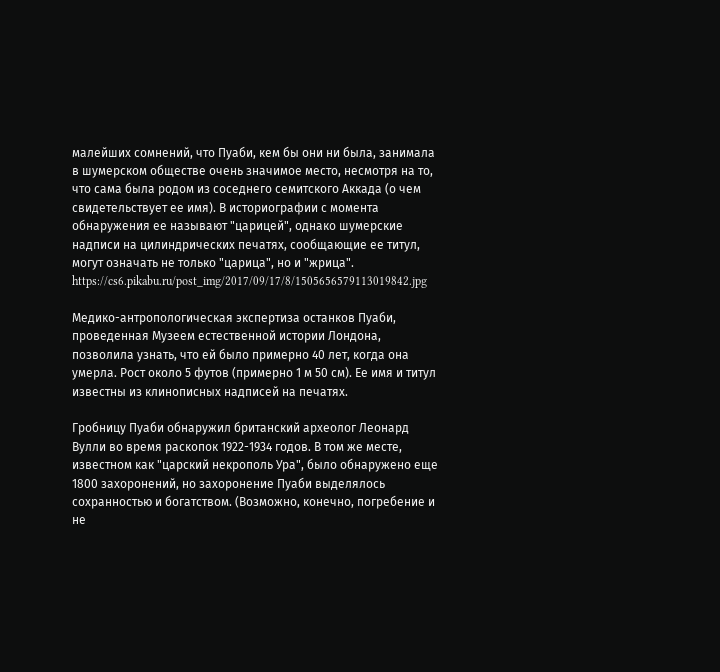малейших сомнений, что Пуаби, кем бы они ни была, занимала в шумерском обществе очень значимое место, несмотря на то, что сама была родом из соседнего семитского Аккада (о чем свидетельствует ее имя). В историографии с момента обнаружения ее называют "царицей", однако шумерские надписи на цилиндрических печатях, сообщающие ее титул, могут означать не только "царица", но и "жрица".
https://cs6.pikabu.ru/post_img/2017/09/17/8/1505656579113019842.jpg

Медико-антропологическая экспертиза останков Пуаби, проведенная Музеем естественной истории Лондона, позволила узнать, что ей было примерно 40 лет, когда она умерла. Рост около 5 футов (примерно 1 м 50 см). Ее имя и титул известны из клинописных надписей на печатях.

Гробницу Пуаби обнаружил британский археолог Леонард Вулли во время раскопок 1922-1934 годов. В том же месте, известном как "царский некрополь Ура", было обнаружено еще 1800 захоронений, но захоронение Пуаби выделялось сохранностью и богатством. (Возможно, конечно, погребение и не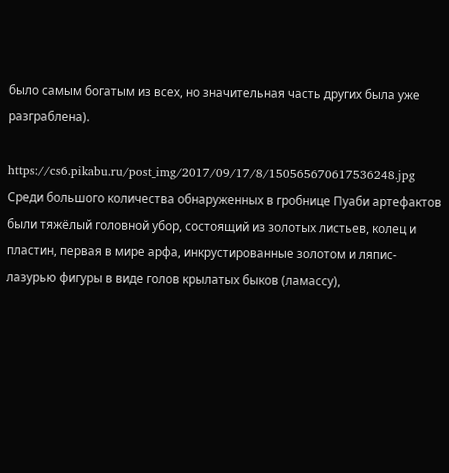было самым богатым из всех, но значительная часть других была уже разграблена).

https://cs6.pikabu.ru/post_img/2017/09/17/8/150565670617536248.jpg
Среди большого количества обнаруженных в гробнице Пуаби артефактов были тяжёлый головной убор, состоящий из золотых листьев, колец и пластин, первая в мире арфа, инкрустированные золотом и ляпис-лазурью фигуры в виде голов крылатых быков (ламассу),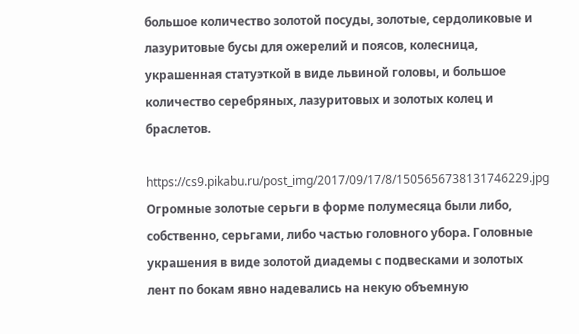большое количество золотой посуды, золотые, сердоликовые и лазуритовые бусы для ожерелий и поясов, колесница, украшенная статуэткой в виде львиной головы, и большое количество серебряных, лазуритовых и золотых колец и браслетов.

https://cs9.pikabu.ru/post_img/2017/09/17/8/1505656738131746229.jpg
Огромные золотые серьги в форме полумесяца были либо, собственно, серьгами, либо частью головного убора. Головные украшения в виде золотой диадемы с подвесками и золотых лент по бокам явно надевались на некую объемную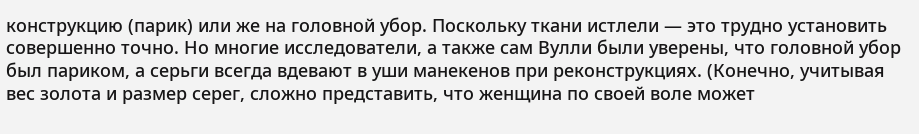конструкцию (парик) или же на головной убор. Поскольку ткани истлели — это трудно установить совершенно точно. Но многие исследователи, а также сам Вулли были уверены, что головной убор был париком, а серьги всегда вдевают в уши манекенов при реконструкциях. (Конечно, учитывая вес золота и размер серег, сложно представить, что женщина по своей воле может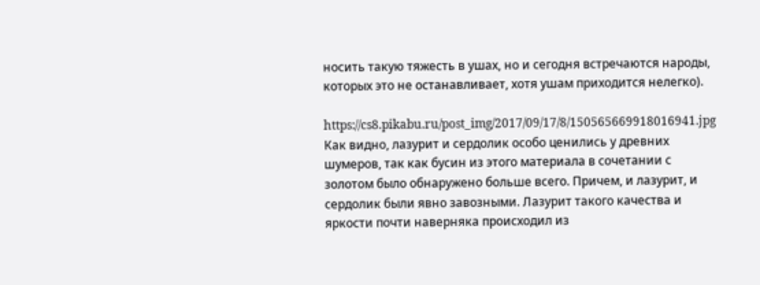носить такую тяжесть в ушах, но и сегодня встречаются народы, которых это не останавливает, хотя ушам приходится нелегко).

https://cs8.pikabu.ru/post_img/2017/09/17/8/150565669918016941.jpg
Как видно, лазурит и сердолик особо ценились у древних шумеров, так как бусин из этого материала в сочетании с золотом было обнаружено больше всего. Причем, и лазурит, и сердолик были явно завозными. Лазурит такого качества и яркости почти наверняка происходил из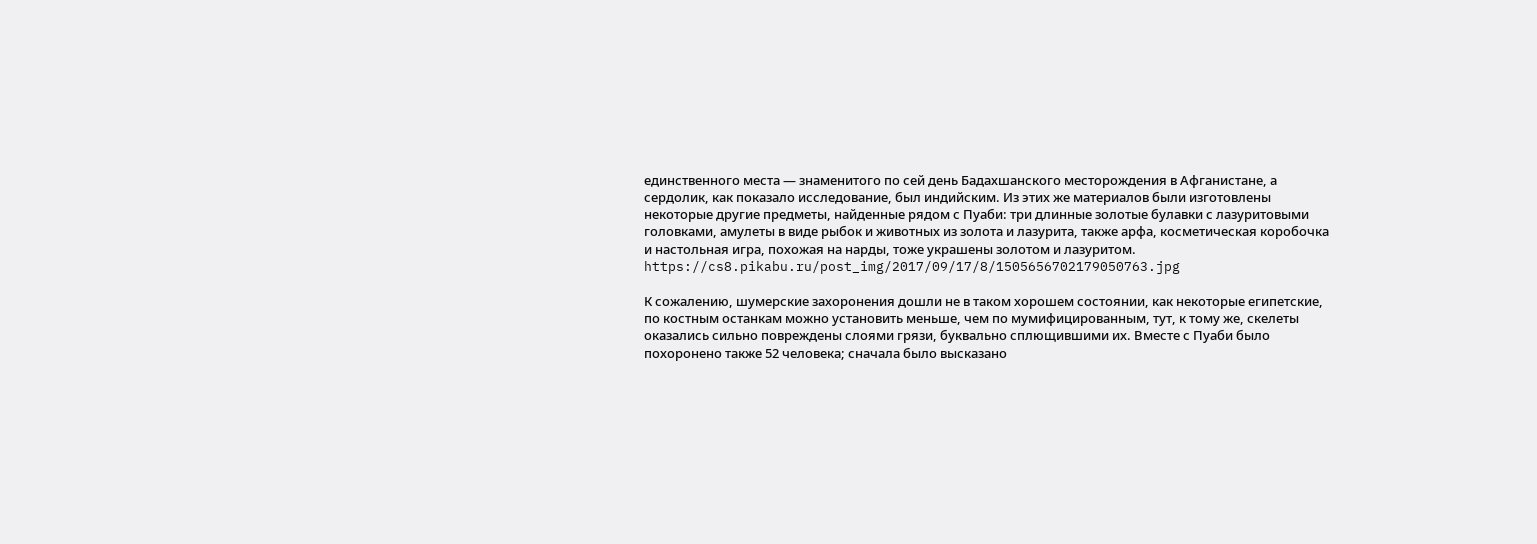единственного места — знаменитого по сей день Бадахшанского месторождения в Афганистане, а сердолик, как показало исследование, был индийским. Из этих же материалов были изготовлены некоторые другие предметы, найденные рядом с Пуаби: три длинные золотые булавки с лазуритовыми головками, амулеты в виде рыбок и животных из золота и лазурита, также арфа, косметическая коробочка и настольная игра, похожая на нарды, тоже украшены золотом и лазуритом.
https://cs8.pikabu.ru/post_img/2017/09/17/8/1505656702179050763.jpg

К сожалению, шумерские захоронения дошли не в таком хорошем состоянии, как некоторые египетские, по костным останкам можно установить меньше, чем по мумифицированным, тут, к тому же, скелеты оказались сильно повреждены слоями грязи, буквально сплющившими их. Вместе с Пуаби было похоронено также 52 человека; сначала было высказано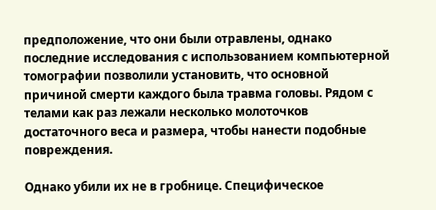предположение, что они были отравлены, однако последние исследования с использованием компьютерной томографии позволили установить, что основной причиной смерти каждого была травма головы. Рядом с телами как раз лежали несколько молоточков достаточного веса и размера, чтобы нанести подобные повреждения.

Однако убили их не в гробнице. Специфическое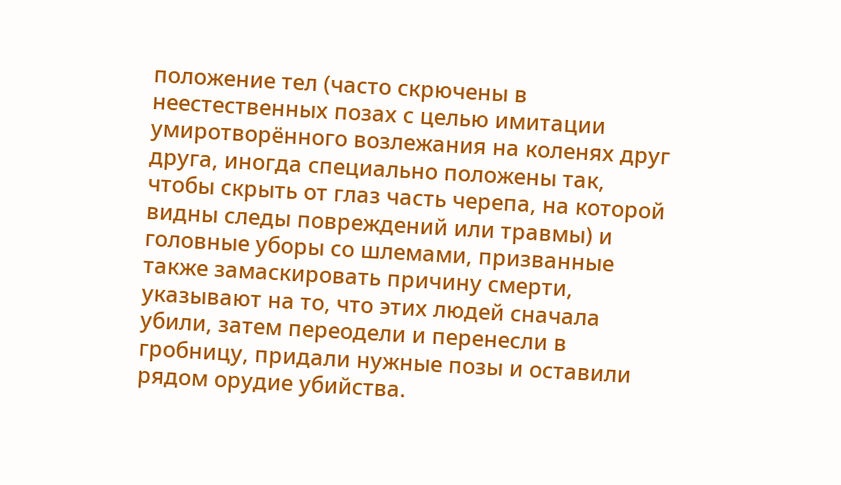положение тел (часто скрючены в неестественных позах с целью имитации умиротворённого возлежания на коленях друг друга, иногда специально положены так, чтобы скрыть от глаз часть черепа, на которой видны следы повреждений или травмы) и головные уборы со шлемами, призванные также замаскировать причину смерти, указывают на то, что этих людей сначала убили, затем переодели и перенесли в гробницу, придали нужные позы и оставили рядом орудие убийства.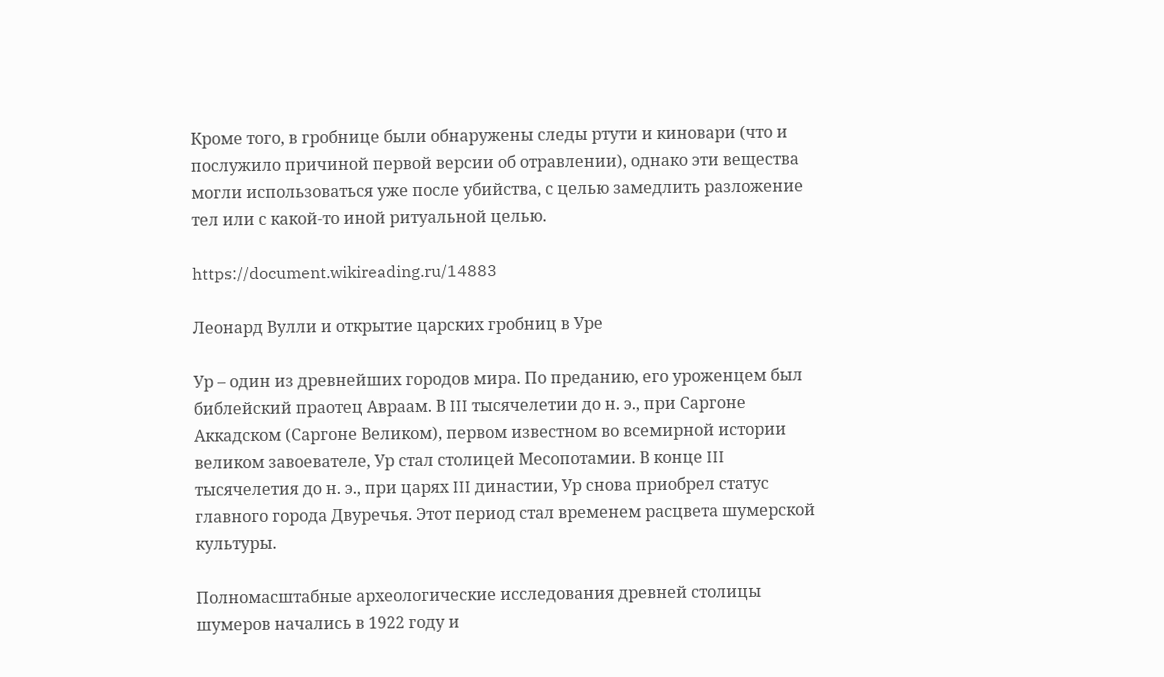Кроме того, в гробнице были обнаружены следы ртути и киновари (что и послужило причиной первой версии об отравлении), однако эти вещества могли использоваться уже после убийства, с целью замедлить разложение тел или с какой-то иной ритуальной целью.

https://document.wikireading.ru/14883

Леонард Вулли и открытие царских гробниц в Уре

Ур – один из древнейших городов мира. По преданию, его уроженцем был библейский праотец Авраам. В III тысячелетии до н. э., при Саргоне Аккадском (Саргоне Великом), первом известном во всемирной истории великом завоевателе, Ур стал столицей Месопотамии. В конце III тысячелетия до н. э., при царях III династии, Ур снова приобрел статус главного города Двуречья. Этот период стал временем расцвета шумерской культуры.

Полномасштабные археологические исследования древней столицы шумеров начались в 1922 году и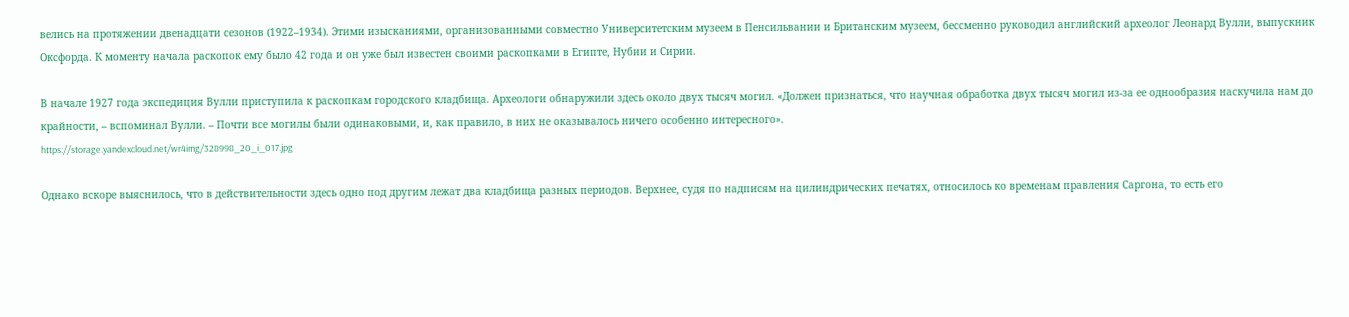велись на протяжении двенадцати сезонов (1922–1934). Этими изысканиями, организованными совместно Университетским музеем в Пенсильвании и Британским музеем, бессменно руководил английский археолог Леонард Вулли, выпускник Оксфорда. К моменту начала раскопок ему было 42 года и он уже был известен своими раскопками в Египте, Нубии и Сирии.

В начале 1927 года экспедиция Вулли приступила к раскопкам городского кладбища. Археологи обнаружили здесь около двух тысяч могил. «Должен признаться, что научная обработка двух тысяч могил из-за ее однообразия наскучила нам до крайности, – вспоминал Вулли. – Почти все могилы были одинаковыми, и, как правило, в них не оказывалось ничего особенно интересного».
https://storage.yandexcloud.net/wr4img/328998_20_i_017.jpg

Однако вскоре выяснилось, что в действительности здесь одно под другим лежат два кладбища разных периодов. Верхнее, судя по надписям на цилиндрических печатях, относилось ко временам правления Саргона, то есть его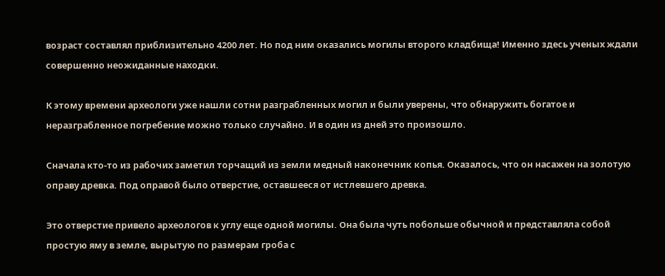возраст составлял приблизительно 4200 лет. Но под ним оказались могилы второго кладбища! Именно здесь ученых ждали совершенно неожиданные находки.

К этому времени археологи уже нашли сотни разграбленных могил и были уверены, что обнаружить богатое и неразграбленное погребение можно только случайно. И в один из дней это произошло.

Сначала кто-то из рабочих заметил торчащий из земли медный наконечник копья. Оказалось, что он насажен на золотую оправу древка. Под оправой было отверстие, оставшееся от истлевшего древка.

Это отверстие привело археологов к углу еще одной могилы. Она была чуть побольше обычной и представляла собой простую яму в земле, вырытую по размерам гроба с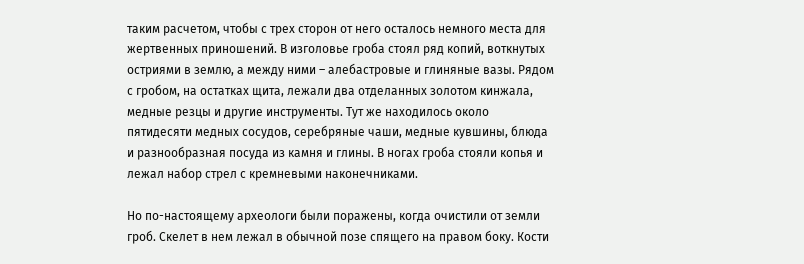таким расчетом, чтобы с трех сторон от него осталось немного места для жертвенных приношений. В изголовье гроба стоял ряд копий, воткнутых остриями в землю, а между ними – алебастровые и глиняные вазы. Рядом с гробом, на остатках щита, лежали два отделанных золотом кинжала, медные резцы и другие инструменты. Тут же находилось около пятидесяти медных сосудов, серебряные чаши, медные кувшины, блюда и разнообразная посуда из камня и глины. В ногах гроба стояли копья и лежал набор стрел с кремневыми наконечниками.

Но по-настоящему археологи были поражены, когда очистили от земли гроб. Скелет в нем лежал в обычной позе спящего на правом боку. Кости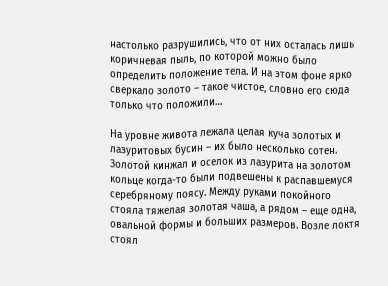настолько разрушились, что от них осталась лишь коричневая пыль, по которой можно было определить положение тела. И на этом фоне ярко сверкало золото – такое чистое, словно его сюда только что положили…

На уровне живота лежала целая куча золотых и лазуритовых бусин – их было несколько сотен. Золотой кинжал и оселок из лазурита на золотом кольце когда-то были подвешены к распавшемуся серебряному поясу. Между руками покойного стояла тяжелая золотая чаша, а рядом – еще одна, овальной формы и больших размеров. Возле локтя стоял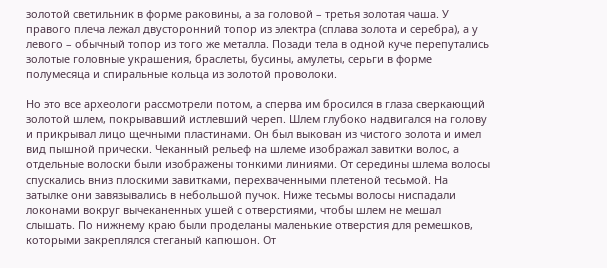золотой светильник в форме раковины, а за головой – третья золотая чаша. У правого плеча лежал двусторонний топор из электра (сплава золота и серебра), а у левого – обычный топор из того же металла. Позади тела в одной куче перепутались золотые головные украшения, браслеты, бусины, амулеты, серьги в форме полумесяца и спиральные кольца из золотой проволоки.

Но это все археологи рассмотрели потом, а сперва им бросился в глаза сверкающий золотой шлем, покрывавший истлевший череп. Шлем глубоко надвигался на голову и прикрывал лицо щечными пластинами. Он был выкован из чистого золота и имел вид пышной прически. Чеканный рельеф на шлеме изображал завитки волос, а отдельные волоски были изображены тонкими линиями. От середины шлема волосы спускались вниз плоскими завитками, перехваченными плетеной тесьмой. На затылке они завязывались в небольшой пучок. Ниже тесьмы волосы ниспадали локонами вокруг вычеканенных ушей с отверстиями, чтобы шлем не мешал слышать. По нижнему краю были проделаны маленькие отверстия для ремешков, которыми закреплялся стеганый капюшон. От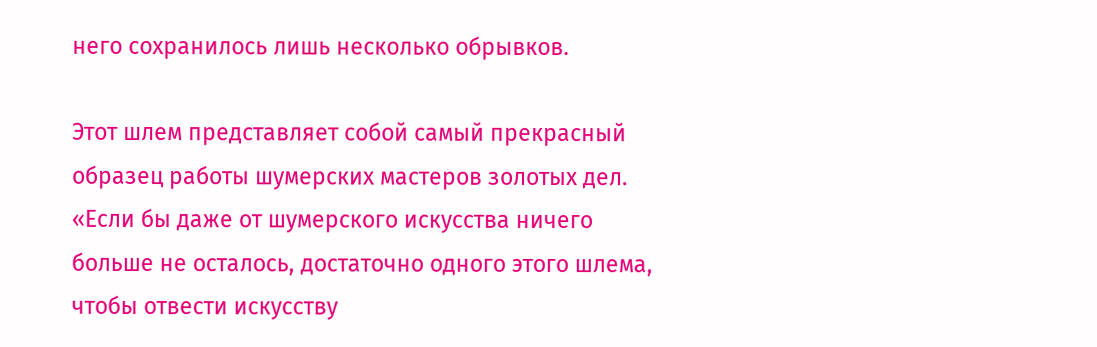него сохранилось лишь несколько обрывков.

Этот шлем представляет собой самый прекрасный образец работы шумерских мастеров золотых дел. «Если бы даже от шумерского искусства ничего больше не осталось, достаточно одного этого шлема, чтобы отвести искусству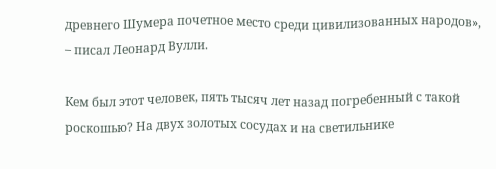древнего Шумера почетное место среди цивилизованных народов», – писал Леонард Вулли.

Кем был этот человек, пять тысяч лет назад погребенный с такой роскошью? На двух золотых сосудах и на светильнике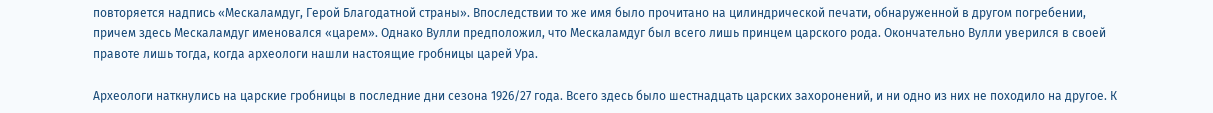повторяется надпись «Мескаламдуг, Герой Благодатной страны». Впоследствии то же имя было прочитано на цилиндрической печати, обнаруженной в другом погребении, причем здесь Мескаламдуг именовался «царем». Однако Вулли предположил, что Мескаламдуг был всего лишь принцем царского рода. Окончательно Вулли уверился в своей правоте лишь тогда, когда археологи нашли настоящие гробницы царей Ура.

Археологи наткнулись на царские гробницы в последние дни сезона 1926/27 года. Всего здесь было шестнадцать царских захоронений, и ни одно из них не походило на другое. К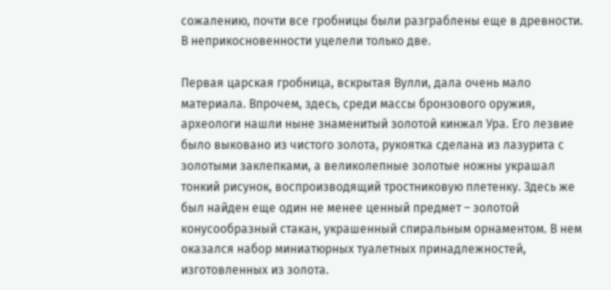сожалению, почти все гробницы были разграблены еще в древности. В неприкосновенности уцелели только две.

Первая царская гробница, вскрытая Вулли, дала очень мало материала. Впрочем, здесь, среди массы бронзового оружия, археологи нашли ныне знаменитый золотой кинжал Ура. Его лезвие было выковано из чистого золота, рукоятка сделана из лазурита с золотыми заклепками, а великолепные золотые ножны украшал тонкий рисунок, воспроизводящий тростниковую плетенку. Здесь же был найден еще один не менее ценный предмет – золотой конусообразный стакан, украшенный спиральным орнаментом. В нем оказался набор миниатюрных туалетных принадлежностей, изготовленных из золота.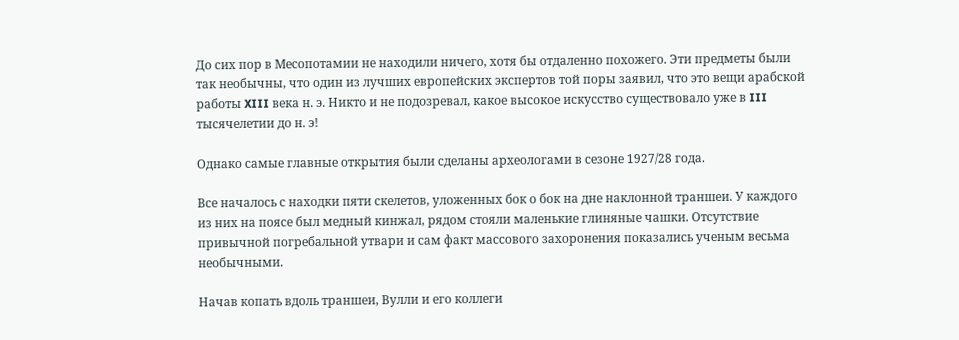До сих пор в Месопотамии не находили ничего, хотя бы отдаленно похожего. Эти предметы были так необычны, что один из лучших европейских экспертов той поры заявил, что это вещи арабской работы XIII века н. э. Никто и не подозревал, какое высокое искусство существовало уже в III тысячелетии до н. э!

Однако самые главные открытия были сделаны археологами в сезоне 1927/28 года.

Все началось с находки пяти скелетов, уложенных бок о бок на дне наклонной траншеи. У каждого из них на поясе был медный кинжал, рядом стояли маленькие глиняные чашки. Отсутствие привычной погребальной утвари и сам факт массового захоронения показались ученым весьма необычными.

Начав копать вдоль траншеи, Вулли и его коллеги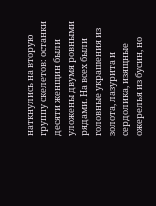наткнулись на вторую группу скелетов: останки десяти женщин были уложены двумя ровными рядами. На всех были головные украшения из золота, лазурита и сердолика, изящные ожерелья из бусин, но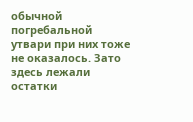обычной погребальной утвари при них тоже не оказалось. Зато здесь лежали остатки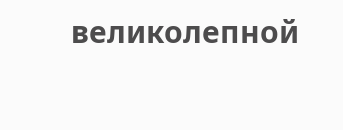великолепной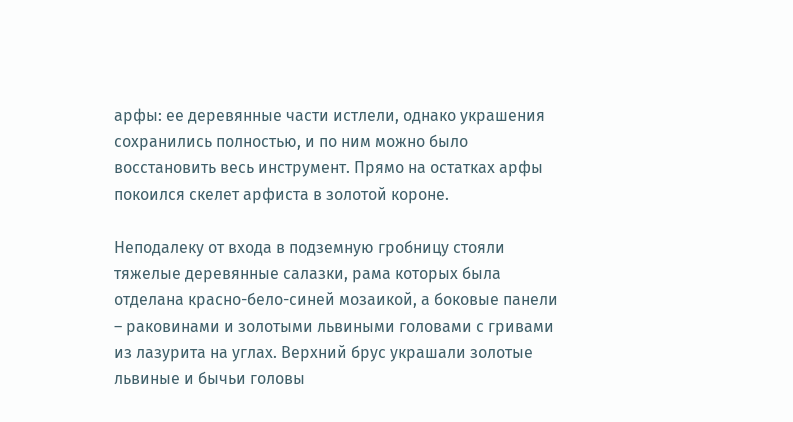арфы: ее деревянные части истлели, однако украшения сохранились полностью, и по ним можно было восстановить весь инструмент. Прямо на остатках арфы покоился скелет арфиста в золотой короне.

Неподалеку от входа в подземную гробницу стояли тяжелые деревянные салазки, рама которых была отделана красно-бело-синей мозаикой, а боковые панели – раковинами и золотыми львиными головами с гривами из лазурита на углах. Верхний брус украшали золотые львиные и бычьи головы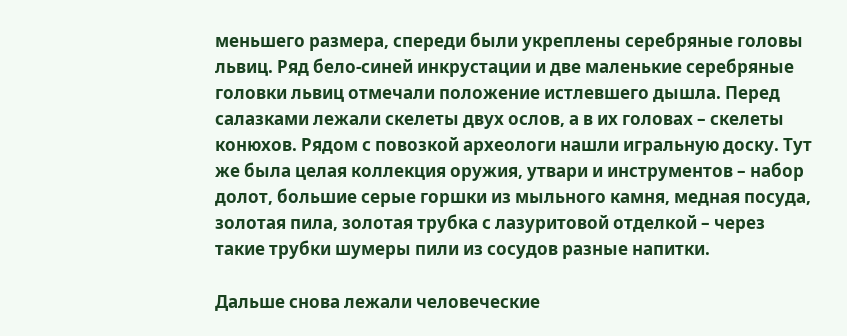меньшего размера, спереди были укреплены серебряные головы львиц. Ряд бело-синей инкрустации и две маленькие серебряные головки львиц отмечали положение истлевшего дышла. Перед салазками лежали скелеты двух ослов, а в их головах – скелеты конюхов. Рядом с повозкой археологи нашли игральную доску. Тут же была целая коллекция оружия, утвари и инструментов – набор долот, большие серые горшки из мыльного камня, медная посуда, золотая пила, золотая трубка с лазуритовой отделкой – через такие трубки шумеры пили из сосудов разные напитки.

Дальше снова лежали человеческие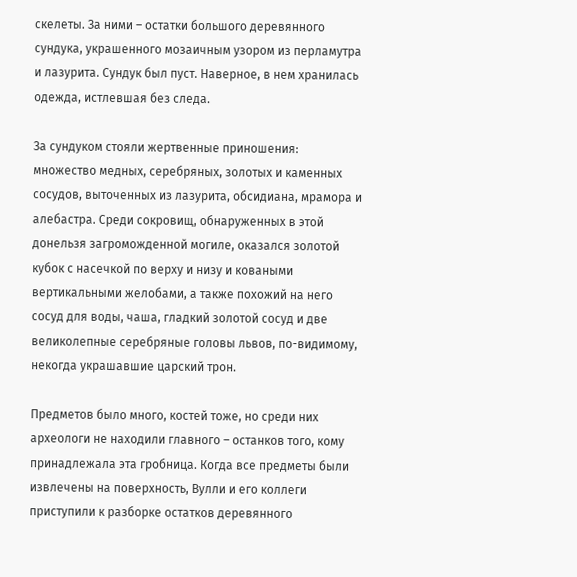скелеты. За ними – остатки большого деревянного сундука, украшенного мозаичным узором из перламутра и лазурита. Сундук был пуст. Наверное, в нем хранилась одежда, истлевшая без следа.

За сундуком стояли жертвенные приношения: множество медных, серебряных, золотых и каменных сосудов, выточенных из лазурита, обсидиана, мрамора и алебастра. Среди сокровищ, обнаруженных в этой донельзя загроможденной могиле, оказался золотой кубок с насечкой по верху и низу и коваными вертикальными желобами, а также похожий на него сосуд для воды, чаша, гладкий золотой сосуд и две великолепные серебряные головы львов, по-видимому, некогда украшавшие царский трон.

Предметов было много, костей тоже, но среди них археологи не находили главного – останков того, кому принадлежала эта гробница. Когда все предметы были извлечены на поверхность, Вулли и его коллеги приступили к разборке остатков деревянного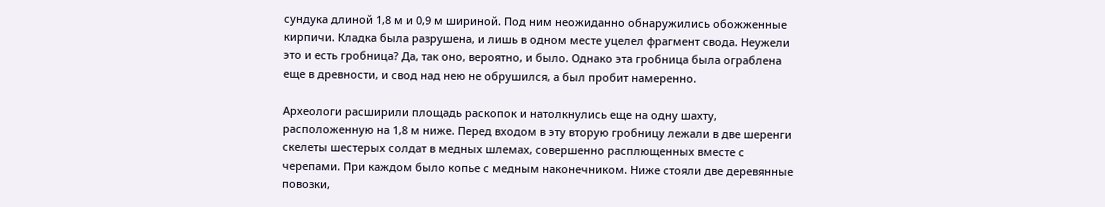сундука длиной 1,8 м и 0,9 м шириной. Под ним неожиданно обнаружились обожженные кирпичи. Кладка была разрушена, и лишь в одном месте уцелел фрагмент свода. Неужели это и есть гробница? Да, так оно, вероятно, и было. Однако эта гробница была ограблена еще в древности, и свод над нею не обрушился, а был пробит намеренно.

Археологи расширили площадь раскопок и натолкнулись еще на одну шахту, расположенную на 1,8 м ниже. Перед входом в эту вторую гробницу лежали в две шеренги скелеты шестерых солдат в медных шлемах, совершенно расплющенных вместе с черепами. При каждом было копье с медным наконечником. Ниже стояли две деревянные повозки,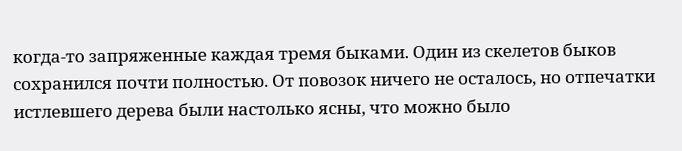когда-то запряженные каждая тремя быками. Один из скелетов быков сохранился почти полностью. От повозок ничего не осталось, но отпечатки истлевшего дерева были настолько ясны, что можно было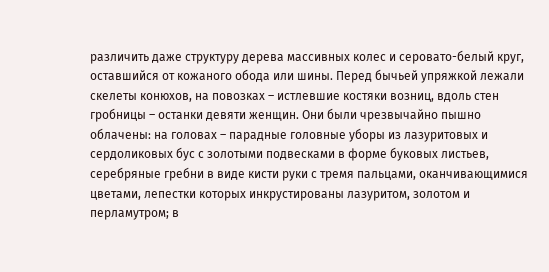различить даже структуру дерева массивных колес и серовато-белый круг, оставшийся от кожаного обода или шины. Перед бычьей упряжкой лежали скелеты конюхов, на повозках – истлевшие костяки возниц, вдоль стен гробницы – останки девяти женщин. Они были чрезвычайно пышно облачены: на головах – парадные головные уборы из лазуритовых и сердоликовых бус с золотыми подвесками в форме буковых листьев, серебряные гребни в виде кисти руки с тремя пальцами, оканчивающимися цветами, лепестки которых инкрустированы лазуритом, золотом и перламутром; в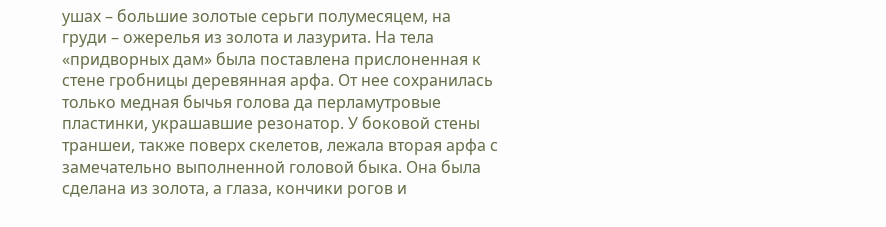ушах – большие золотые серьги полумесяцем, на груди – ожерелья из золота и лазурита. На тела «придворных дам» была поставлена прислоненная к стене гробницы деревянная арфа. От нее сохранилась только медная бычья голова да перламутровые пластинки, украшавшие резонатор. У боковой стены траншеи, также поверх скелетов, лежала вторая арфа с замечательно выполненной головой быка. Она была сделана из золота, а глаза, кончики рогов и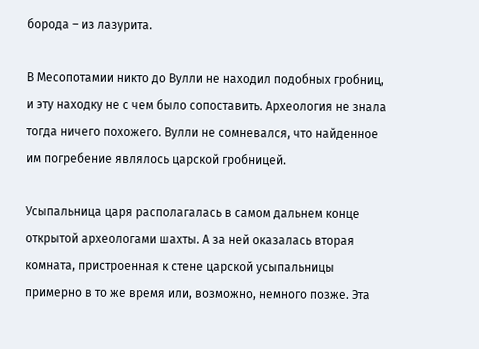борода – из лазурита.

В Месопотамии никто до Вулли не находил подобных гробниц, и эту находку не с чем было сопоставить. Археология не знала тогда ничего похожего. Вулли не сомневался, что найденное им погребение являлось царской гробницей.

Усыпальница царя располагалась в самом дальнем конце открытой археологами шахты. А за ней оказалась вторая комната, пристроенная к стене царской усыпальницы примерно в то же время или, возможно, немного позже. Эта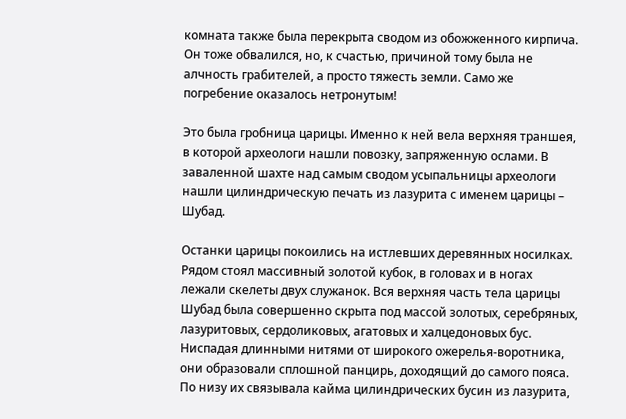комната также была перекрыта сводом из обожженного кирпича. Он тоже обвалился, но, к счастью, причиной тому была не алчность грабителей, а просто тяжесть земли. Само же погребение оказалось нетронутым!

Это была гробница царицы. Именно к ней вела верхняя траншея, в которой археологи нашли повозку, запряженную ослами. В заваленной шахте над самым сводом усыпальницы археологи нашли цилиндрическую печать из лазурита с именем царицы – Шубад.

Останки царицы покоились на истлевших деревянных носилках. Рядом стоял массивный золотой кубок, в головах и в ногах лежали скелеты двух служанок. Вся верхняя часть тела царицы Шубад была совершенно скрыта под массой золотых, серебряных, лазуритовых, сердоликовых, агатовых и халцедоновых бус. Ниспадая длинными нитями от широкого ожерелья-воротника, они образовали сплошной панцирь, доходящий до самого пояса. По низу их связывала кайма цилиндрических бусин из лазурита,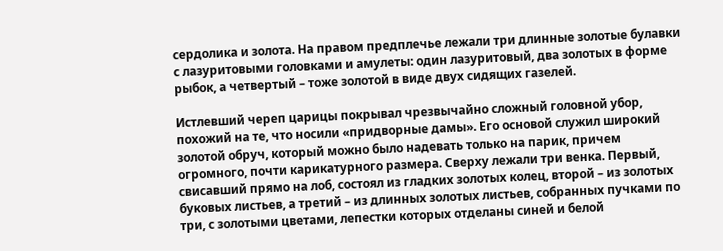сердолика и золота. На правом предплечье лежали три длинные золотые булавки с лазуритовыми головками и амулеты: один лазуритовый, два золотых в форме рыбок, а четвертый – тоже золотой в виде двух сидящих газелей.

Истлевший череп царицы покрывал чрезвычайно сложный головной убор, похожий на те, что носили «придворные дамы». Его основой служил широкий золотой обруч, который можно было надевать только на парик, причем огромного, почти карикатурного размера. Сверху лежали три венка. Первый, свисавший прямо на лоб, состоял из гладких золотых колец, второй – из золотых буковых листьев, а третий – из длинных золотых листьев, собранных пучками по три, с золотыми цветами, лепестки которых отделаны синей и белой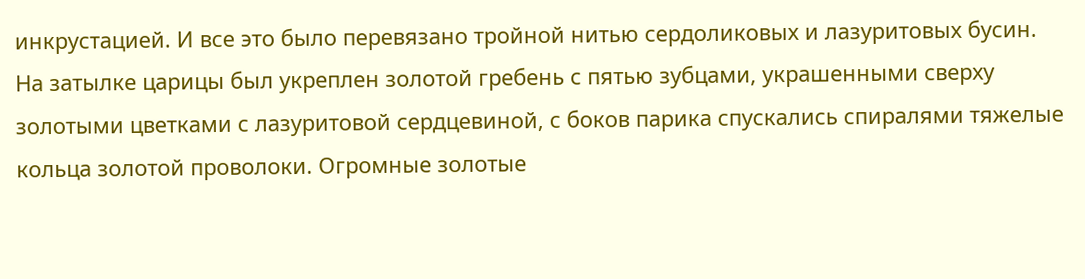инкрустацией. И все это было перевязано тройной нитью сердоликовых и лазуритовых бусин. На затылке царицы был укреплен золотой гребень с пятью зубцами, украшенными сверху золотыми цветками с лазуритовой сердцевиной, с боков парика спускались спиралями тяжелые кольца золотой проволоки. Огромные золотые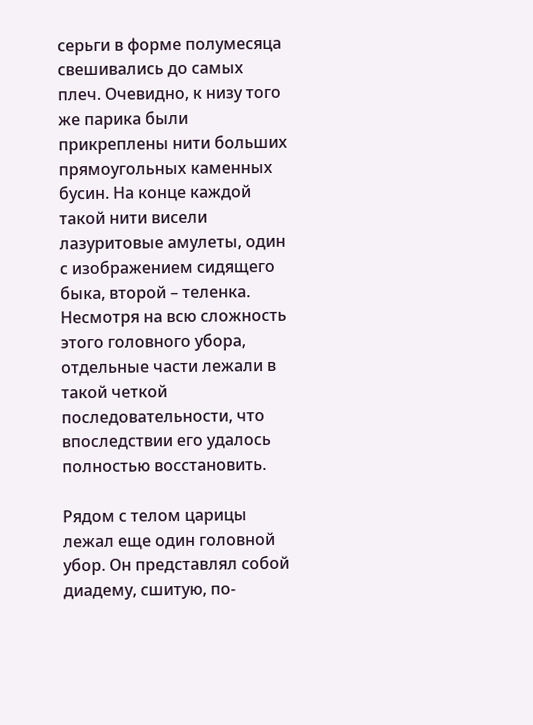серьги в форме полумесяца свешивались до самых плеч. Очевидно, к низу того же парика были прикреплены нити больших прямоугольных каменных бусин. На конце каждой такой нити висели лазуритовые амулеты, один с изображением сидящего быка, второй – теленка. Несмотря на всю сложность этого головного убора, отдельные части лежали в такой четкой последовательности, что впоследствии его удалось полностью восстановить.

Рядом с телом царицы лежал еще один головной убор. Он представлял собой диадему, сшитую, по-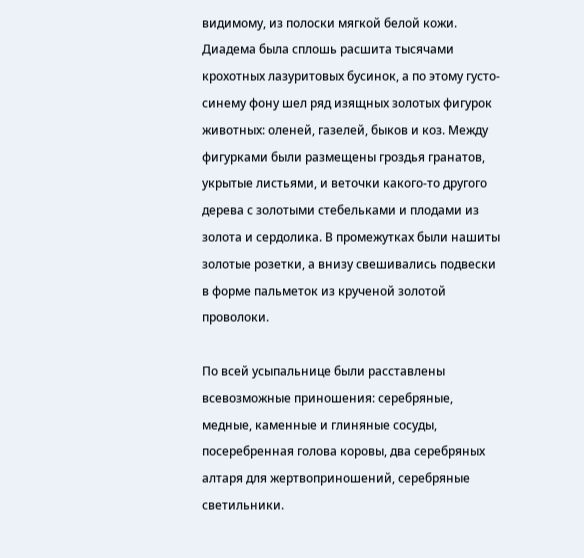видимому, из полоски мягкой белой кожи. Диадема была сплошь расшита тысячами крохотных лазуритовых бусинок, а по этому густо-синему фону шел ряд изящных золотых фигурок животных: оленей, газелей, быков и коз. Между фигурками были размещены гроздья гранатов, укрытые листьями, и веточки какого-то другого дерева с золотыми стебельками и плодами из золота и сердолика. В промежутках были нашиты золотые розетки, а внизу свешивались подвески в форме пальметок из крученой золотой проволоки.

По всей усыпальнице были расставлены всевозможные приношения: серебряные, медные, каменные и глиняные сосуды, посеребренная голова коровы, два серебряных алтаря для жертвоприношений, серебряные светильники.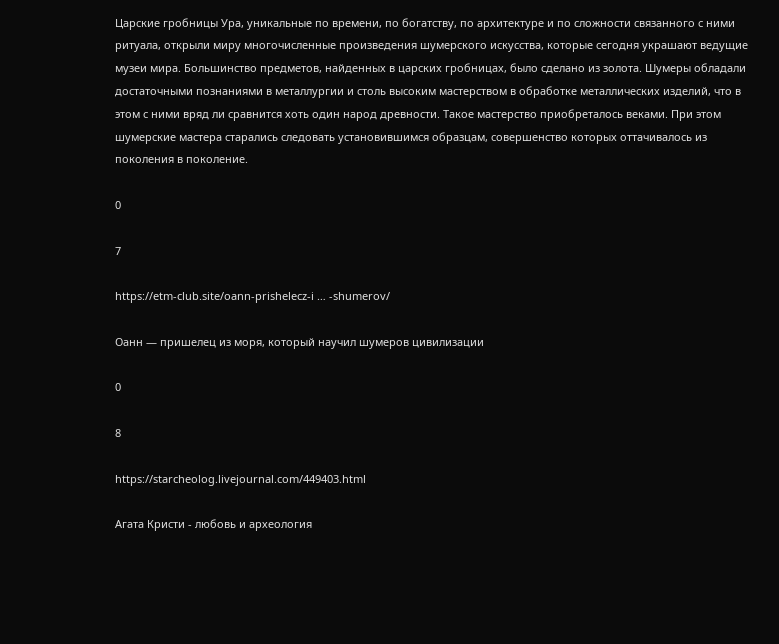Царские гробницы Ура, уникальные по времени, по богатству, по архитектуре и по сложности связанного с ними ритуала, открыли миру многочисленные произведения шумерского искусства, которые сегодня украшают ведущие музеи мира. Большинство предметов, найденных в царских гробницах, было сделано из золота. Шумеры обладали достаточными познаниями в металлургии и столь высоким мастерством в обработке металлических изделий, что в этом с ними вряд ли сравнится хоть один народ древности. Такое мастерство приобреталось веками. При этом шумерские мастера старались следовать установившимся образцам, совершенство которых оттачивалось из поколения в поколение.

0

7

https://etm-club.site/oann-prishelecz-i … -shumerov/

Оанн — пришелец из моря, который научил шумеров цивилизации

0

8

https://starcheolog.livejournal.com/449403.html

Агата Кристи - любовь и археология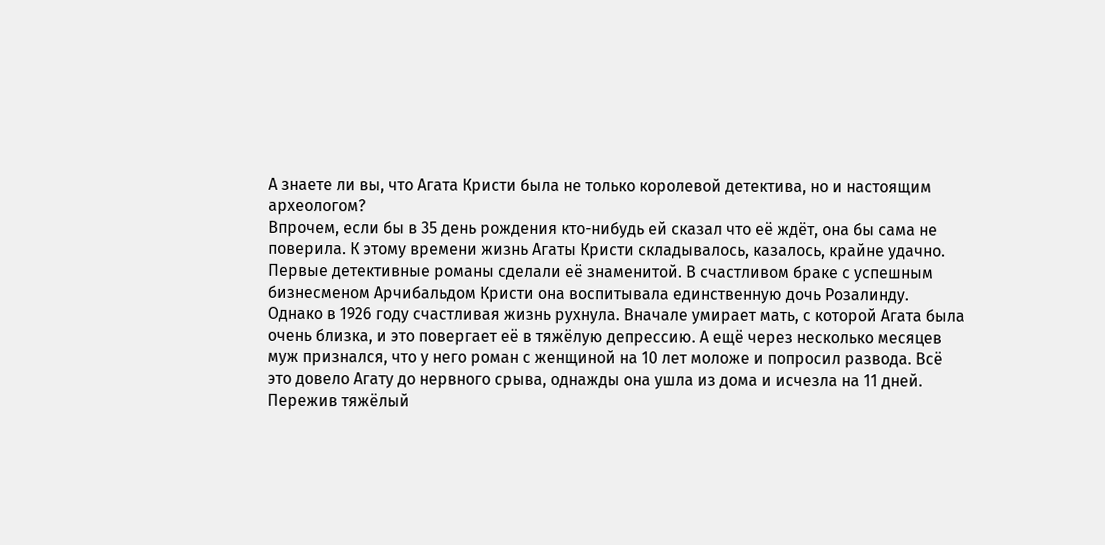А знаете ли вы, что Агата Кристи была не только королевой детектива, но и настоящим археологом?
Впрочем, если бы в 35 день рождения кто-нибудь ей сказал что её ждёт, она бы сама не поверила. К этому времени жизнь Агаты Кристи складывалось, казалось, крайне удачно. Первые детективные романы сделали её знаменитой. В счастливом браке с успешным бизнесменом Арчибальдом Кристи она воспитывала единственную дочь Розалинду. Однако в 1926 году счастливая жизнь рухнула. Вначале умирает мать, с которой Агата была очень близка, и это повергает её в тяжёлую депрессию. А ещё через несколько месяцев муж признался, что у него роман с женщиной на 10 лет моложе и попросил развода. Всё это довело Агату до нервного срыва, однажды она ушла из дома и исчезла на 11 дней.
Пережив тяжёлый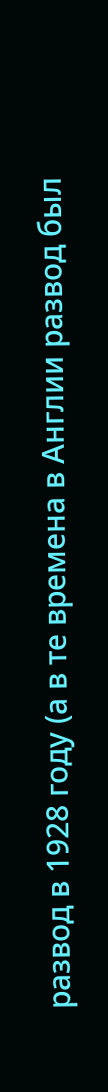развод в 1928 году (а в те времена в Англии развод был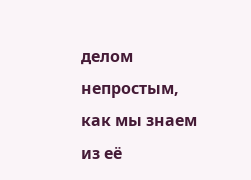делом непростым, как мы знаем из её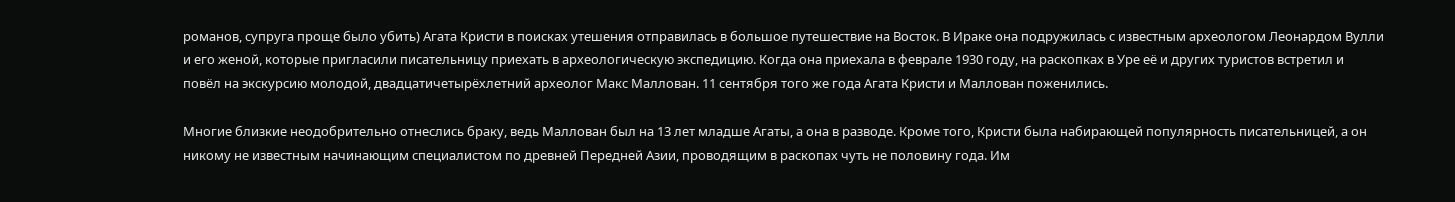романов, супруга проще было убить) Агата Кристи в поисках утешения отправилась в большое путешествие на Восток. В Ираке она подружилась с известным археологом Леонардом Вулли и его женой, которые пригласили писательницу приехать в археологическую экспедицию. Когда она приехала в феврале 1930 году, на раскопках в Уре её и других туристов встретил и повёл на экскурсию молодой, двадцатичетырёхлетний археолог Макс Маллован. 11 сентября того же года Агата Кристи и Маллован поженились.

Многие близкие неодобрительно отнеслись браку, ведь Маллован был на 13 лет младше Агаты, а она в разводе. Кроме того, Кристи была набирающей популярность писательницей, а он никому не известным начинающим специалистом по древней Передней Азии, проводящим в раскопах чуть не половину года. Им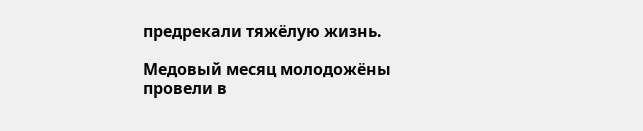предрекали тяжёлую жизнь.

Медовый месяц молодожёны провели в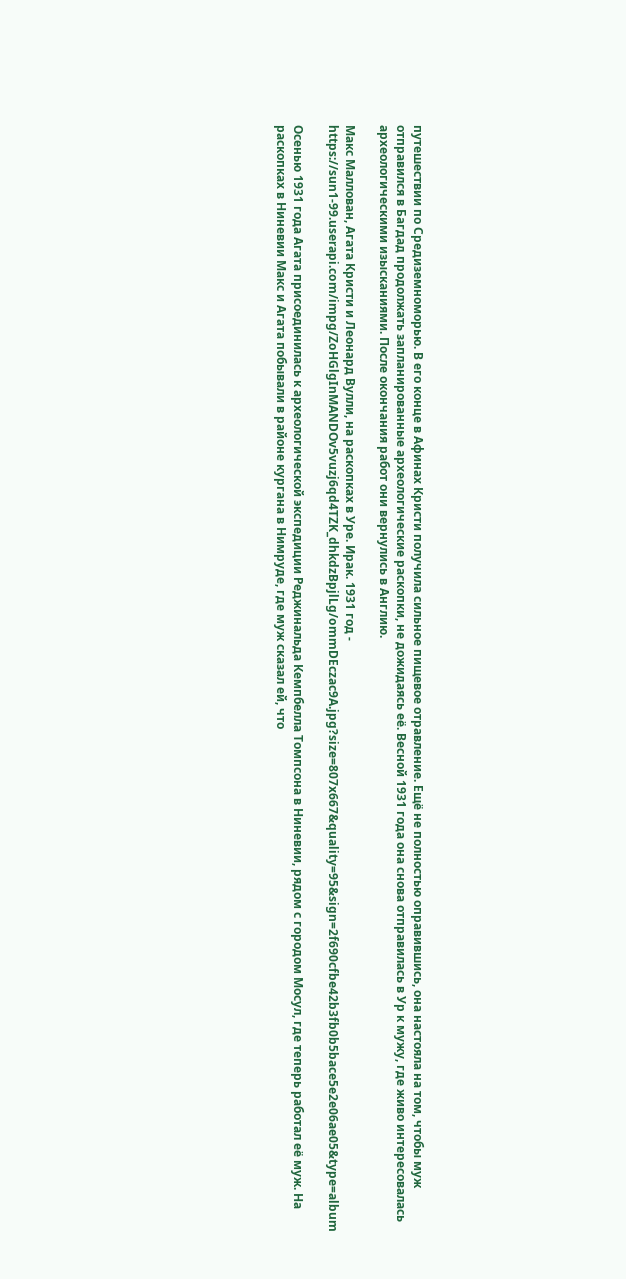путешествии по Средиземноморью. В его конце в Афинах Кристи получила сильное пищевое отравление. Ещё не полностью оправившись, она настояла на том, чтобы муж отправился в Багдад продолжать запланированные археологические раскопки, не дожидаясь её. Весной 1931 года она снова отправилась в Ур к мужу, где живо интересовалась археологическими изысканиями. После окончания работ они вернулись в Англию.

Макс Маллован, Агата Кристи и Леонард Вулли, на раскопках в Уре. Ирак. 1931 год -
https://sun1-99.userapi.com/impg/ZoHGlgInMANDOv5vuzj6qd4TZK_dhkdzBpjlLg/ommDEczac9A.jpg?size=807x667&quality=95&sign=2f690cfbe42b3fb0b5bace5e2e06ae05&type=album

Осенью 1931 года Агата присоединилась к археологической экспедиции Реджинальда Кемпбелла Томпсона в Ниневии, рядом с городом Мосул, где теперь работал её муж. На раскопках в Ниневии Макс и Агата побывали в районе кургана в Нимруде, где муж сказал ей, что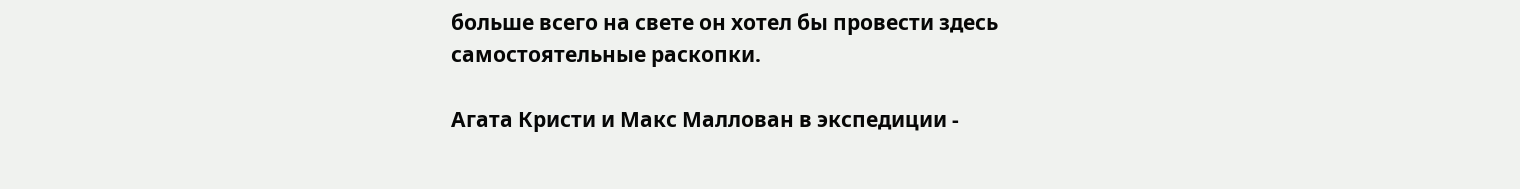больше всего на свете он хотел бы провести здесь самостоятельные раскопки.

Агата Кристи и Макс Маллован в экспедиции -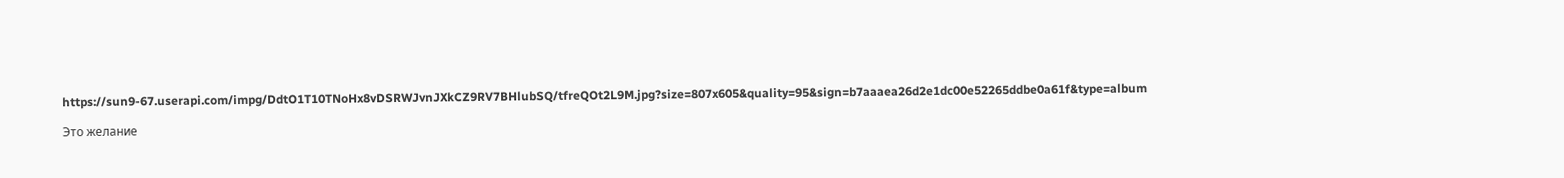https://sun9-67.userapi.com/impg/DdtO1T10TNoHx8vDSRWJvnJXkCZ9RV7BHlubSQ/tfreQOt2L9M.jpg?size=807x605&quality=95&sign=b7aaaea26d2e1dc00e52265ddbe0a61f&type=album

Это желание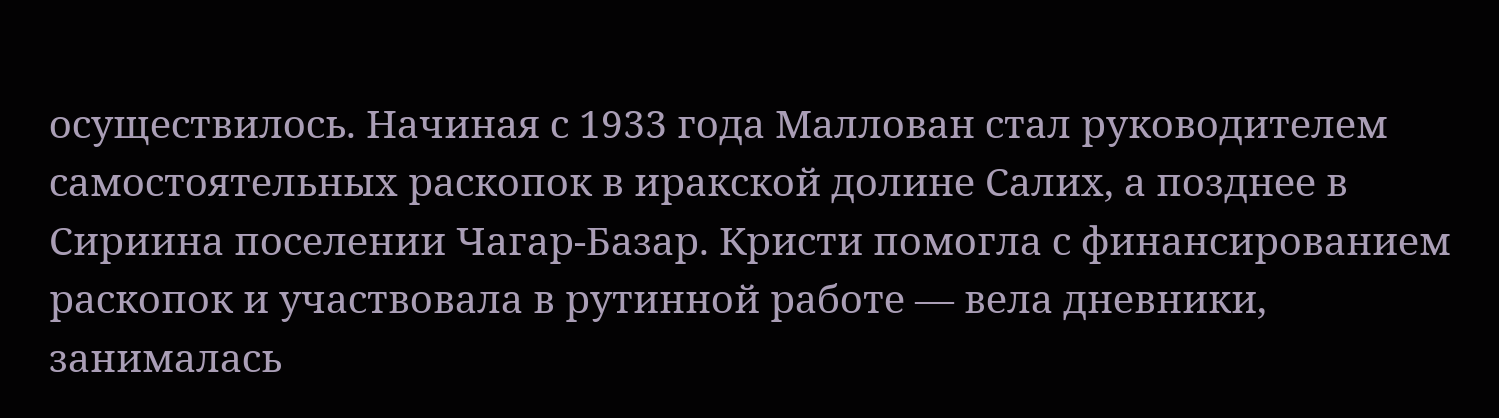осуществилось. Начиная с 1933 года Маллован стал руководителем самостоятельных раскопок в иракской долине Салих, а позднее в Сириина поселении Чагар-Базар. Кристи помогла с финансированием раскопок и участвовала в рутинной работе — вела дневники, занималась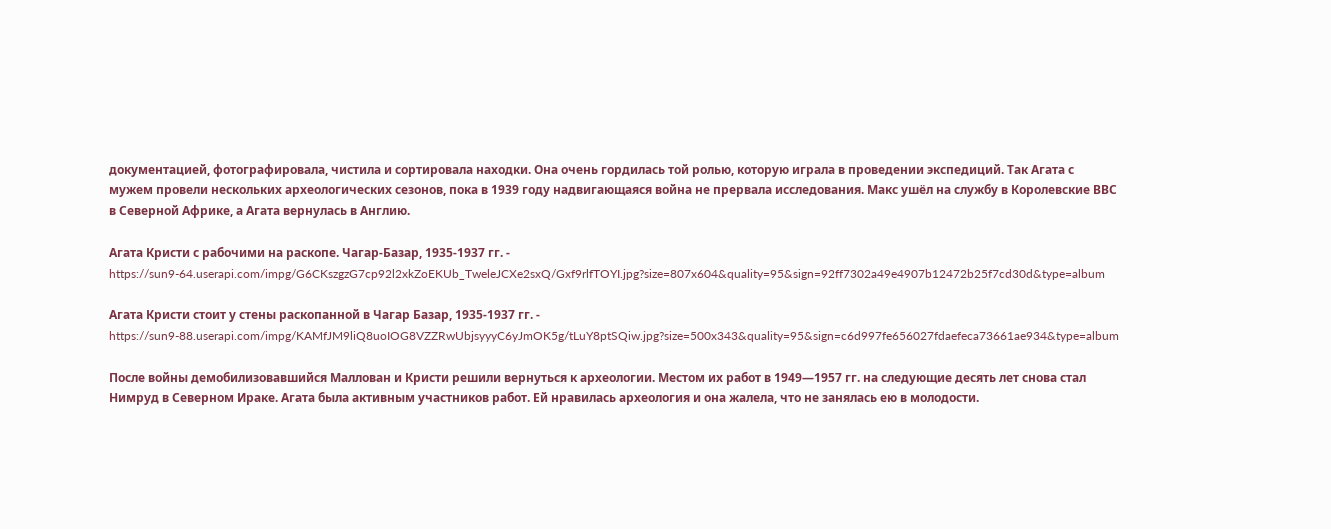документацией, фотографировала, чистила и сортировала находки. Она очень гордилась той ролью, которую играла в проведении экспедиций. Так Агата с мужем провели нескольких археологических сезонов, пока в 1939 году надвигающаяся война не прервала исследования. Макс ушёл на службу в Королевские ВВС в Северной Африке, а Агата вернулась в Англию.

Агата Кристи с рабочими на раскопе. Чагар-Базар, 1935-1937 гг. -
https://sun9-64.userapi.com/impg/G6CKszgzG7cp92l2xkZoEKUb_TweleJCXe2sxQ/Gxf9rlfTOYI.jpg?size=807x604&quality=95&sign=92ff7302a49e4907b12472b25f7cd30d&type=album

Агата Кристи стоит у стены раскопанной в Чагар Базар, 1935-1937 гг. -
https://sun9-88.userapi.com/impg/KAMfJM9liQ8uoIOG8VZZRwUbjsyyyC6yJmOK5g/tLuY8ptSQiw.jpg?size=500x343&quality=95&sign=c6d997fe656027fdaefeca73661ae934&type=album

После войны демобилизовавшийся Маллован и Кристи решили вернуться к археологии. Местом их работ в 1949—1957 гг. на следующие десять лет снова стал Нимруд в Северном Ираке. Агата была активным участников работ. Ей нравилась археология и она жалела, что не занялась ею в молодости.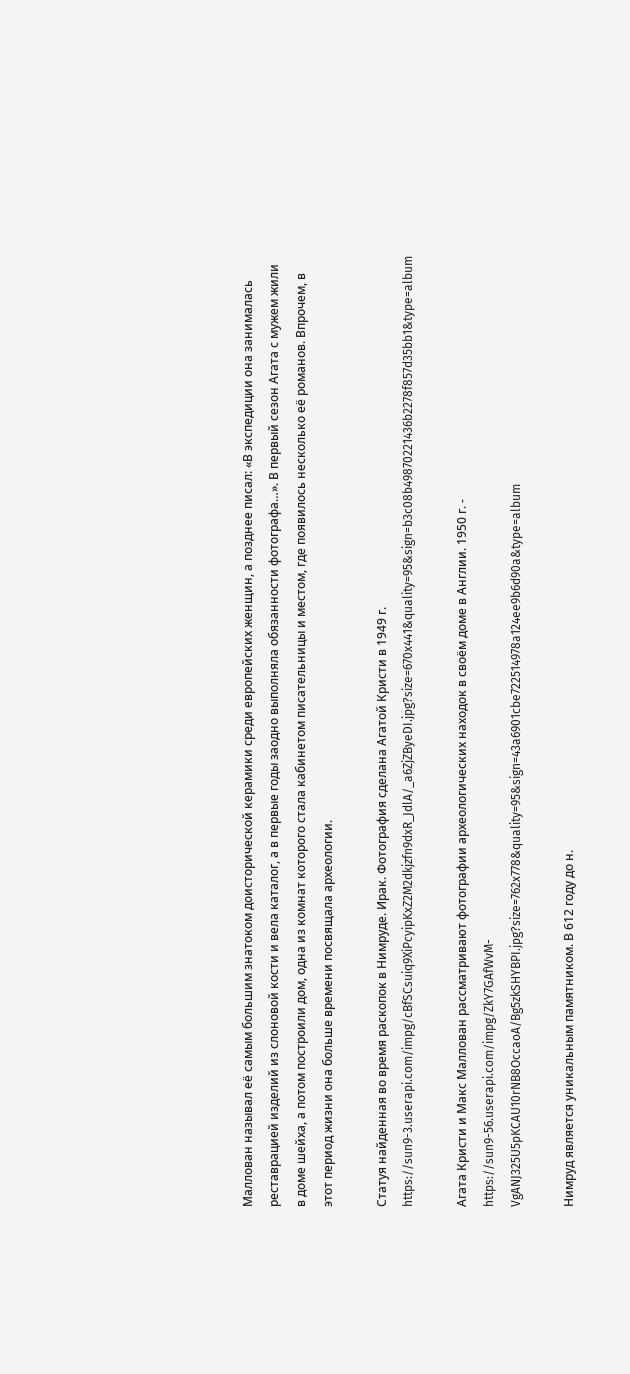Маллован называл её самым большим знатоком доисторической керамики среди европейских женщин, а позднее писал: «В экспедиции она занималась реставрацией изделий из слоновой кости и вела каталог, а в первые годы заодно выполняла обязанности фотографа…». В первый сезон Агата с мужем жили в доме шейха, а потом построили дом, одна из комнат которого стала кабинетом писательницы и местом, где появилось несколько её романов. Впрочем, в этот период жизни она больше времени посвящала археологии.

Статуя найденная во время раскопок в Нимруде. Ирак. Фотография сделана Агатой Кристи в 1949 г.
https://sun9-3.userapi.com/impg/cBfSCsuiq9XiPcyipKxZ2M2dkjzfn9dxR_JdlA/_a6ZjZByeDI.jpg?size=670x441&quality=95&sign=b3c08b49870221436b2278f857d35bb1&type=album

Агата Кристи и Макс Маллован рассматривают фотографии археологических находок в своём доме в Англии. 1950 г. -
https://sun9-56.userapi.com/impg/ZkY7GAfWvM-VgANJ325U5pKCAU10rNB8OccaoA/Bg5zkSHYBPI.jpg?size=762x778&quality=95&sign=43a6901cbe722514978a124ee9b6d90a&type=album

Нимруд является уникальным памятником. В 612 году до н.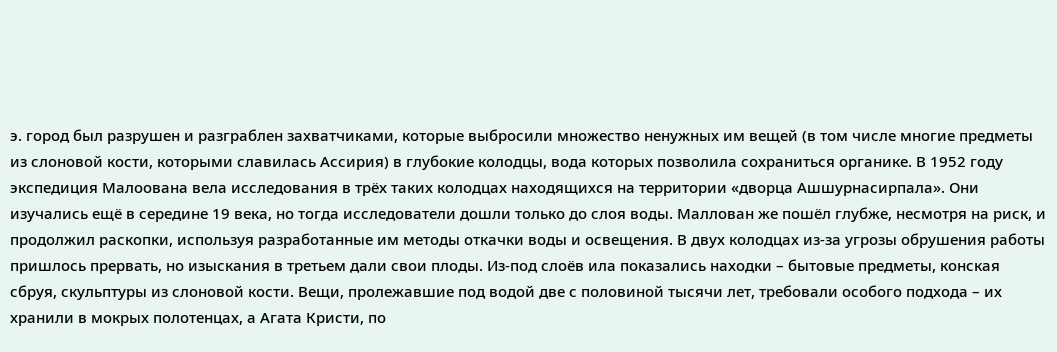э. город был разрушен и разграблен захватчиками, которые выбросили множество ненужных им вещей (в том числе многие предметы из слоновой кости, которыми славилась Ассирия) в глубокие колодцы, вода которых позволила сохраниться органике. В 1952 году экспедиция Малоована вела исследования в трёх таких колодцах находящихся на территории «дворца Ашшурнасирпала». Они изучались ещё в середине 19 века, но тогда исследователи дошли только до слоя воды. Маллован же пошёл глубже, несмотря на риск, и продолжил раскопки, используя разработанные им методы откачки воды и освещения. В двух колодцах из-за угрозы обрушения работы пришлось прервать, но изыскания в третьем дали свои плоды. Из-под слоёв ила показались находки – бытовые предметы, конская сбруя, скульптуры из слоновой кости. Вещи, пролежавшие под водой две с половиной тысячи лет, требовали особого подхода – их хранили в мокрых полотенцах, а Агата Кристи, по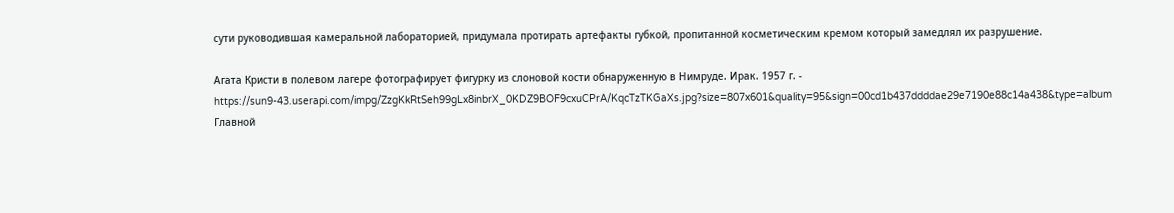сути руководившая камеральной лабораторией, придумала протирать артефакты губкой, пропитанной косметическим кремом который замедлял их разрушение.

Агата Кристи в полевом лагере фотографирует фигурку из слоновой кости обнаруженную в Нимруде. Ирак. 1957 г. -
https://sun9-43.userapi.com/impg/ZzgKkRtSeh99gLx8inbrX_0KDZ9BOF9cxuCPrA/KqcTzTKGaXs.jpg?size=807x601&quality=95&sign=00cd1b437ddddae29e7190e88c14a438&type=album
Главной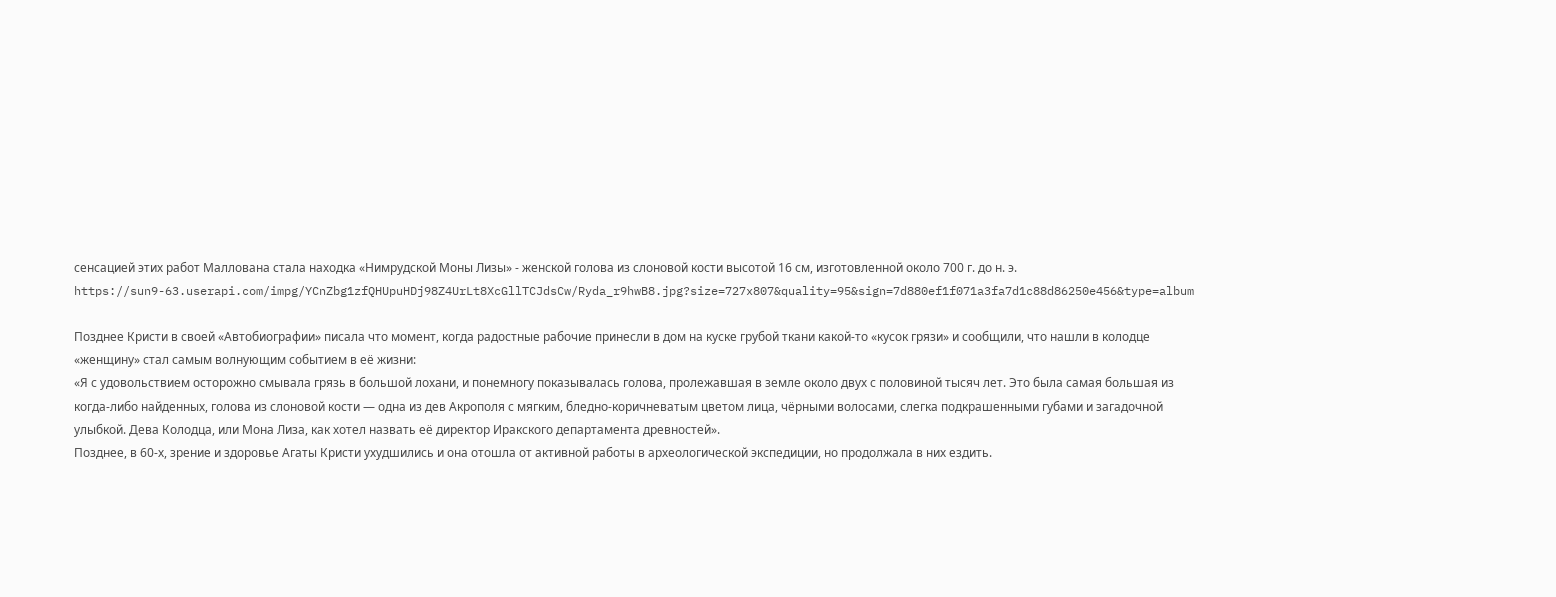сенсацией этих работ Маллована стала находка «Нимрудской Моны Лизы» - женской голова из слоновой кости высотой 16 см, изготовленной около 700 г. до н. э.
https://sun9-63.userapi.com/impg/YCnZbg1zfQHUpuHDj98Z4UrLt8XcGllTCJdsCw/Ryda_r9hwB8.jpg?size=727x807&quality=95&sign=7d880ef1f071a3fa7d1c88d86250e456&type=album

Позднее Кристи в своей «Автобиографии» писала что момент, когда радостные рабочие принесли в дом на куске грубой ткани какой-то «кусок грязи» и сообщили, что нашли в колодце «женщину» стал самым волнующим событием в её жизни:
«Я с удовольствием осторожно смывала грязь в большой лохани, и понемногу показывалась голова, пролежавшая в земле около двух с половиной тысяч лет. Это была самая большая из когда-либо найденных, голова из слоновой кости — одна из дев Акрополя с мягким, бледно-коричневатым цветом лица, чёрными волосами, слегка подкрашенными губами и загадочной улыбкой. Дева Колодца, или Мона Лиза, как хотел назвать её директор Иракского департамента древностей».
Позднее, в 60-х, зрение и здоровье Агаты Кристи ухудшились и она отошла от активной работы в археологической экспедиции, но продолжала в них ездить.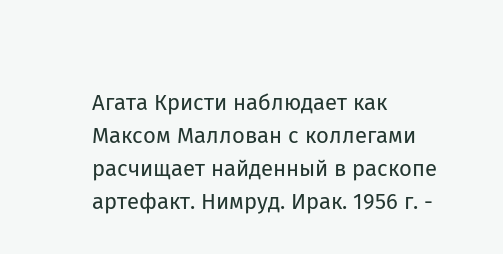Агата Кристи наблюдает как Максом Маллован с коллегами расчищает найденный в раскопе артефакт. Нимруд. Ирак. 1956 г. -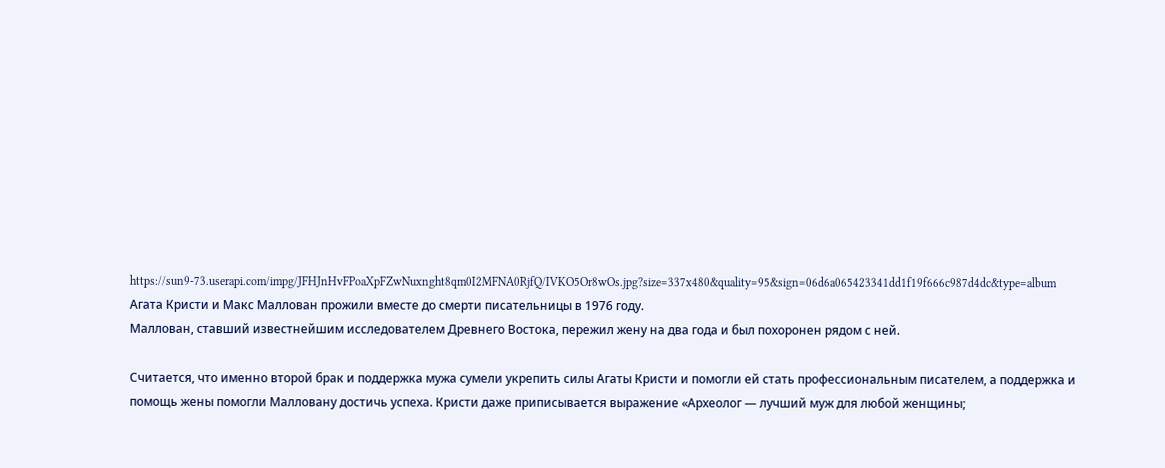https://sun9-73.userapi.com/impg/JFHJnHvFPoaXpFZwNuxnght8qm0I2MFNA0RjfQ/IVKO5Or8wOs.jpg?size=337x480&quality=95&sign=06d6a065423341dd1f19f666c987d4dc&type=album
Агата Кристи и Макс Маллован прожили вместе до смерти писательницы в 1976 году.
Маллован, ставший известнейшим исследователем Древнего Востока, пережил жену на два года и был похоронен рядом с ней.

Считается, что именно второй брак и поддержка мужа сумели укрепить силы Агаты Кристи и помогли ей стать профессиональным писателем, а поддержка и помощь жены помогли Малловану достичь успеха. Кристи даже приписывается выражение «Археолог — лучший муж для любой женщины;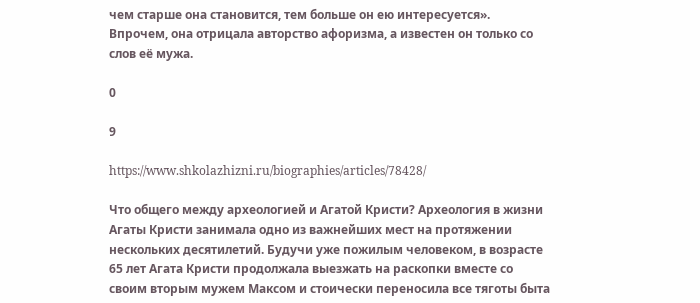чем старше она становится, тем больше он ею интересуется». Впрочем, она отрицала авторство афоризма, а известен он только со слов её мужа.

0

9

https://www.shkolazhizni.ru/biographies/articles/78428/

Что общего между археологией и Агатой Кристи? Археология в жизни Агаты Кристи занимала одно из важнейших мест на протяжении нескольких десятилетий. Будучи уже пожилым человеком, в возрасте 65 лет Агата Кристи продолжала выезжать на раскопки вместе со своим вторым мужем Максом и стоически переносила все тяготы быта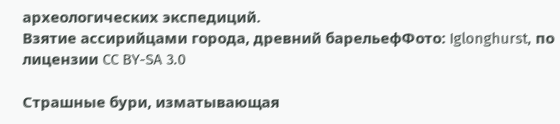археологических экспедиций.
Взятие ассирийцами города, древний барельефФото: Iglonghurst, по лицензии CC BY-SA 3.0

Страшные бури, изматывающая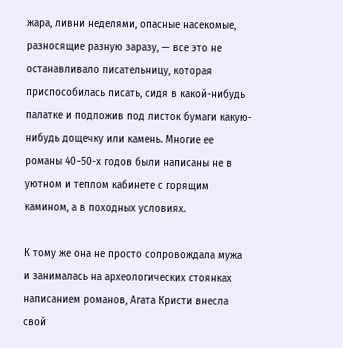жара, ливни неделями, опасные насекомые, разносящие разную заразу, — все это не останавливало писательницу, которая приспособилась писать, сидя в какой-нибудь палатке и подложив под листок бумаги какую-нибудь дощечку или камень. Многие ее романы 40−50-х годов были написаны не в уютном и теплом кабинете с горящим камином, а в походных условиях.

К тому же она не просто сопровождала мужа и занималась на археологических стоянках написанием романов, Агата Кристи внесла свой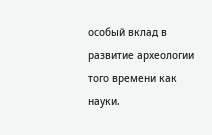особый вклад в развитие археологии того времени как науки.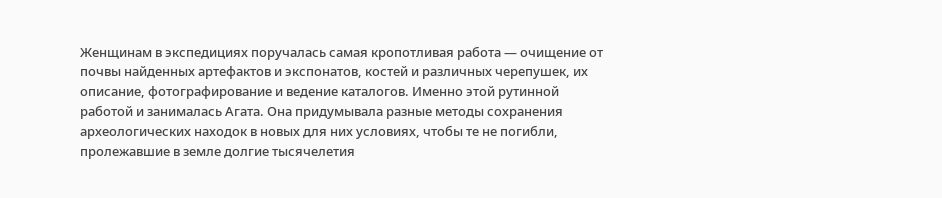Женщинам в экспедициях поручалась самая кропотливая работа — очищение от почвы найденных артефактов и экспонатов, костей и различных черепушек, их описание, фотографирование и ведение каталогов. Именно этой рутинной работой и занималась Агата. Она придумывала разные методы сохранения археологических находок в новых для них условиях, чтобы те не погибли, пролежавшие в земле долгие тысячелетия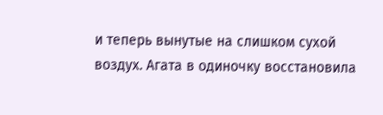и теперь вынутые на слишком сухой воздух. Агата в одиночку восстановила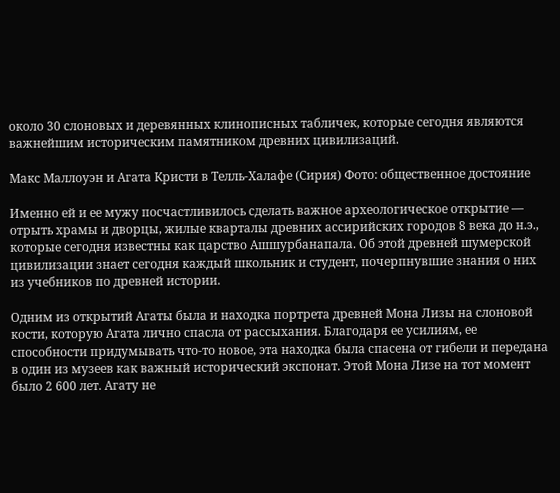около 30 слоновых и деревянных клинописных табличек, которые сегодня являются важнейшим историческим памятником древних цивилизаций.

Макс Маллоуэн и Агата Кристи в Телль-Халафе (Сирия) Фото: общественное достояние

Именно ей и ее мужу посчастливилось сделать важное археологическое открытие — отрыть храмы и дворцы, жилые кварталы древних ассирийских городов 8 века до н.э., которые сегодня известны как царство Ашшурбанапала. Об этой древней шумерской цивилизации знает сегодня каждый школьник и студент, почерпнувшие знания о них из учебников по древней истории.

Одним из открытий Агаты была и находка портрета древней Мона Лизы на слоновой кости, которую Агата лично спасла от рассыхания. Благодаря ее усилиям, ее способности придумывать что-то новое, эта находка была спасена от гибели и передана в один из музеев как важный исторический экспонат. Этой Мона Лизе на тот момент было 2 600 лет. Агату не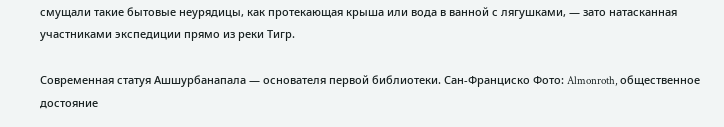смущали такие бытовые неурядицы, как протекающая крыша или вода в ванной с лягушками, — зато натасканная участниками экспедиции прямо из реки Тигр.

Современная статуя Ашшурбанапала — основателя первой библиотеки. Сан-Франциско Фото: Almonroth, общественное достояние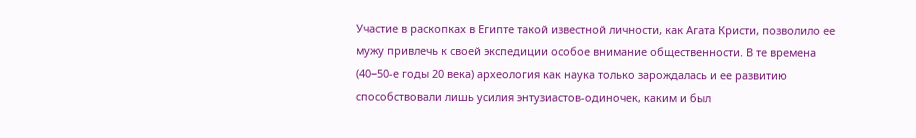Участие в раскопках в Египте такой известной личности, как Агата Кристи, позволило ее мужу привлечь к своей экспедиции особое внимание общественности. В те времена (40−50-е годы 20 века) археология как наука только зарождалась и ее развитию способствовали лишь усилия энтузиастов-одиночек, каким и был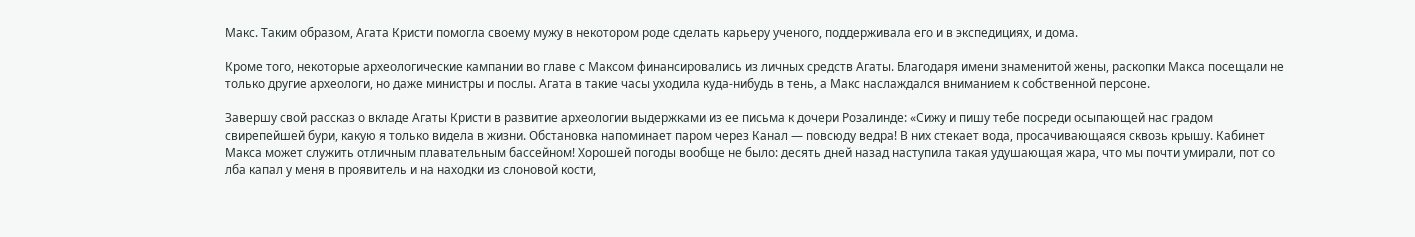Макс. Таким образом, Агата Кристи помогла своему мужу в некотором роде сделать карьеру ученого, поддерживала его и в экспедициях, и дома.

Кроме того, некоторые археологические кампании во главе с Максом финансировались из личных средств Агаты. Благодаря имени знаменитой жены, раскопки Макса посещали не только другие археологи, но даже министры и послы. Агата в такие часы уходила куда-нибудь в тень, а Макс наслаждался вниманием к собственной персоне.

Завершу свой рассказ о вкладе Агаты Кристи в развитие археологии выдержками из ее письма к дочери Розалинде: «Сижу и пишу тебе посреди осыпающей нас градом свирепейшей бури, какую я только видела в жизни. Обстановка напоминает паром через Канал — повсюду ведра! В них стекает вода, просачивающаяся сквозь крышу. Кабинет Макса может служить отличным плавательным бассейном! Хорошей погоды вообще не было: десять дней назад наступила такая удушающая жара, что мы почти умирали, пот со лба капал у меня в проявитель и на находки из слоновой кости,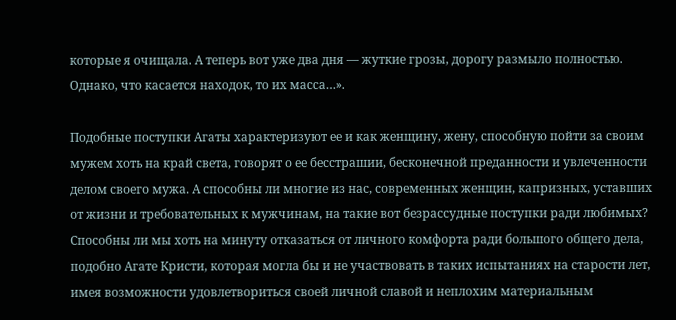которые я очищала. А теперь вот уже два дня — жуткие грозы, дорогу размыло полностью. Однако, что касается находок, то их масса…».

Подобные поступки Агаты характеризуют ее и как женщину, жену, способную пойти за своим мужем хоть на край света, говорят о ее бесстрашии, бесконечной преданности и увлеченности делом своего мужа. А способны ли многие из нас, современных женщин, капризных, уставших от жизни и требовательных к мужчинам, на такие вот безрассудные поступки ради любимых? Способны ли мы хоть на минуту отказаться от личного комфорта ради большого общего дела, подобно Агате Кристи, которая могла бы и не участвовать в таких испытаниях на старости лет, имея возможности удовлетвориться своей личной славой и неплохим материальным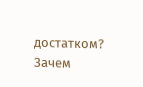достатком? Зачем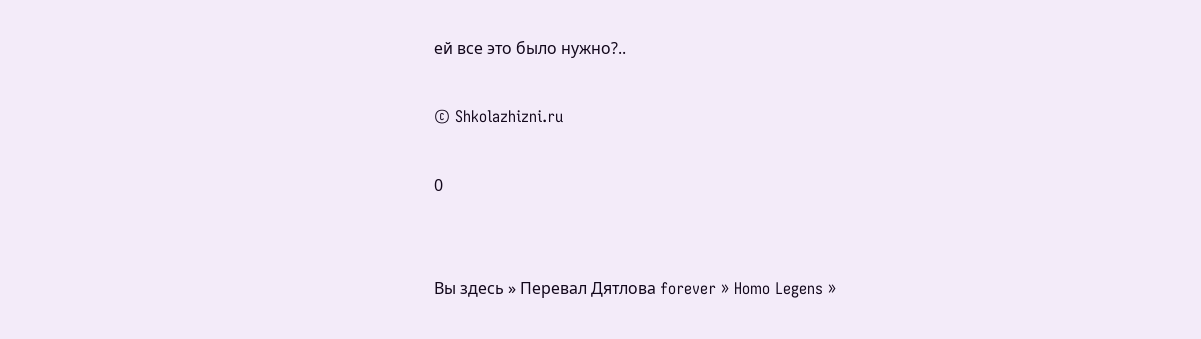ей все это было нужно?..

© Shkolazhizni.ru

0


Вы здесь » Перевал Дятлова forever » Homo Legens »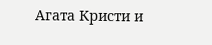Агата Кристи и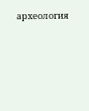археология